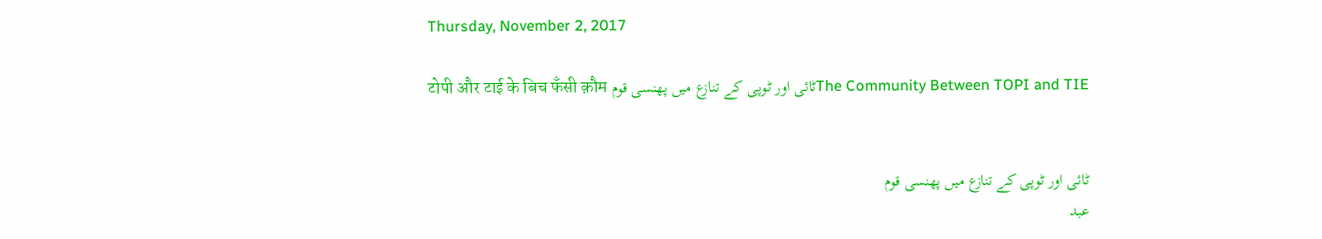Thursday, November 2, 2017

The Community Between TOPI and TIEٹائی اور ٹوپی کے تنازع میں پھنسی قوم टोपी और टाई के बिच फँसी क़ौम


ٹائی اور ٹوپی کے تنازع میں پھنسی قوم
عبد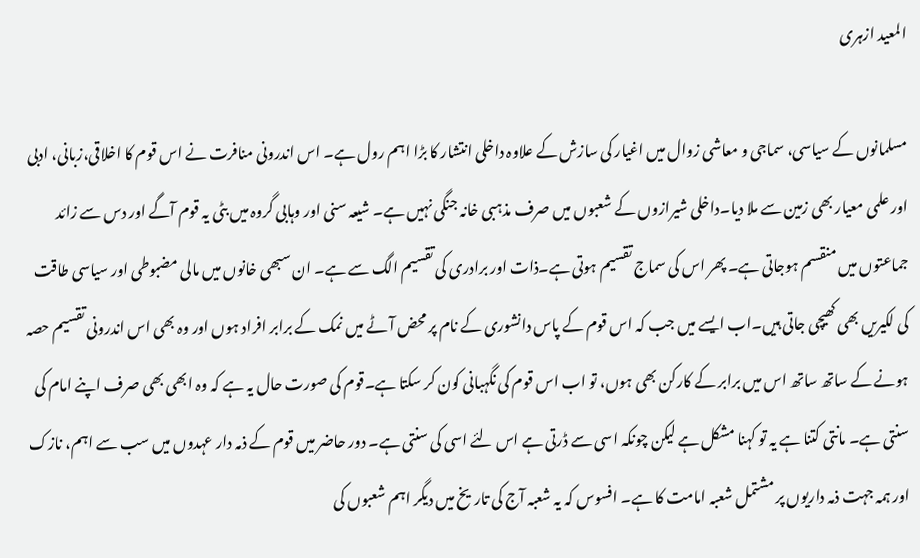المعید ازہری

مسلمانوں کے سیاسی، سماجی و معاشی زوال میں اغیار کی سازش کے علاوہ داخلی انتشار کا بڑا اہم رول ہے۔ اس اندرونی منافرت نے اس قوم کا اخلاقی،زبانی، ادبی اور علمی معیار بھی زمین سے ملا دیا۔داخلی شیرازوں کے شعبوں میں صرف مذہبی خانہ جنگی نہیں ہے۔ شیعہ سنی اور وہابی گروہ میں بٹی یہ قوم آگے اور دس سے زائد جماعتوں میں منقسم ہوجاتی ہے۔ پھر اس کی سماج تقسیم ہوتی ہے۔ذات اور برادری کی تقسیم الگ سے ہے۔ ان سبھی خانوں میں مالی مضبوطی اور سیاسی طاقت کی لکیریں بھی کھیچی جاتی ہیں۔اب ایسے میں جب کہ اس قوم کے پاس دانشوری کے نام پر محض آٹے میں نمک کے برابر افراد ہوں اور وہ بھی اس اندرونی تقسیم حصہ ہونے کے ساتھ ساتھ اس میں برابر کے کارکن بھی ہوں، تو اب اس قوم کی نگہبانی کون کر سکتا ہے۔قوم کی صورت حال یہ ہے کہ وہ ابھی بھی صرف اپنے امام کی سنتی ہے۔ مانتی کتنا ہے یہ تو کہنا مشکل ہے لیکن چونکہ اسی سے ڈرتی ہے اس لئے اسی کی سنتی ہے۔ دور حاضر میں قوم کے ذمہ دار عہدوں میں سب سے اہم، نازک اور ہمہ جہت ذمہ داریوں پر مشتمل شعبہ امامت کا ہے۔ افسوس کہ یہ شعبہ آج کی تاریخ میں دیگر اہم شعبوں کی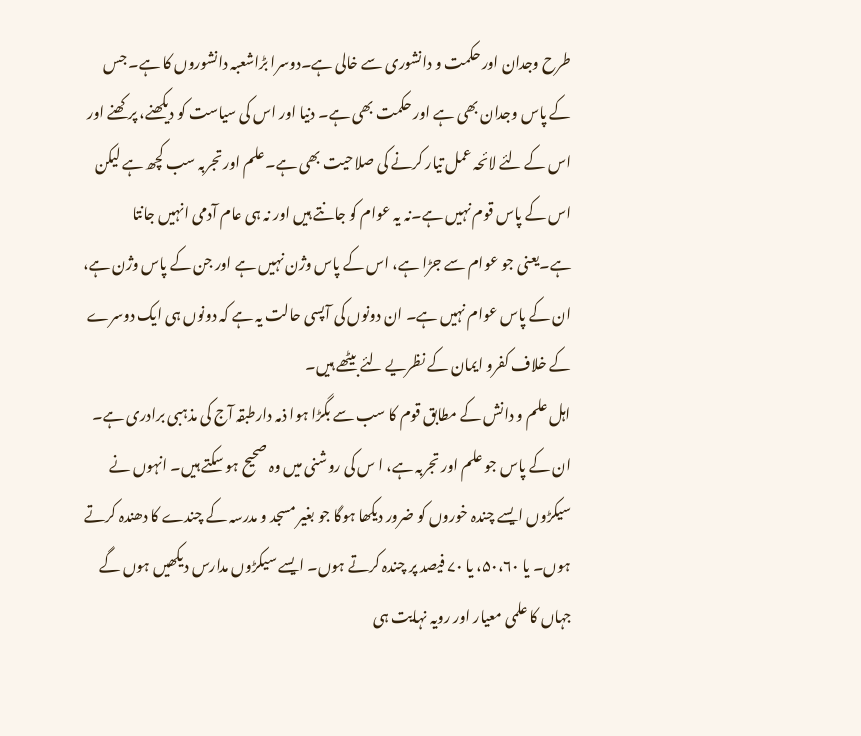طرح وجدان اور حکمت و دانشوری سے خالی ہے۔دوسرا بڑاشعبہ دانشوروں کا ہے۔ جس کے پاس وجدان بھی ہے اور حکمت بھی ہے۔ دنیا اور اس کی سیاست کو دیکھنے، پرکھنے اور اس کے لئے لائحہ عمل تیار کرنے کی صلاحیت بھی ہے۔علم اور تجربہ سب کچھ ہے لیکن اس کے پاس قوم نہیں ہے۔نہ یہ عوام کو جانتے ہیں اور نہ ہی عام آدمی انہیں جانتا ہے۔یعنی جو عوام سے جڑا ہے، اس کے پاس وژن نہیں ہے اور جن کے پاس وژن ہے، ان کے پاس عوام نہیں ہے۔ ان دونوں کی آپسی حالت یہ ہے کہ دونوں ہی ایک دوسرے کے خلاف کفرو ایمان کے نظریے لئے بیٹھے ہیں۔
اہل علم و دانش کے مطابق قوم کا سب سے بگڑا ہوا ذمہ دارطبقہ آج کی مذہبی برادری ہے۔ ان کے پاس جو علم اور تجربہ ہے، ا س کی روشنی میں وہ صحیح ہو سکتے ہیں۔ انہوں نے سیکڑوں ایسے چندہ خوروں کو ضرور دیکھا ہوگا جو بغیر مسجد و مدرسہ کے چندے کا دھندہ کرتے ہوں۔ یا ۵۰،۶۰، یا ۷۰ فیصد پر چندہ کرتے ہوں۔ ایسے سیکڑوں مدارس دیکھیں ہوں گے جہاں کا علمی معیار اور رویہ نہایت ہی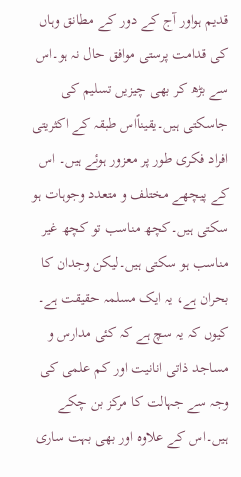قدیم ہواور آج کے دور کے مطانق وہاں کی قدامت پرستی موافق حال نہ ہو۔اس سے بڑھ کر بھی چیزیں تسلیم کی جاسکتی ہیں۔یقیناًاس طبقہ کے اکثریتی افراد فکری طور پر معزور ہوئے ہیں۔ اس کے پیچھے مختلف و متعدد وجوہات ہو سکتی ہیں۔کچھ مناسب تو کچھ غیر مناسب ہو سکتی ہیں۔لیکن وجدان کا بحران ہے، یہ ایک مسلمہ حقیقت ہے۔ کیوں کہ یہ سچ ہے کہ کئی مدارس و مساجد ذاتی انانیت اور کم علمی کی وجہ سے جہالت کا مرکز بن چکے ہیں۔اس کے علاوہ اور بھی بہت ساری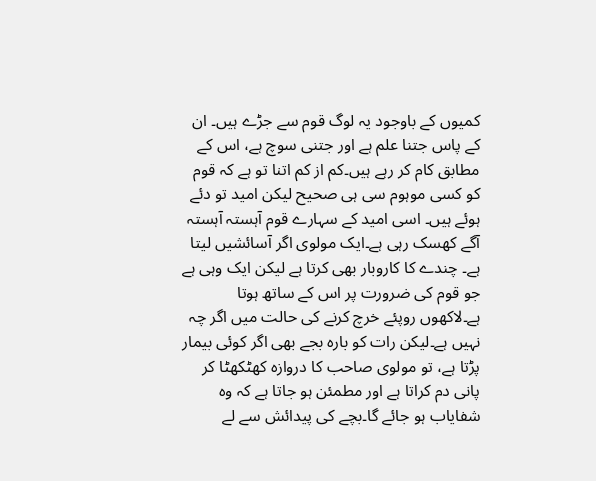کمیوں کے باوجود یہ لوگ قوم سے جڑے ہیں۔ ان کے پاس جتنا علم ہے اور جتنی سوچ ہے، اس کے مطابق کام کر رہے ہیں۔کم از کم اتنا تو ہے کہ قوم کو کسی موہوم سی ہی صحیح لیکن امید تو دئے ہوئے ہیں۔ اسی امید کے سہارے قوم آہستہ آہستہ آگے کھسک رہی ہے۔ایک مولوی اگر آسائشیں لیتا ہے۔ چندے کا کاروبار بھی کرتا ہے لیکن ایک وہی ہے جو قوم کی ضرورت پر اس کے ساتھ ہوتا ہے۔لاکھوں روپئے خرچ کرنے کی حالت میں اگر چہ نہیں ہے۔لیکن رات کو بارہ بجے بھی اگر کوئی بیمار پڑتا ہے، تو مولوی صاحب کا دروازہ کھٹکھٹا کر پانی دم کراتا ہے اور مطمئن ہو جاتا ہے کہ وہ شفایاب ہو جائے گا۔بچے کی پیدائش سے لے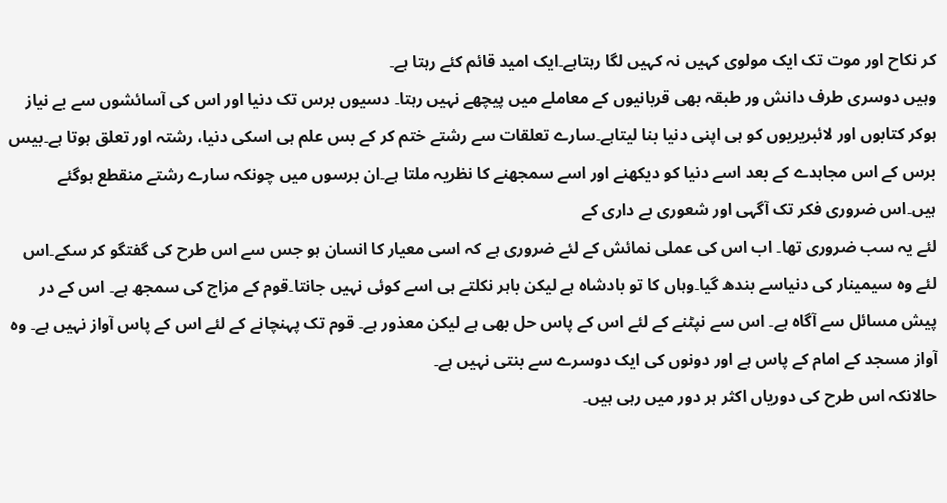کر نکاح اور موت تک ایک مولوی کہیں نہ کہیں لگا رہتاہے۔ایک امید قائم کئے رہتا ہے۔
وہیں دوسری طرف دانش ور طبقہ بھی قربانیوں کے معاملے میں پیچھے نہیں رہتا۔ دسیوں برس تک دنیا اور اس کی آسائشوں سے بے نیاز ہوکر کتابوں اور لائبریریوں کو ہی اپنی دنیا بنا لیتاہے۔سارے تعلقات سے رشتے ختم کر کے بس علم ہی اسکی دنیا، رشتہ اور تعلق ہوتا ہے۔بیس برس کے اس مجاہدے کے بعد اسے دنیا کو دیکھنے اور اسے سمجھنے کا نظریہ ملتا ہے۔ان برسوں میں چونکہ سارے رشتے منقطع ہوگئے ہیں۔اس ضروری فکر تک آگہی اور شعوری بے داری کے
لئے یہ سب ضروری تھا۔ اب اس کی عملی نمائش کے لئے ضروری ہے کہ اسی معیار کا انسان ہو جس سے اس طرح کی گفتگو کر سکے۔اس لئے وہ سیمینار کی دنیاسے بندھ گیا۔وہاں کا تو بادشاہ ہے لیکن باہر نکلتے ہی اسے کوئی نہیں جانتا۔قوم کے مزاج کی سمجھ ہے۔ اس کے در پیش مسائل سے آگاہ ہے۔ اس سے نپٹنے کے لئے اس کے پاس حل بھی ہے لیکن معذور ہے۔ قوم تک پہنچانے کے لئے اس کے پاس آواز نہیں ہے۔ وہ آواز مسجد کے امام کے پاس ہے اور دونوں کی ایک دوسرے سے بنتی نہیں ہے۔
حالانکہ اس طرح کی دوریاں اکثر ہر دور میں رہی ہیں۔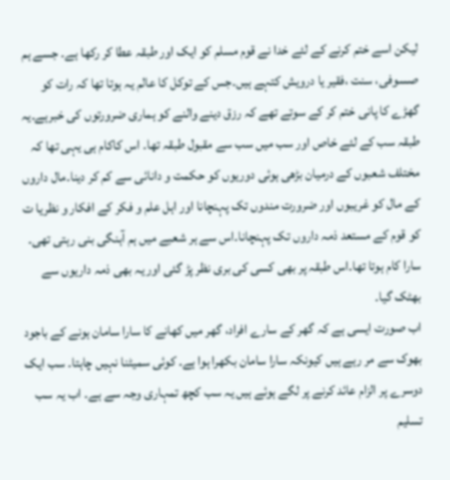لیکن اسے ختم کرنے کے لئے خدا نے قوم مسلم کو ایک اور طبقہ عطا کر رکھا ہے۔ جسے ہم صسوفی، سنت ،فقیر یا درویش کتہے ہیں۔جس کے توکل کا عالم یہ ہوتا تھا کہ رات کو گھڑے کا پانی ختم کر کے سوتے تھے کہ رزق دینے والنے کو ہماری ضرورتوں کی خبرہے۔یہ طبقہ سب کے لئے خاص اور سب میں سب سے مقبول طبقہ تھا۔ اس کاکام ہی یہی تھا کہ مختلف شعبوں کے درمیان بڑھی ہوئی دوریوں کو حکمت و دانائی سے کم کر دینا۔مال داروں کے مال کو غریبوں اور ضرورت مندوں تک پہنچانا اور اہل علم و فکر کے افکار و نظریا ت کو قوم کے مستعد ذمہ داروں تک پہنچانا۔اس سے ہر شعبے میں ہم آہنگی بنی رہتی تھی۔ سارا کام ہوتا تھا۔اس طبقہ پر بھی کسی کی بری نظر پڑ گئی اور یہ بھی ذمہ داریوں سے بھٹک گیا۔
اب صورت ایسی ہے کہ گھر کے سارے افراد، گھر میں کھانے کا سارا سامان ہونے کے باجود بھوک سے مر رہے ہیں کیونکہ سارا سامان بکھرا ہوا ہے۔ کوئی سمیٹنا نہیں چاہتا۔ سب ایک دوسرے پر الزام عائد کرنے پر لگے ہوئے ہیں یہ سب کچھ تمہاری وجہ سے ہے۔ اب یہ سب تسلیم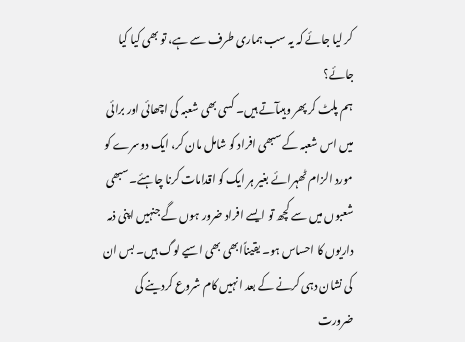کر لیا جائے کہ یہ سب ہماری طرف سے ہے، تو بھی کیا کیا جائے؟
ہم پلٹ کر پھر وہیںآتے ہیں۔ کسی بھی شعبہ کی اچھائی اور برائی میں اس شعبہ کے سبھی افراد کو شامل مان کر، ایک دوسرے کو مورد الزام ٹھہرائے بغیر ہر ایک کو اقدامات کرنا چاہئے۔سبھی شعبوں میں سے کچھ تو ایسے افراد ضرور ہوں گے جنہیں اپنی ذمہ داریوں کا احساس ہو۔ یقیناًابھی بھی اسیے لوگ ہیں۔ بس ان کی نشان دہی کرنے کے بعد انہیں کام شروع کردینے کی ضرورت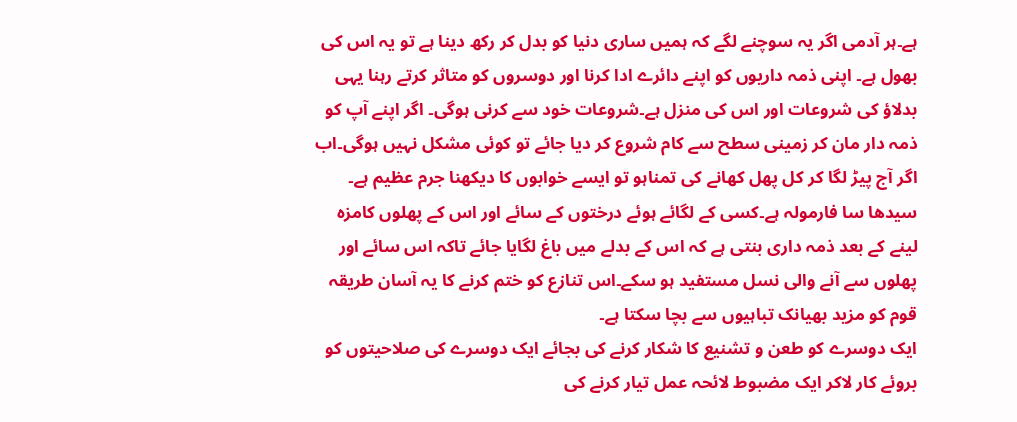ہے۔ہر آدمی اگر یہ سوچنے لگے کہ ہمیں ساری دنیا کو بدل کر رکھ دینا ہے تو یہ اس کی بھول ہے۔ اپنی ذمہ داریوں کو اپنے دائرے ادا کرنا اور دوسروں کو متاثر کرتے رہنا یہی بدلاؤ کی شروعات اور اس کی منزل ہے۔شروعات خود سے کرنی ہوگی۔ اگر اپنے آپ کو ذمہ دار مان کر زمینی سطح سے کام شروع کر دیا جائے تو کوئی مشکل نہیں ہوگی۔اب اگر آج پیڑ لگا کر کل پھل کھانے کی تمناہو تو ایسے خوابوں کا دیکھنا جرم عظیم ہے۔
سیدھا سا فارمولہ ہے۔کسی کے لگائے ہوئے درختوں کے سائے اور اس کے پھلوں کامزہ لینے کے بعد ذمہ داری بنتی ہے کہ اس کے بدلے میں باغ لگایا جائے تاکہ اس سائے اور پھلوں سے آنے والی نسل مستفید ہو سکے۔اس تنازع کو ختم کرنے کا یہ آسان طریقہ قوم کو مزید بھیانک تباہیوں سے بچا سکتا ہے۔
ایک دوسرے کو طعن و تشنیع کا شکار کرنے کی بجائے ایک دوسرے کی صلاحیتوں کو بروئے کار لاکر ایک مضبوط لائحہ عمل تیار کرنے کی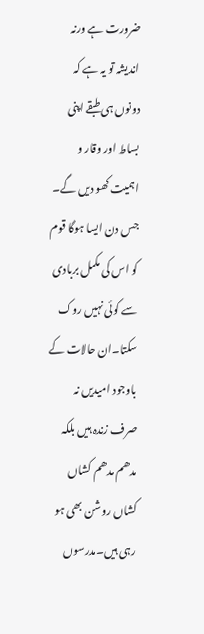ضرورت ہے ورنہ اندیشہ تو یہ ہے کہ دونوں ہی طبقے اپنی بساط اور وقار و اہمیت کھو دیں گے۔ جس دن ایسا ہوگا قوم کو اس کی مکمل بربادی سے کوئی نہیں روک سکتا۔ان حالات کے باوجود امیدیں نہ صرف زندہ ہیں بلکہ مدھم مدھم کشاں کشاں روشن بھی ہو رہی ہیں۔مدرسوں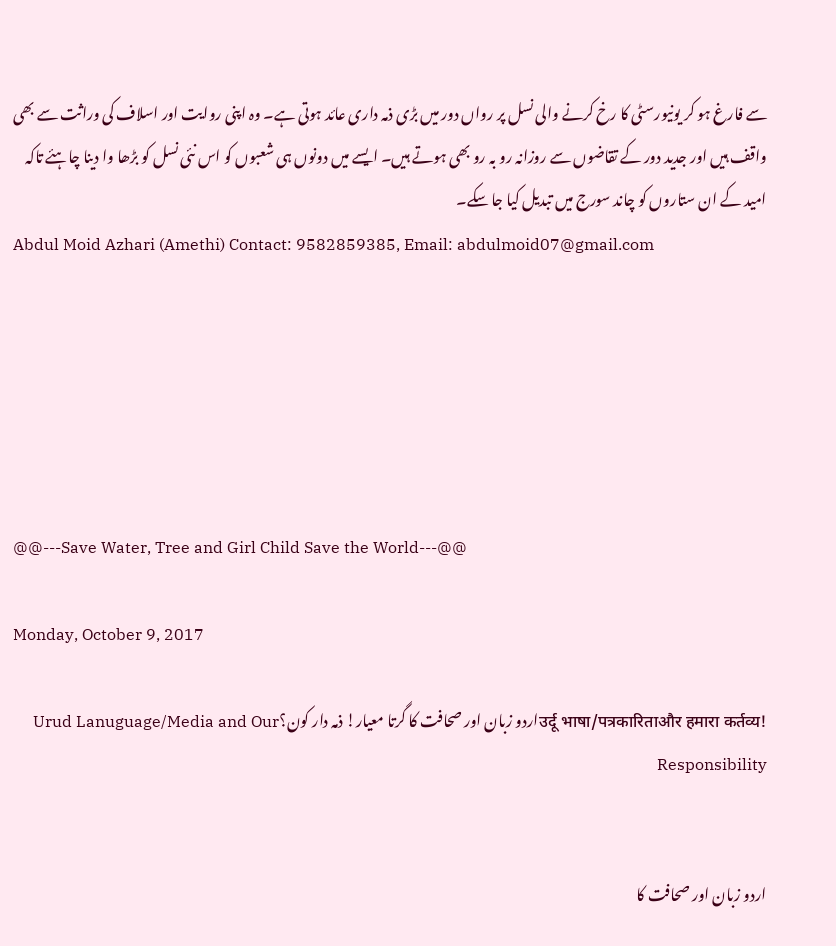سے فارغ ہو کر یونیورسٹی کا رخ کرنے والی نسل پر رواں دور میں بڑی ذمہ داری عائد ہوتی ہے۔ وہ اپنی روایت اور اسلاف کی وراثت سے بھی واقف ہیں اور جدید دور کے تقاضوں سے روزانہ رو بہ رو بھی ہوتے ہیں۔ ایسے میں دونوں ہی شعبوں کو اس نئی نسل کو بڑھا وا دینا چاہئے تاکہ امید کے ان ستاروں کو چاند سورج میں تبدیل کیا جا سکے۔
Abdul Moid Azhari (Amethi) Contact: 9582859385, Email: abdulmoid07@gmail.com






@@---Save Water, Tree and Girl Child Save the World---@@

Monday, October 9, 2017

!उर्दू भाषा/पत्रकारिताऔर हमारा कर्तव्यاردو زبان اور صحافت کا گرتا معیار! ذمہ دار کون؟Urud Lanuguage/Media and Our Responsibility


اردو زبان اور صحافت کا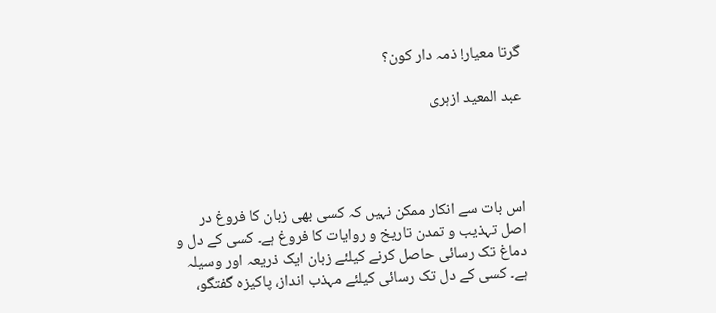گرتا معیار! ذمہ دار کون؟

عبد المعید ازہری




اس بات سے انکار ممکن نہیں کہ کسی بھی زبان کا فروغ در اصل تہذیب و تمدن تاریخ و روایات کا فروغ ہے۔ کسی کے دل و دماغ تک رسائی حاصل کرنے کیلئے زبان ایک ذریعہ اور وسیلہ ہے۔ کسی کے دل تک رسائی کیلئے مہذب انداز، پاکیزہ گفتگو،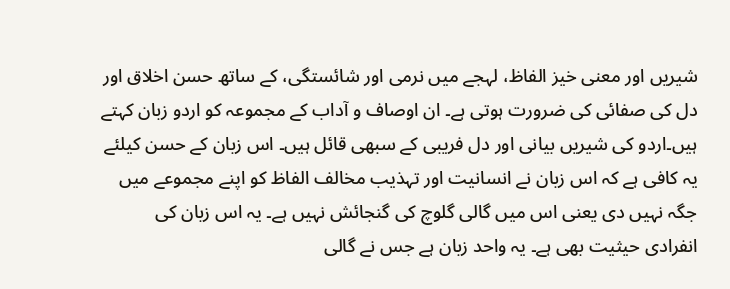شیریں اور معنی خیز الفاظ، لہجے میں نرمی اور شائستگی، کے ساتھ حسن اخلاق اور دل کی صفائی کی ضرورت ہوتی ہے۔ ان اوصاف و آداب کے مجموعہ کو اردو زبان کہتے ہیں۔اردو کی شیریں بیانی اور دل فریبی کے سبھی قائل ہیں۔ اس زبان کے حسن کیلئے یہ کافی ہے کہ اس زبان نے انسانیت اور تہذیب مخالف الفاظ کو اپنے مجموعے میں جگہ نہیں دی یعنی اس میں گالی گلوچ کی گنجائش نہیں ہے۔ یہ اس زبان کی انفرادی حیثیت بھی ہے۔ یہ واحد زبان ہے جس نے گالی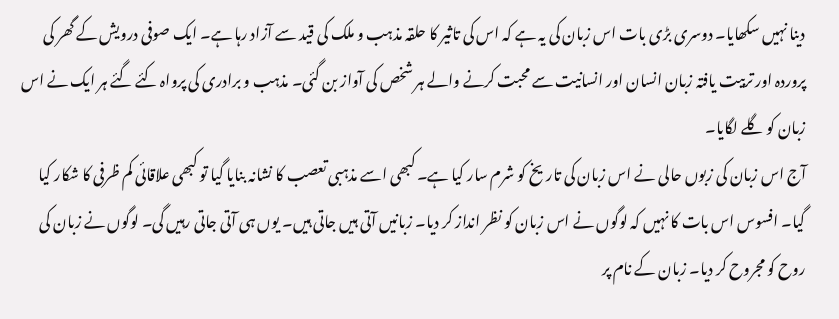دینا نہیں سکھایا۔ دوسری بڑی بات اس زبان کی یہ ہے کہ اس کی تاثیر کا حلقہ مذہب و ملک کی قید سے آزاد رہا ہے۔ ایک صوفی درویش کے گھر کی پروردہ اور تربیت یافتہ زبان انسان اور انسانیت سے محبت کرنے والے ہر شخص کی آواز بن گئی۔ مذہب و برادری کی پرواہ کئے گئے ہر ایک نے اس زبان کو گلے لگایا۔
آج اس زبان کی زبوں حالی نے اس زبان کی تاریخ کو شرم سار کیا ہے۔ کبھی اسے مذہبی تعصب کا نشانہ بنایا گیا تو کبھی علاقائی کم ظرفی کا شکار کیا گیا۔ افسوس اس بات کا نہیں کہ لوگوں نے اس زبان کو نظر انداز کر دیا۔ زبانیں آتی ہیں جاتی ہیں۔ یوں ہی آتی جاتی رہیں گی۔ لوگوں نے زبان کی روح کو مجروح کر دیا۔ زبان کے نام پر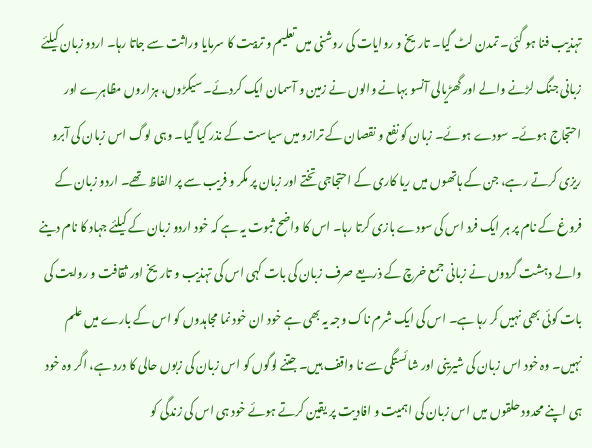تہذیب فنا ہو گئی۔ تمدن لٹ گیا۔ تاریخ و روایات کی روشنی میں تعلیم و تربیت کا سرمایا وراثت سے جاتا رہا۔ اردو زبان کیلئے زبانی جنگ لڑنے والے اور گھڑیالی آنسو بہانے والوں نے زمین و آسمان ایک کردئے۔ سیکڑوں، ہزاروں مظاہرے اور احتجاج ہوئے۔ سودے ہوئے۔ زبان کو نفع و نقصان کے ترازو میں سیاست کے نذر کیا گیا۔ وہی لوگ اس زبان کی آبرو ریزی کرتے رہے، جن کے ہاتھوں میں ریا کاری کے احتجاجی تختے اور زبان پر مکر و فریب سے پر الفاظ تھے۔ اردو زبان کے فروغ کے نام پر ہر ایک فرد اس کی سودے بازی کرتا رہا۔ اس کا واضح ثبوت یہ ہے کہ خود اردو زبان کے کیلئے جہاد کا نام دینے والے دہشت گردوں نے زبانی جمع خرچ کے ذریعے صرف زبان کی بات کہی اس کی تہذیب و تاریخ اور ثقافت و روایت کی بات کوئی بھی نہیں کر رہا ہے۔ اس کی ایک شرم ناک وجہ یہ بھی ہے خود ان خود نما مجاہدوں کو اس کے بارے میں علم نہیں۔ وہ خود اس زبان کی شیرینی اور شائستگی سے نا واقف ہیں۔ جتنے لوگوں کو اس زبان کی زبوں حالی کا درد ہے، اگر وہ خود ہی اپنے محدود حلقوں میں اس زبان کی اہمیت و افادیت پر یقین کرتے ہوئے خود ہی اس کی زندگی کو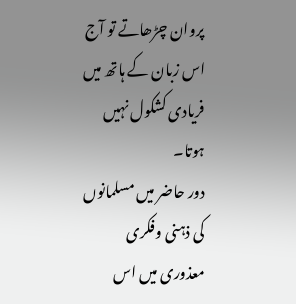پروان چڑھاتے تو آج اس زبان کے ہاتھ میں فریادی کشکول نہیں ہوتا۔
دور حاضر میں مسلمانوں کی ذہنی وفکری معذوری میں اس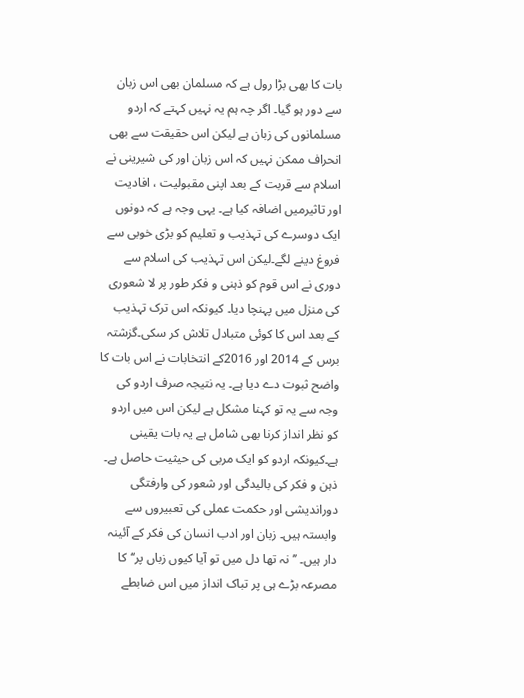بات کا بھی بڑا رول ہے کہ مسلمان بھی اس زبان سے دور ہو گیا۔ اگر چہ ہم یہ نہیں کہتے کہ اردو مسلمانوں کی زبان ہے لیکن اس حقیقت سے بھی انحراف ممکن نہیں کہ اس زبان اور کی شیرینی نے اسلام سے قربت کے بعد اپنی مقبولیت ، افادیت اور تاثیرمیں اضافہ کیا ہے۔ یہی وجہ ہے کہ دونوں ایک دوسرے کی تہذیب و تعلیم کو بڑی خوبی سے فروغ دینے لگے۔لیکن اس تہذیب کی اسلام سے دوری نے اس قوم کو ذہنی و فکر طور پر لا شعوری کی منزل میں پہنچا دیا۔ کیونکہ اس ترک تہذیب کے بعد اس کا کوئی متبادل تلاش کر سکی۔گزشتہ برس کے 2014 اور 2016کے انتخابات نے اس بات کا واضح ثبوت دے دیا ہے۔ یہ نتیجہ صرف اردو کی وجہ سے یہ تو کہنا مشکل ہے لیکن اس میں اردو کو نظر انداز کرنا بھی شامل ہے یہ بات یقینی ہے۔کیونکہ اردو کو ایک مربی کی حیثیت حاصل ہے۔ ذہن و فکر کی بالیدگی اور شعور کی وارفتگی دوراندیشی اور حکمت عملی کی تعبیروں سے وابستہ ہیں۔ زبان اور ادب انسان کی فکر کے آئینہ دار ہیں۔ ’’نہ تھا دل میں تو آیا کیوں زباں پر‘‘کا مصرعہ بڑے ہی پر تباک انداز میں اس ضابطے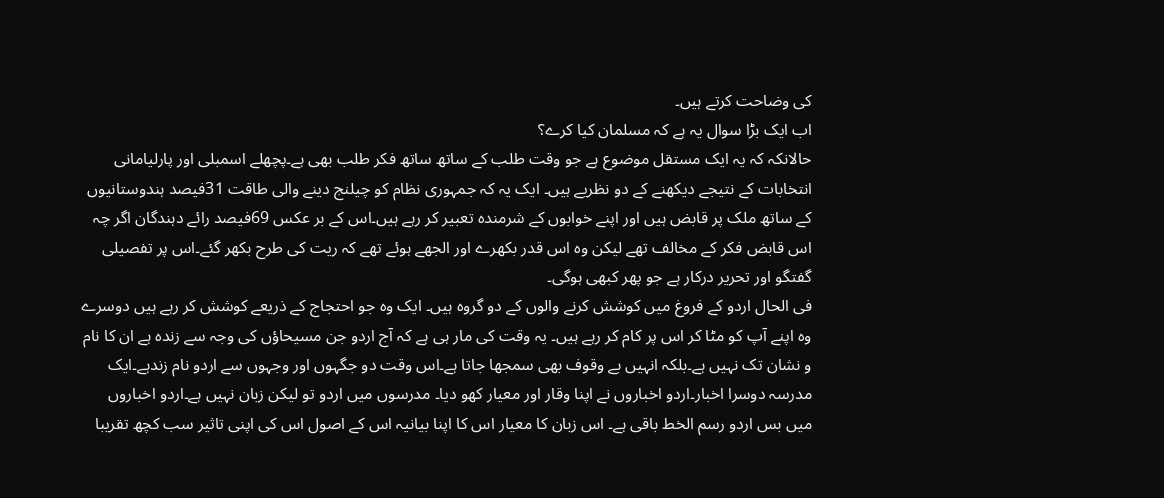کی وضاحت کرتے ہیں۔
اب ایک بڑا سوال یہ ہے کہ مسلمان کیا کرے؟
حالانکہ کہ یہ ایک مستقل موضوع ہے جو وقت طلب کے ساتھ ساتھ فکر طلب بھی ہے۔پچھلے اسمبلی اور پارلیامانی انتخابات کے نتیجے دیکھنے کے دو نظریے ہیں۔ ایک یہ کہ جمہوری نظام کو چیلنج دینے والی طاقت 31فیصد ہندوستانیوں کے ساتھ ملک پر قابض ہیں اور اپنے خوابوں کے شرمندہ تعبیر کر رہے ہیں۔اس کے بر عکس 69فیصد رائے دہندگان اگر چہ اس قابض فکر کے مخالف تھے لیکن وہ اس قدر بکھرے اور الجھے ہوئے تھے کہ ریت کی طرح بکھر گئے۔اس پر تفصیلی گفتگو اور تحریر درکار ہے جو پھر کبھی ہوگی۔
فی الحال اردو کے فروغ میں کوشش کرنے والوں کے دو گروہ ہیں۔ ایک وہ جو احتجاج کے ذریعے کوشش کر رہے ہیں دوسرے وہ اپنے آپ کو مٹا کر اس پر کام کر رہے ہیں۔ یہ وقت کی مار ہی ہے کہ آج اردو جن مسیحاؤں کی وجہ سے زندہ ہے ان کا نام و نشان تک نہیں ہے۔بلکہ انہیں بے وقوف بھی سمجھا جاتا ہے۔اس وقت دو جگہوں اور وجہوں سے اردو نام زندہے۔ایک مدرسہ دوسرا اخبار۔اردو اخباروں نے اپنا وقار اور معیار کھو دیا۔ مدرسوں میں اردو تو لیکن زبان نہیں ہے۔اردو اخباروں میں بس اردو رسم الخط باقی ہے۔ اس زبان کا معیار اس کا اپنا بیانیہ اس کے اصول اس کی اپنی تاثیر سب کچھ تقریبا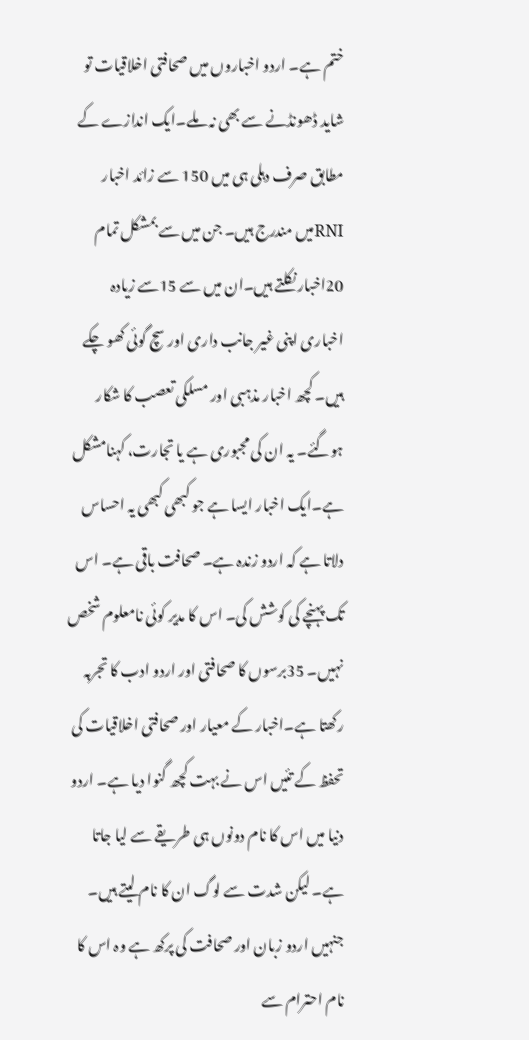ختم ہے۔ اردو اخباروں میں صحافتی اخلاقیات تو شاید ڈھونڈنے سے بھی نہ ملے۔ایک اندازے کے مطابق صرف دہلی ہی میں 150 سے زائد اخبار RNIمیں مندرج ہیں۔ جن میں سے بمشکل تمام 20اخبار نکلتے ہیں۔ان میں سے 15سے زیادہ اخباری اپنی غیر جانب داری اور سچ گوئی کھو چکے ہیں۔ کچھ اخبار مذہبی اور مسلکی تعصب کا شکار ہوگئے۔ یہ ان کی مجبوری ہے یا تجارت، کہنامشکل ہے۔ایک اخبار ایسا ہے جو کبھی کبھی یہ احساس دلاتا ہے کہ اردو زندہ ہے۔ صحافت باقی ہے۔ اس تک پہنچے کی کوشش کی۔ اس کا مدیر کوئی نامعلوم شخص نہیں۔ 35برسوں کا صحافتی اور اردو ادب کا تجربہ رکھتا ہے۔اخبار کے معیار اور صحافتی اخلاقیات کی تحفظ کے تئیں اس نے بہت کچھ گنوا دیا ہے۔ اردو دنیا میں اس کا نام دونوں ہی طریقے سے لیا جاتا ہے۔ لیکن شدت سے لوگ ان کا نام لیتے ہیں۔ جنہیں اردو زبان اور صحافت کی پرکھ ہے وہ اس کا نام احترام سے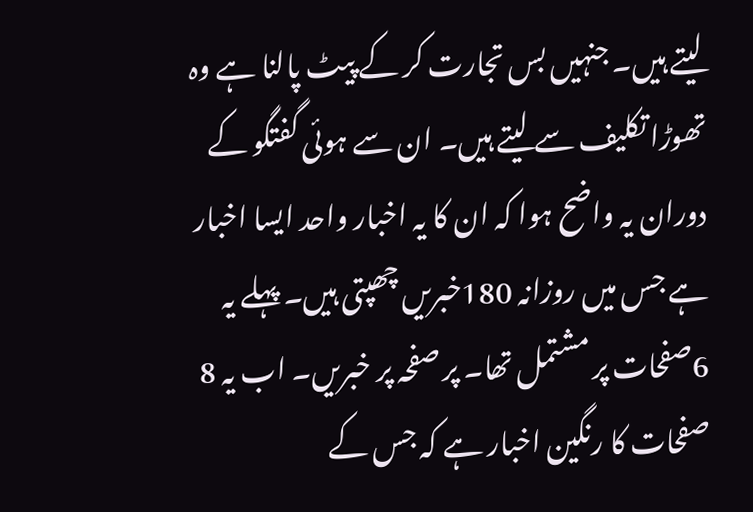لیتے ہیں۔ جنہیں بس تجارت کر کے پیٹ پالنا ہے وہ تھوڑا تکلیف سے لیتے ہیں۔ ان سے ہوئی گفتگو کے دوران یہ واضح ہوا کہ ان کا یہ اخبار واحد ایسا اخبار ہے جس میں روزانہ 180خبریں چھپتی ہیں۔ پہلے یہ 6صفحات پر مشتمل تھا۔ پر صفحہ پر خبریں۔ اب یہ 8 صفحات کا رنگین اخبار ہے کہ جس کے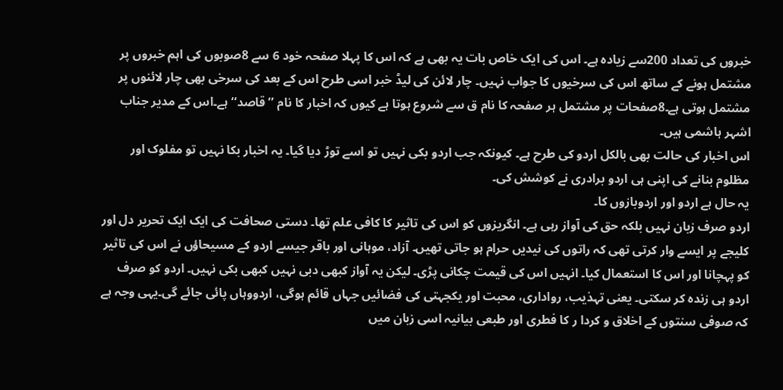خبروں کی تعداد 200سے زیادہ ہے۔ اس کی ایک خاص بات یہ بھی ہے کہ اس کا پہلا صفحہ خود 6 سے 8صوبوں کی اہم خبروں پر مشتمل ہونے کے ساتھ اس کی سرخیوں کا جواب نہیں۔ چار لائن کی لیڈ خبر اسی طرح اس کے بعد کی سرخی بھی چار لائنوں پر مشتمل ہوتی ہے۔8صفحات پر مشتمل ہر صفحہ کا نام ق سے شروع ہوتا ہے کیوں کہ اخبار کا نام ’’قاصد‘‘ ہے۔اس کے مدیر جناب اشہر ہاشمی ہیں۔
اس اخبار کی حالت بھی بالکل اردو کی طرح ہے۔ کیونکہ جب اردو بکی نہیں تو اسے توڑ دیا گیا۔ یہ اخبار بکا نہیں تو مفلوک اور مظلوم بنانے کی اپنی ہی اردو برادری نے کوشش کی۔
یہ حال ہے اردو اور اردوبازوں کا۔
اردو صرف زبان نہیں بلکہ حق کی آواز رہی ہے۔ انگریزوں کو اس کی تاثیر کا کافی علم تھا۔ دستی صحافت کی ایک ایک تحریر دل اور کلیجے پر ایسے وار کرتی تھی کہ راتوں کی نیدیں حرام ہو جاتی تھیں۔ آزاد، موہانی اور باقر جیسے اردو کے مسیحاؤں نے اس کی تاثیر کو پہچانا اور اس کا استعمال کیا۔ انہیں اس کی قیمت چکانی پڑی۔ لیکن یہ آواز کبھی دبی نہیں کبھی بکی نہیں۔ اردو کو صرف اردو ہی زندہ کر سکتی۔ یعنی تہذیب، رواداری، محبت اور یکجہتی کی فضائیں جہاں قائم ہوگی، اردووہاں پائی جائے گی۔یہی وجہ ہے کہ صوفی سنتوں کے اخلاق و کردا ر کا فطری اور طبعی بیانیہ اسی زبان میں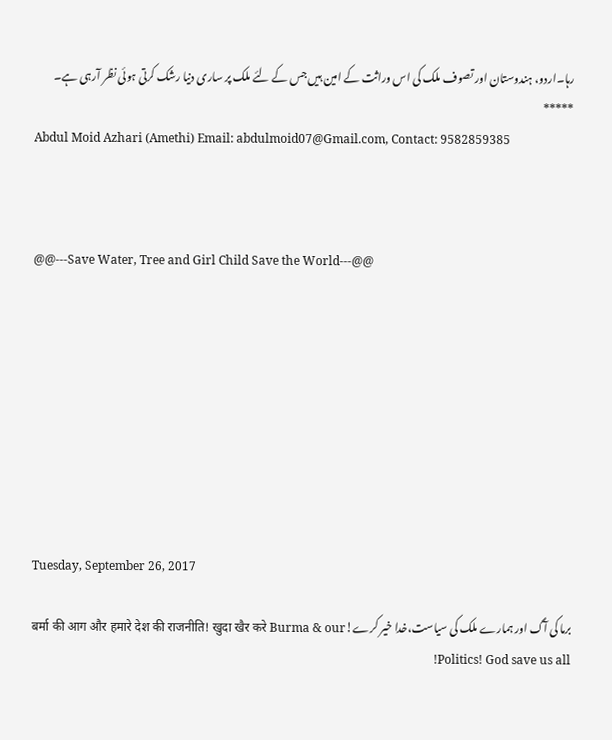رہا۔اردو، ہندوستان اور تصوف ملک کی اس وراثت کے امین ہیں جس کے لئے ملک پر ساری دنیا رشک کرتی ہوئی نظر آرہی ہے۔
*****
Abdul Moid Azhari (Amethi) Email: abdulmoid07@Gmail.com, Contact: 9582859385



@@---Save Water, Tree and Girl Child Save the World---@@









Tuesday, September 26, 2017

برما کی آگ اور ہمارے ملک کی سیاست،خدا خیر کرے!बर्मा की आग और हमारे देश की राजनीति! खुदा खैर करे Burma & our Politics! God save us all!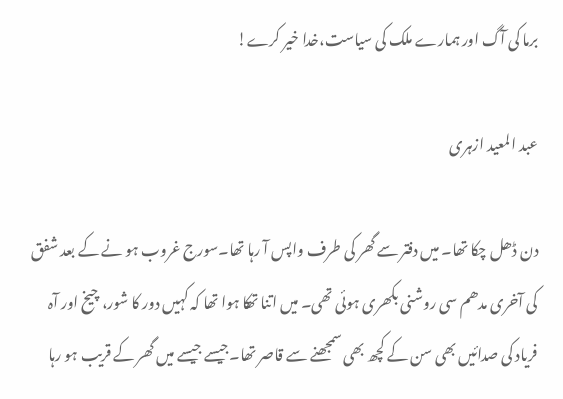برما کی آگ اور ہمارے ملک کی سیاست،خدا خیر کرے!

عبد المعید ازہری

دن ڈھل چکا تھا۔ میں دفتر سے گھر کی طرف واپس آ رہا تھا۔سورج غروب ہو نے کے بعد شفق کی آخری مدھم سی روشنی بکھری ہوئی تھی۔ میں اتنا تھکا ہوا تھا کہ کہیں دور کا شور، چیخ اور آہ فریاد کی صدائیں بھی سن کے کچھ بھی سمجھنے سے قاصر تھا۔جیسے جیسے میں گھر کے قریب ہو رہا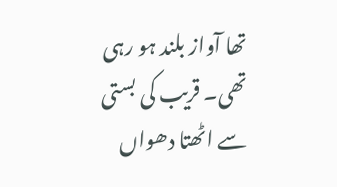تھا آواز بلند ہو رہی تھی۔ قریب کی بستی سے اٹھتا دھواں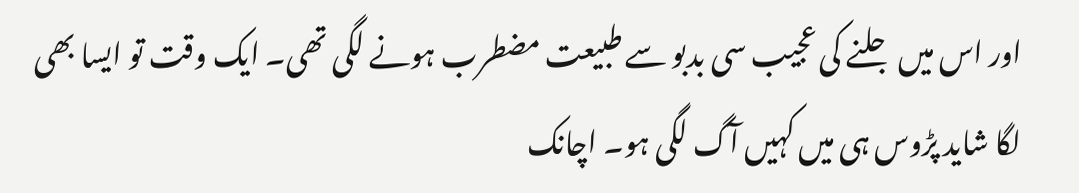اور اس میں جلنے کی عجیب سی بدبو سے طبیعت مضطرب ہونے لگی تھی۔ ایک وقت تو ایسا بھی لگا شاید پڑوس ہی میں کہیں آگ لگی ہو۔ اچانک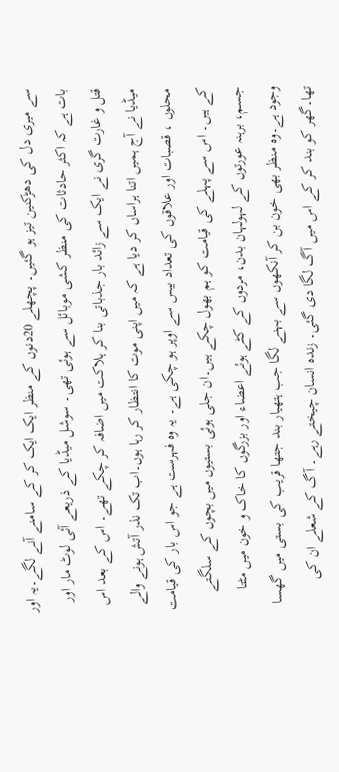سے میری دل کی دھڑکنین تیز ہو گئیں۔ پچھلے 20دنوں کے منظر ایک ایک کر کے سامنے آنے لگے۔یہ اور بات ہے کہ اکثر حادثات کی منظر کشی موبائل سے ہوئی تھی۔ سوشل میڈیا کے ذریعے آئی لوٹ مار اور قتل و غارت گری نے ایک سے زائد بار جذباتی بنا کر ہلاکت میں اضافہ کر چکے تھے۔ اس کے بعد اس میڈیا نے آج ہمیں اتنا ہراساں کر دیا ہے کہ میں اپنی موت کا انتظار کر رہا ہوں۔اب تک نذر آتش ہونے والے محلوں ، قصبات اور علاقوں کی تعداد بیس سے اوپر ہو چکی ہے۔ یہ وہ فہرست ہے جو اس بار کی قیامت کے ہیں۔ اس سے پہلے کی قیامت کو ہم بھول چکے ہیں۔ان جلی ہوئی بستیوں میں بچوں کے سلگتے جسم، برہنہ عورتوں کے لہولہان بدن، مردوں کے کٹے ہوئے اعضاء اور بزرگوں کا خاک و خون میں مٹتا وجود ہے۔وہ منظر بھی خون بن کر آنکھوں سے بہنے لگا جب ہتھیار بند جتھا قریب کی بستی میں گھسا تھا۔گھر کو بند کر کے اس میں آگ لگا دی گئی۔ زندہ انسان چیختے رہے۔ آگ کے شعلے ان کی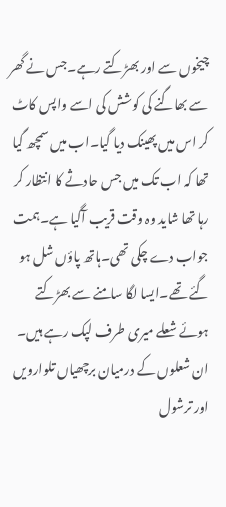چیخوں سے اور بھڑکتے رہے۔جس نے گھر سے بھاگنے کی کوشش کی اسے واپس کاٹ کر اس میں پھینک دیا گیا۔اب میں سمچھ گیا تھا کہ اب تک میں جس حادثے کا انتظار کر رہا تھا شاید وہ وقت قریب آگیا ہے۔ہمت جواب دے چکی تھی۔ہاتھ پاؤں شل ہو گئے تھے۔ایسا لگا سامنے سے بھڑکتے ہوئے شعلے میری طرف لپک رہے ہیں۔ ان شعلوں کے درمیان برچھیاں تلوارویں اور ترشول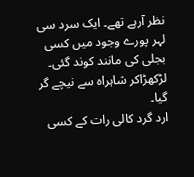نظر آرہے تھے۔ ایک سرد سی لہر پورے وجود میں کسی بجلی کی مانند کوند گئی۔ لڑکھڑاکر شاہراہ سے نیچے گر گیا۔
ارد گرد کالی رات کے کسی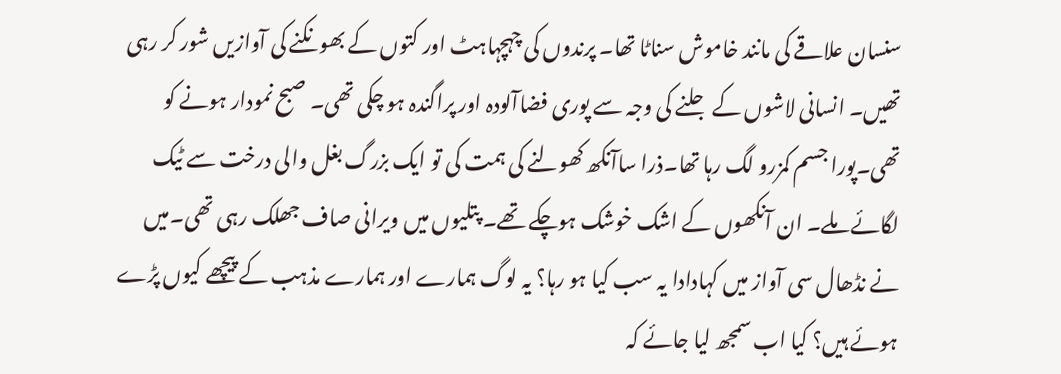سنسان علاقے کی مانند خاموش سناٹا تھا۔ پرندوں کی چہچہاہٹ اور کتوں کے بھونکنے کی آوازیں شور کر رہی تھیں۔ انسانی لاشوں کے جلنے کی وجہ سے پوری فضاآلودہ اور پراگندہ ہو چکی تھی۔ صبح نمودار ہونے کو تھی۔پورا جسم کمزرو لگ رہا تھا۔ذرا ساآنکھ کھولنے کی ہمت کی تو ایک بزرگ بغل والی درخت سے ٹیک لگائے ملے۔ ان آنکھوں کے اشک خوشک ہوچکے تھے۔ پتلیوں میں ویرانی صاف جھلک رہی تھی۔میں نے نڈھال سی آواز میں کہادادا یہ سب کیا ہو رہا؟ یہ لوگ ہمارے اور ہمارے مذہب کے پیچھے کیوں پڑے ہوئے ہیں؟ کیا اب سمجھ لیا جائے کہ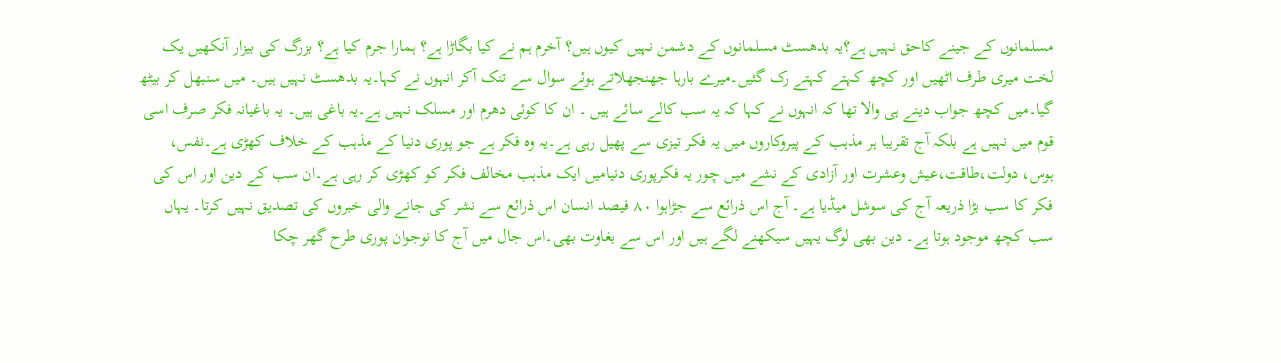مسلمانوں کے جینے کاحق نہیں ہے؟یہ بدھسٹ مسلمانوں کے دشمن نہیں کیوں ہیں؟ آخرم ہم نے کیا بگاڑا ہے؟ ہمارا جرم کیا ہے؟ بزرگ کی بیزار آنکھیں یک لخت میری طرف اٹھیں اور کچھ کہتے کہتے رک گئیں۔میرے بارہا جھنجھلاتے ہوئے سوال سے تنک آکر انہوں نے کہا۔یہ بدھسٹ نہیں ہیں۔ میں سنبھل کر بیٹھ گیا۔میں کچھ جواب دینے ہی والا تھا کہ انہوں نے کہا کہ یہ سب کالے سائے ہیں ۔ ان کا کوئی دھرم اور مسلک نہیں ہے۔یہ باغی ہیں۔ یہ باغیانہ فکر صرف اسی قوم میں نہیں ہے بلکہ آج تقریبا ہر مذہب کے پیروکاروں میں یہ فکر تیزی سے پھیل رہی ہے۔یہ وہ فکر ہے جو پوری دنیا کے مذہب کے خلاف کھڑی ہے۔نفس، ہوس، دولت،طاقت،عیش وعشرت اور آزادی کے نشے میں چور یہ فکرپوری دنیامیں ایک مذہب مخالف فکر کو کھڑی کر رہی ہے۔ان سب کے دین اور اس کی فکر کا سب بڑا ذریعہ آج کی سوشل میڈیا ہے۔ آج اس ذرائع سے جڑاہوا ۸۰ فیصد انسان اس ذرائع سے نشر کی جانے والی خبروں کی تصدیق نہیں کرتا۔ یہاں سب کچھ موجود ہوتا ہے۔ دین بھی لوگ یہیں سیکھنے لگے ہیں اور اس سے بغاوت بھی۔اس جال میں آج کا نوجوان پوری طرح گھر چکا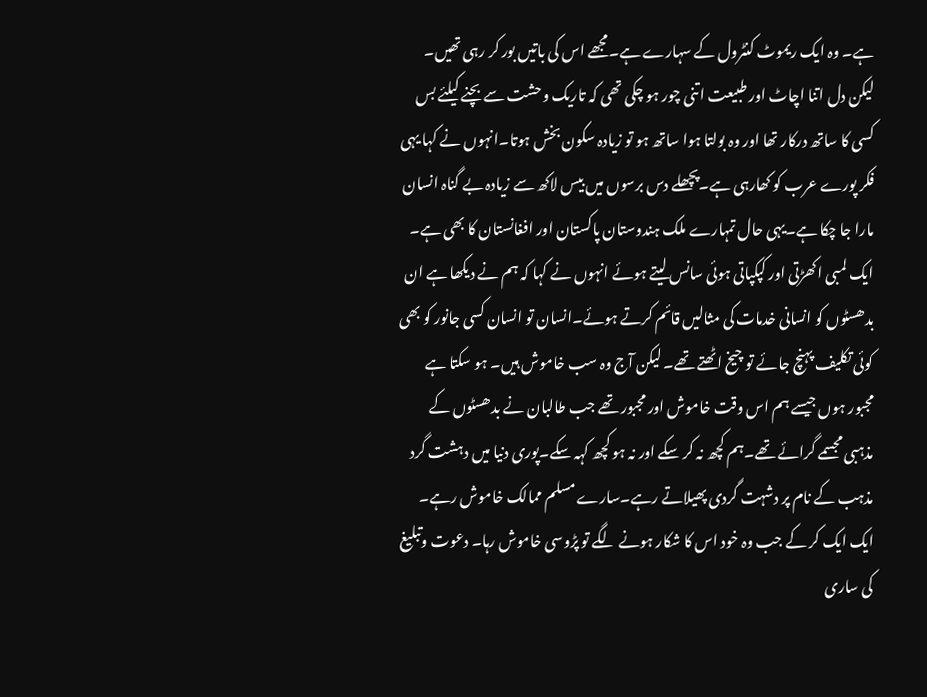ہے۔ وہ ایک ریموٹ کنٹرول کے سہارے ہے۔مجھے اس کی باتیں بور کر رہی تھیں۔ لیکن دل اتنا اچاٹ اور طبیعت اتنی چور ہو چکی تھی کہ تاریک وحشت سے بچنے کیلئے بس کسی کا ساتھ درکار تھا اور وہ بولتا ہوا ساتھ ہو تو زیادہ سکون بخش ہوتا۔انہوں نے کہا یہی فکر پورے عرب کو کھارہی ہے۔پچھلے دس برسوں میں بیس لاکھ سے زیادہ بے گناہ انسان مارا جا چکا ہے۔یہی حال تمہارے ملک ہندوستان پاکستان اور افغانستان کا بھی ہے۔ ایک لمبی اکھڑتی اور کپکپاتی ہوئی سانس لیتے ہوئے انہوں نے کہا کہ ہم نے دیکھا ہے ان بدھسٹوں کو انسانی خدمات کی مثالیں قائم کرتے ہوئے۔انسان تو انسان کسی جانور کو بھی کوئی تکلیف پہنچ جائے تو چیخ اٹھتے تھے۔ لیکن آج وہ سب خاموش ہیں۔ ہو سکتا ہے مجبور ہوں جیسے ہم اس وقت خاموش اور مجبور تھے جب طالبان نے بدھسٹوں کے مذہبی مجسمے گرائے تھے۔ہم کچھ نہ کر سکے اور نہ ہو کچھ کہہ سکے۔پوری دنیا میں دہشت گرد مذہب کے نام پر دشہت گردی پھیلاتے رہے۔سارے مسلم ممالک خاموش رہے۔ ایک ایک کر کے جب وہ خود اس کا شکار ہونے لگے تو پڑوسی خاموش رہا۔ دعوت وتبلیغ کی ساری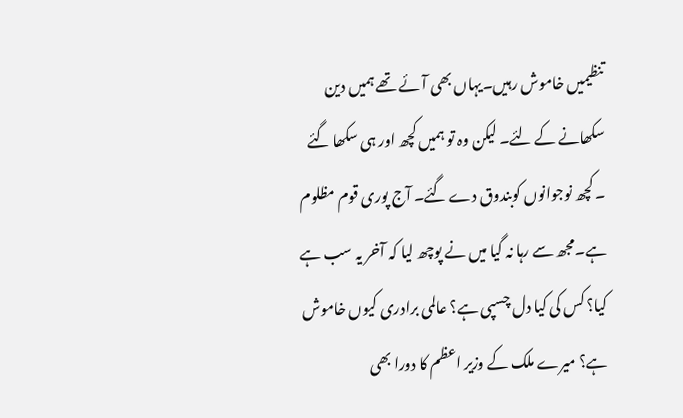تنظیمیں خاموش رہیں۔یہاں بھی آئے تھے ہمیں دین سکھانے کے لئے۔ لیکن وہ تو ہمیں کچھ اور ہی سکھا گئے ۔ کچھ نوجوانوں کوبندوق دے گئے۔ آج پوری قوم مظلوم ہے۔مجھ سے رہا نہ گیا میں نے پوچھ لیا کہ آخر یہ سب ہے کیا؟ کس کی کیا دل چسپی ہے؟ عالمی برادری کیوں خاموش ہے؟ میرے ملک کے وزیر اعظم کا دورا بھی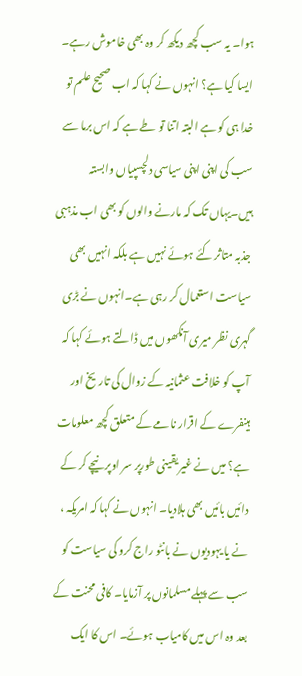ہوا۔ یہ سب کچھ دیکھ کر وہ بھی خاموش رہے۔ ایسا کیا ہے؟ انہوں نے کہا کہ اب صحیح علم تو خدا ہی کو ہے البتہ اتنا تو طے ہے کہ اس برما سے سب کی اپنی اپنی سیاسی دلچسپیاں وابستہ ہیں۔یہاں تک کہ مارنے والوں کو بھی اب مذہبی جذبہ متاثر کئے ہوئے نہیں ہے بلکہ انہیں بھی سیاست استعمال کر رہی ہے۔انہوں نے بڑی گہری نظر میری آنکھوں میں ڈالتے ہوئے کہا کہ آپ کو خلافت عثمانیہ کے زوال کی تاریخ اور ہینفرے کے اقرار نامے کے متعلق کچھ معلومات ہے؟ میں نے غیر یقینی طورپر سر اوپر نیچے کر کے دائیں بائیں بھی ہلادیا۔ انہوں نے کہا کہ امریکہ ، نے یا یہودیوں نے بانٹو راج کرو کی سیاست کو سب سے پہلے مسلمانوں پر آزمایا۔ کافی محنت کے بعد وہ اس میں کامیاب ہوئے۔ اس کا ایک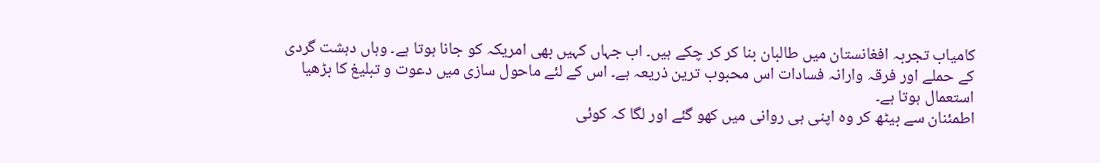کامیاب تجربہ افغانستان میں طالبان بنا کر کر چکے ہیں۔ اب جہاں کہیں بھی امریکہ کو جانا ہوتا ہے۔ وہاں دہشت گردی کے حملے اور فرقہ وارانہ فسادات اس محبوب ترین ذریعہ ہے۔ اس کے لئے ماحول سازی میں دعوت و تبلیغ کا بڑھیا استعمال ہوتا ہے۔
اطمئنان سے بیٹھ کر وہ اپنی ہی روانی میں کھو گئے اور لگا کہ کوئی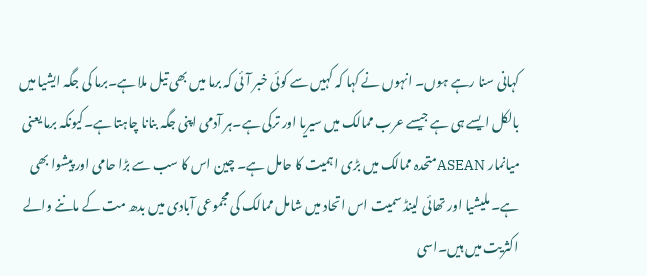کہانی سنا رہے ہوں۔ انہوں نے کہا کہ کہیں سے کوئی خبر آئی کہ برما میں بھی تیل ملا ہے۔برما کی جگہ ایشیا میں بالکل ایسے ہی ہے جیسے عرب ممالک میں سیریا اور ترکی ہے۔ہر آدمی اپنی جگہ بنانا چاہتا ہے۔کیونکہ برما یعنی میانمار ASEANمتحدہ ممالک میں بڑی اہمیت کا حامل ہے۔ چین اس کا سب سے بڑا حامی اور پیشوا بھی ہے۔ ملیشیا اور تھائی لینڈ سمیت اس اتحاد میں شامل ممالک کی مجموعی آبادی میں بدھ مت کے ماننے والے اکثریت میں ہیں۔اسی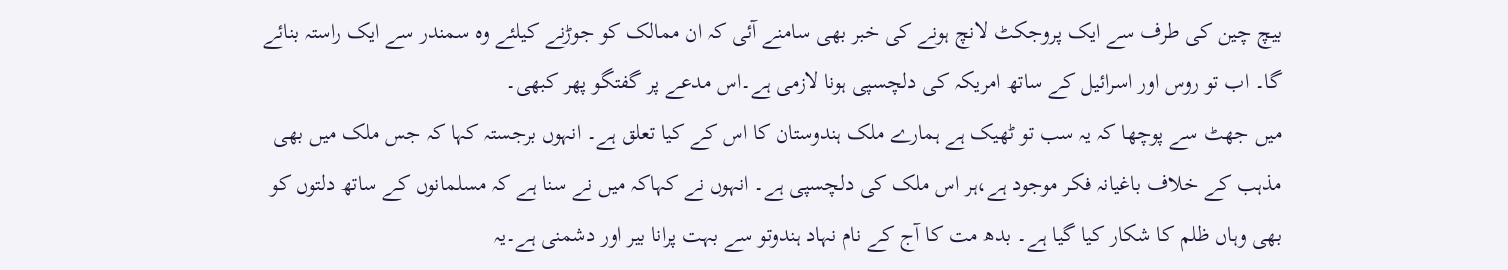بیچ چین کی طرف سے ایک پروجکٹ لانچ ہونے کی خبر بھی سامنے آئی کہ ان ممالک کو جوڑنے کیلئے وہ سمندر سے ایک راستہ بنائے گا۔ اب تو روس اور اسرائیل کے ساتھ امریکہ کی دلچسپی ہونا لازمی ہے۔اس مدعے پر گفتگو پھر کبھی۔
میں جھٹ سے پوچھا کہ یہ سب تو ٹھیک ہے ہمارے ملک ہندوستان کا اس کے کیا تعلق ہے۔ انہوں برجستہ کہا کہ جس ملک میں بھی مذہب کے خلاف باغیانہ فکر موجود ہے،ہر اس ملک کی دلچسپی ہے۔ انہوں نے کہاکہ میں نے سنا ہے کہ مسلمانوں کے ساتھ دلتوں کو بھی وہاں ظلم کا شکار کیا گیا ہے۔ بدھ مت کا آج کے نام نہاد ہندوتو سے بہت پرانا بیر اور دشمنی ہے۔یہ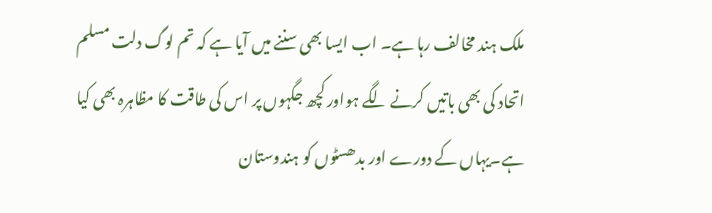ملک ہند مخالف رہا ہے۔ اب ایسا بھی سننے میں آیا ہے کہ تم لوگ دلت مسلم اتحاد کی بھی باتیں کرنے لگے ہواور کچھ جگہوں پر اس کی طاقت کا مظاہرہ بھی کیا ہے۔یہاں کے دورے اور بدھسٹوں کو ہندوستان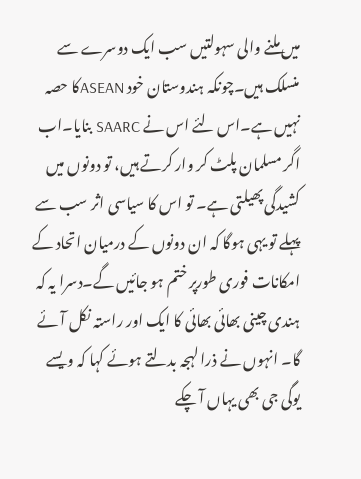میں ملنے والی سہولتیں سب ایک دوسرے سے منسلک ہیں۔چونکہ ہندوستان خود ASEANکا حصہ نہیں ہے۔اس لئے اس نے SAARC بنایا۔اب اگر مسلمان پلٹ کر وار کرتے ہیں، تو دونوں میں کشیدگی پھیلتی ہے۔ تو اس کا سیاسی اثر سب سے پہلے تو یہی ہوگا کہ ان دونوں کے درمیان اتحاد کے امکانات فوری طورپر ختم ہو جائیں گے۔دسرا یہ کہ ہندی چینی بھائی بھائی کا ایک اور راستہ نکل آئے گا۔ انہوں نے ذرا لہجہ بدلتے ہوئے کہا کہ ویسے یوگی جی بھی یہاں آ چکے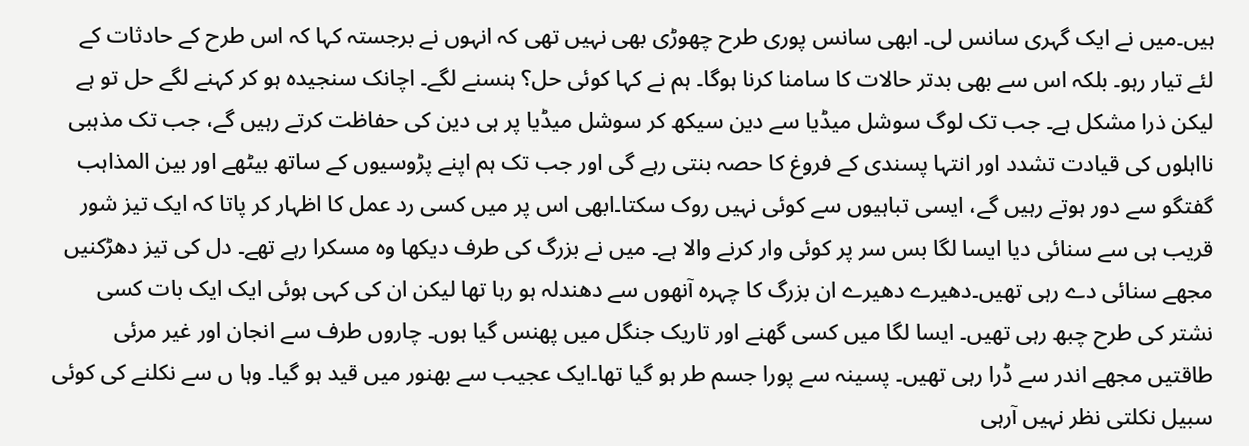ہیں۔میں نے ایک گہری سانس لی۔ ابھی سانس پوری طرح چھوڑی بھی نہیں تھی کہ انہوں نے برجستہ کہا کہ اس طرح کے حادثات کے لئے تیار رہو۔ بلکہ اس سے بھی بدتر حالات کا سامنا کرنا ہوگا۔ ہم نے کہا کوئی حل؟ ہنسنے لگے۔ اچانک سنجیدہ ہو کر کہنے لگے حل تو ہے لیکن ذرا مشکل ہے۔ جب تک لوگ سوشل میڈیا سے دین سیکھ کر سوشل میڈیا پر ہی دین کی حفاظت کرتے رہیں گے، جب تک مذہبی نااہلوں کی قیادت تشدد اور انتہا پسندی کے فروغ کا حصہ بنتی رہے گی اور جب تک ہم اپنے پڑوسیوں کے ساتھ بیٹھے اور بین المذاہب گفتگو سے دور ہوتے رہیں گے، ایسی تباہیوں سے کوئی نہیں روک سکتا۔ابھی اس پر میں کسی رد عمل کا اظہار کر پاتا کہ ایک تیز شور قریب ہی سے سنائی دیا ایسا لگا بس سر پر کوئی وار کرنے والا ہے۔ میں نے بزرگ کی طرف دیکھا وہ مسکرا رہے تھے۔ دل کی تیز دھڑکنیں مجھے سنائی دے رہی تھیں۔دھیرے دھیرے ان بزرگ کا چہرہ آنھوں سے دھندلہ ہو رہا تھا لیکن ان کی کہی ہوئی ایک ایک بات کسی نشتر کی طرح چبھ رہی تھیں۔ ایسا لگا میں کسی گھنے اور تاریک جنگل میں پھنس گیا ہوں۔ چاروں طرف سے انجان اور غیر مرئی طاقتیں مجھے اندر سے ڈرا رہی تھیں۔ پسینہ سے پورا جسم طر ہو گیا تھا۔ایک عجیب سے بھنور میں قید ہو گیا۔ وہا ں سے نکلنے کی کوئی سبیل نکلتی نظر نہیں آرہی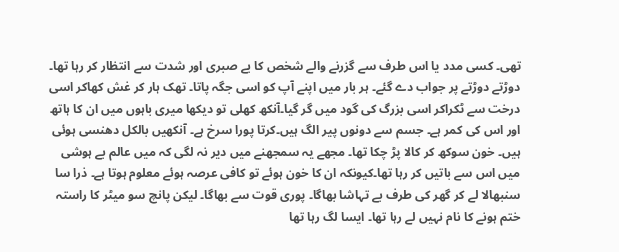تھی۔ کسی مدد یا اس طرف سے گزرنے والے شخص کا بے صبری اور شدت سے انتظار کر رہا تھا۔ دوڑتے دوڑتے پر جواب دے گئے۔ ہر بار میں اپنے آپ کو اسی جگہ پاتا۔ تھک ہار کر غش کھاکر اسی درخت سے ٹکراکر اسی بزرگ کی گود میں گر گیا۔آنکھ کھلی تو دیکھا میری باہوں میں ان کا ہاتھ اور اس کی کمر ہے۔ جسم سے دونوں پیر الگ ہیں۔کرتا پورا سرخ ہے۔ آنکھیں بالکل دھنسی ہوئی ہیں۔ خون سوکھ کر کالا پڑ چکا تھا۔ مجھے یہ سمجھنے میں دیر نہ لگی کہ میں عالم بے ہوشی میں اس سے باتیں کر رہا تھا۔کیونکہ ان کا خون ہوئے تو کافی عرصہ ہوئے معلوم ہوتا ہے۔ ذرا سا سنبھالا لے کر گھر کی طرف بے تہاشا بھاگا۔ پوری قوت سے بھاگا۔ لیکن پانچ سو میٹر کا راستہ ختم ہونے کا نام نہیں لے رہا تھا۔ ایسا لگ رہا تھا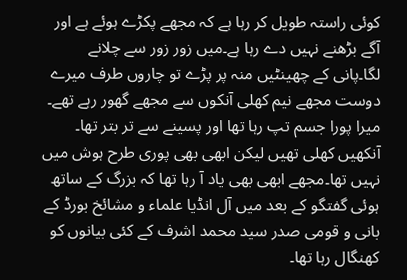کوئی راستہ طویل کر رہا ہے کہ مجھے پکڑے ہوئے ہے اور آگے بڑھنے نہیں دے رہا ہے۔میں زور زور سے چلانے لگا۔پانی کے چھینٹیں منہ پر پڑے تو چاروں طرف میرے دوست مجھے نیم کھلی آنکوں سے مجھے گھور رہے تھے۔ میرا پورا جسم تپ رہا تھا اور پسینے سے تر بتر تھا۔
آنکھیں کھلی تھیں لیکن ابھی بھی پوری طرح ہوش میں نہیں تھا۔مجھے ابھی بھی یاد آ رہا تھا کہ بزرگ کے ساتھ ہوئی گفتگو کے بعد میں آل انڈیا علماء و مشائخ بورڈ کے بانی و قومی صدر سید محمد اشرف کے کئی بیانوں کو کھنگال رہا تھا۔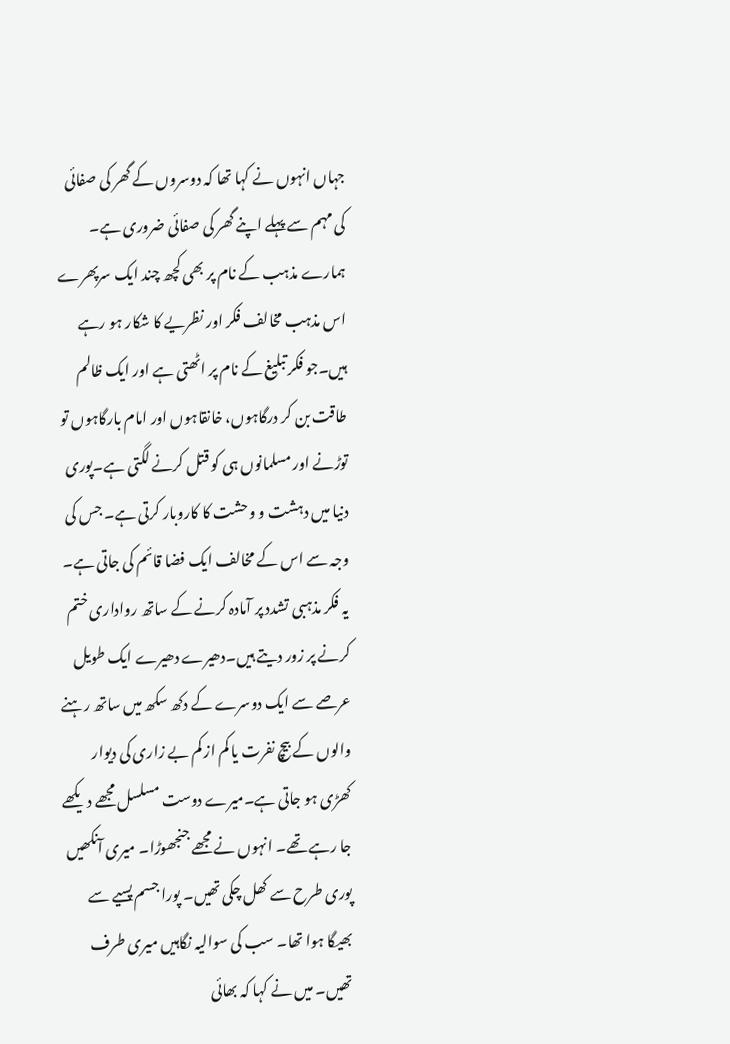جہاں انہوں نے کہا تھا کہ دوسروں کے گھر کی صفائی کی مہم سے پہلے اپنے گھر کی صفائی ضروری ہے۔ ہمارے مذہب کے نام پر بھی کچھ چند ایک سرپھرے اس مذہب مخالف فکر اور نظریے کا شکار ہو رہے ہیں۔جو فکر تبلیغ کے نام پر اٹھتی ہے اور ایک ظالم طاقت بن کر درگاہوں، خانقاہوں اور امام بارگاہوں تو توڑنے اور مسلمانوں ہی کو قتل کرنے لگتی ہے۔پوری دنیا میں دہشت و وحشت کا کاروبار کرتی ہے۔ جس کی وجہ سے اس کے مخالف ایک فضا قائم کی جاتی ہے۔ یہ فکر مذہبی تشدد پر آمادہ کرنے کے ساتھ رواداری ختم کرنے پر زور دیتے ہیں۔دھیرے دھیرے ایک طویل عرصے سے ایک دوسرے کے دکھ سکھ میں ساتھ رہنے والوں کے بیچ نفرت یا کم از کم بے زاری کی دیوار کھڑی ہو جاتی ہے۔میرے دوست مسلسل مجھے دیکھے جا رہے تھے۔ انہوں نے مجھے جنجھوڑا۔ میری آنکھیں پوری طرح سے کھل چکی تھیں۔ پورا جسم پسیے سے بھیگا ہوا تھا۔ سب کی سوالیہ نگاہیں میری طرف تھیں۔ میں نے کہا کہ بھائی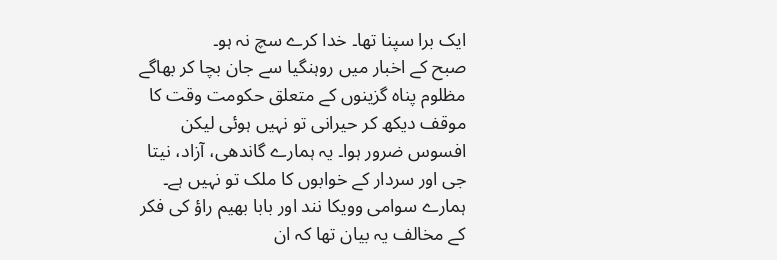ایک برا سپنا تھا۔ خدا کرے سچ نہ ہو۔
صبح کے اخبار میں روہنگیا سے جان بچا کر بھاگے مظلوم پناہ گزینوں کے متعلق حکومت وقت کا موقف دیکھ کر حیرانی تو نہیں ہوئی لیکن افسوس ضرور ہوا۔ یہ ہمارے گاندھی، آزاد، نیتا جی اور سردار کے خوابوں کا ملک تو نہیں ہے۔ ہمارے سوامی وویکا نند اور بابا بھیم راؤ کی فکر کے مخالف یہ بیان تھا کہ ان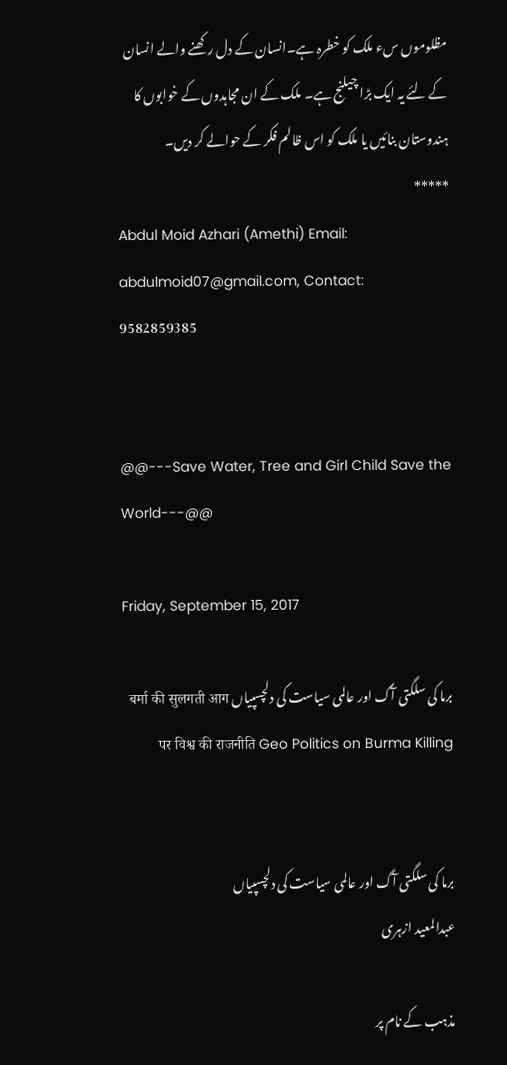مظلوموں سء ملک کو خطرہ ہے۔انسان کے دل رکھنے والے انسان کے لئے یہ ایک بڑا چیلنج ہے۔ ملک کے ان مجاہدوں کے خوابوں کا ہندوستان بنائیں یا ملک کو اس ظالم فکر کے حوالے کر دیں۔
*****
Abdul Moid Azhari (Amethi) Email: abdulmoid07@gmail.com, Contact: 9582859385


@@---Save Water, Tree and Girl Child Save the World---@@

Friday, September 15, 2017

برما کی سلگتی آگ اور عالمی سیاست کی دلچسپیاں बर्मा की सुलगती आग पर विश्व की राजनीति Geo Politics on Burma Killing


برما کی سلگتی آگ اور عالمی سیاست کی دلچسپیاں
عبدالمعید ازہری

مذہب کے نام پر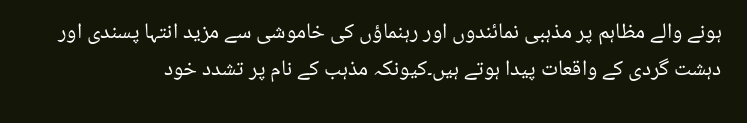ہونے والے مظاہم پر مذہبی نمائندوں اور رہنماؤں کی خاموشی سے مزید انتہا پسندی اور دہشت گردی کے واقعات پیدا ہوتے ہیں۔کیونکہ مذہب کے نام پر تشدد خود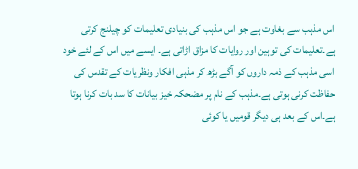اس مذہب سے بغاوت ہے جو اس مذہب کی بنیادی تعلیمات کو چیلنج کرتی ہے۔تعلیمات کی توہین اور روایات کا مزاق اڑاتی ہے۔ ایسے میں اس کے لئے خود اسی مذہب کے ذمہ داروں کو آگے بڑھ کر مذہی افکار ونظریات کے تقدس کی حفاظت کرنی ہوتی ہے۔مذہب کے نام پر مضحکہ خیز بیانات کا سد بات کرنا ہوتا ہے۔اس کے بعد ہی دیگر قومیں یا کوئی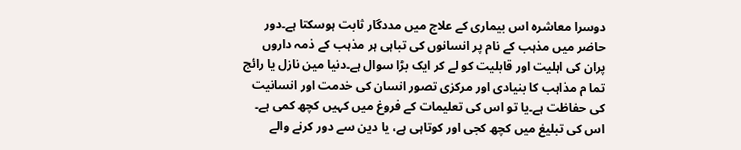دوسرا معاشرہ اس بیماری کے علاج میں مددگار ثابت ہوسکتا ہے۔دور حاضر میں مذہب کے نام پر انسانوں کی تباہی ہر مذہب کے ذمہ داروں پران کی اہلیت اور قابلیت کو لے کر ایک بڑا سوال ہے۔دنیا مین نازل یا رائج تما م مذاہب کا بنیادی اور مرکزی تصور انسان کی خدمت اور انسانیت کی حفاظت ہے۔یا تو اس کی تعلیمات کے فروغ میں کہیں کچھ کمی ہے۔ اس کی تبلیغ میں کچھ کجی اور کوتاہی ہے، یا دین سے دور کرنے والے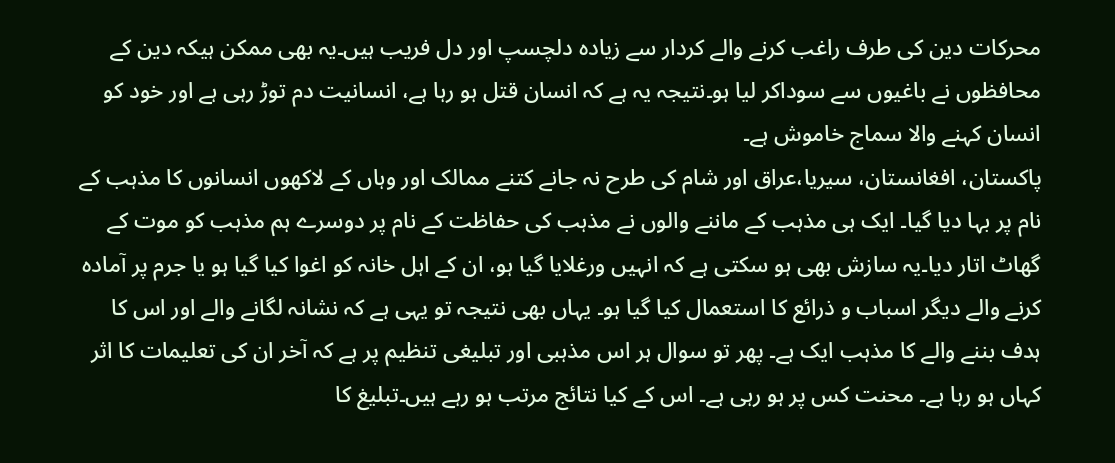محرکات دین کی طرف راغب کرنے والے کردار سے زیادہ دلچسپ اور دل فریب ہیں۔یہ بھی ممکن ہیکہ دین کے محافظوں نے باغیوں سے سوداکر لیا ہو۔نتیجہ یہ ہے کہ انسان قتل ہو رہا ہے، انسانیت دم توڑ رہی ہے اور خود کو انسان کہنے والا سماج خاموش ہے۔
پاکستان، افغانستان، سیریا،عراق اور شام کی طرح نہ جانے کتنے ممالک اور وہاں کے لاکھوں انسانوں کا مذہب کے نام پر بہا دیا گیا۔ ایک ہی مذہب کے ماننے والوں نے مذہب کی حفاظت کے نام پر دوسرے ہم مذہب کو موت کے گھاٹ اتار دیا۔یہ سازش بھی ہو سکتی ہے کہ انہیں ورغلایا گیا ہو، ان کے اہل خانہ کو اغوا کیا گیا ہو یا جرم پر آمادہ کرنے والے دیگر اسباب و ذرائع کا استعمال کیا گیا ہو۔ یہاں بھی نتیجہ تو یہی ہے کہ نشانہ لگانے والے اور اس کا ہدف بننے والے کا مذہب ایک ہے۔ پھر تو سوال ہر اس مذہبی اور تبلیغی تنظیم پر ہے کہ آخر ان کی تعلیمات کا اثر کہاں ہو رہا ہے۔ محنت کس پر ہو رہی ہے۔ اس کے کیا نتائج مرتب ہو رہے ہیں۔تبلیغ کا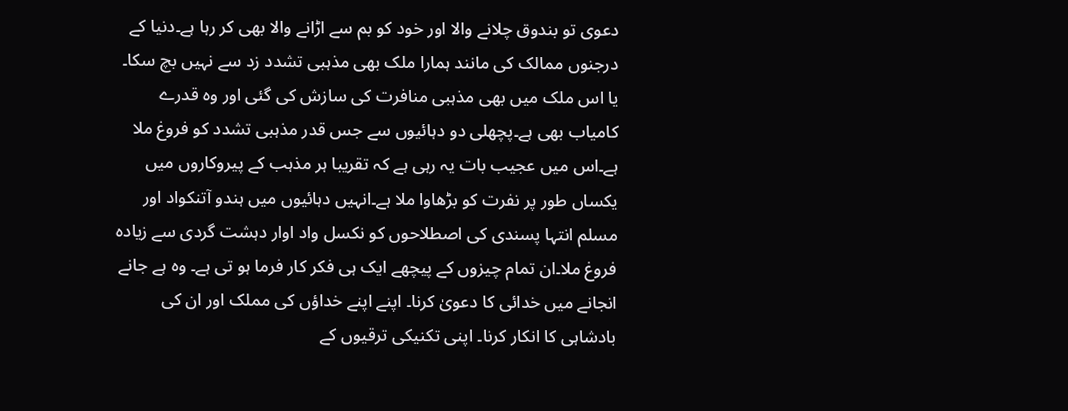دعوی تو بندوق چلانے والا اور خود کو بم سے اڑانے والا بھی کر رہا ہے۔دنیا کے درجنوں ممالک کی مانند ہمارا ملک بھی مذہبی تشدد زد سے نہیں بچ سکا۔ یا اس ملک میں بھی مذہبی منافرت کی سازش کی گئی اور وہ قدرے کامیاب بھی ہے۔پچھلی دو دہائیوں سے جس قدر مذہبی تشدد کو فروغ ملا ہے۔اس میں عجیب بات یہ رہی ہے کہ تقریبا ہر مذہب کے پیروکاروں میں یکساں طور پر نفرت کو بڑھاوا ملا ہے۔انہیں دہائیوں میں ہندو آتنکواد اور مسلم انتہا پسندی کی اصطلاحوں کو نکسل واد اوار دہشت گردی سے زیادہ فروغ ملا۔ان تمام چیزوں کے پیچھے ایک ہی فکر کار فرما ہو تی ہے۔ وہ ہے جانے انجانے میں خدائی کا دعویٰ کرنا۔ اپنے اپنے خداؤں کی مملک اور ان کی بادشاہی کا انکار کرنا۔ اپنی تکنیکی ترقیوں کے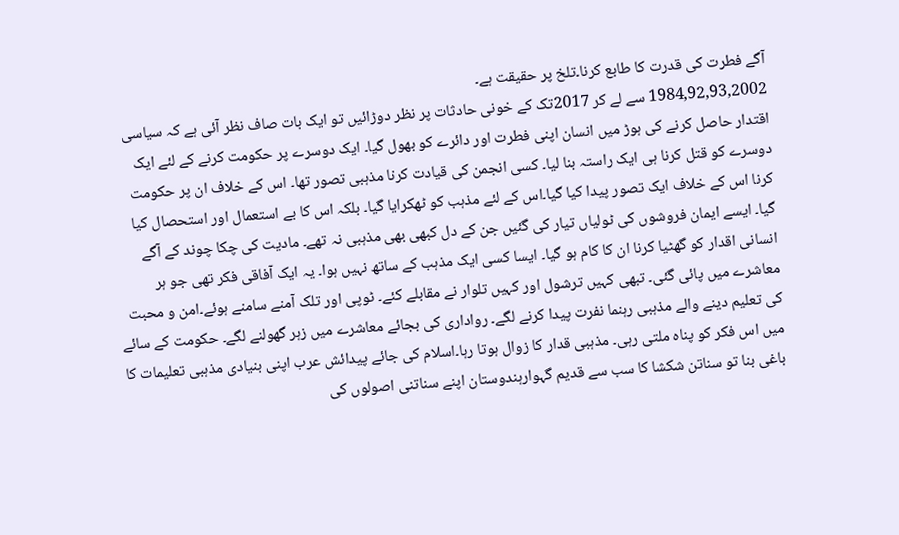آگے فطرت کی قدرت کا طابع کرنا۔تلخ پر حقیقت ہے۔
1984,92,93,2002 سے لے کر 2017تک کے خونی حادثات پر نظر دوڑائیں تو ایک بات صاف نظر آئی ہے کہ سیاسی اقتدار حاصل کرنے کی ہوڑ میں انسان اپنی فطرت اور دائرے کو بھول گیا۔ ایک دوسرے پر حکومت کرنے کے لئے ایک دوسرے کو قتل کرنا ہی ایک راستہ بنا لیا۔ کسی انجمن کی قیادت کرنا مذہبی تصور تھا۔ اس کے خلاف ان پر حکومت کرنا اس کے خلاف ایک تصور پیدا کیا گیا۔اس کے لئے مذہب کو ٹھکرایا گیا۔ بلکہ اس کا بے استعمال اور استحصال کیا گیا۔ ایسے ایمان فروشوں کی ٹولیاں تیار کی گئیں جن کے دل کبھی بھی مذہبی نہ تھے۔ مادیت کی چکا چوند کے آگے انسانی اقدار کو گھٹیا کرنا ان کا کام ہو گیا۔ ایسا کسی ایک مذہب کے ساتھ نہیں ہوا۔ یہ ایک آفاقی فکر تھی جو ہر معاشرے میں پائی گئی۔ تبھی کہیں ترشول اور کہیں تلوار نے مقابلے کئے۔ ٹوپی اور تلک آمنے سامنے ہوئے۔امن و محبت کی تعلیم دینے والے مذہبی رہنما نفرت پیدا کرنے لگے۔ رواداری کی بجائے معاشرے میں زہر گھولنے لگے۔ حکومت کے سائے میں اس فکر کو پناہ ملتی رہی۔ مذہبی قدار کا زوال ہوتا رہا۔اسلام کی جائے پیدائش عرب اپنی بنیادی مذہبی تعلیمات کا باغی بنا تو سناتن شکشا کا سب سے قدیم گہوارہندوستان اپنے سناتنی اصولوں کی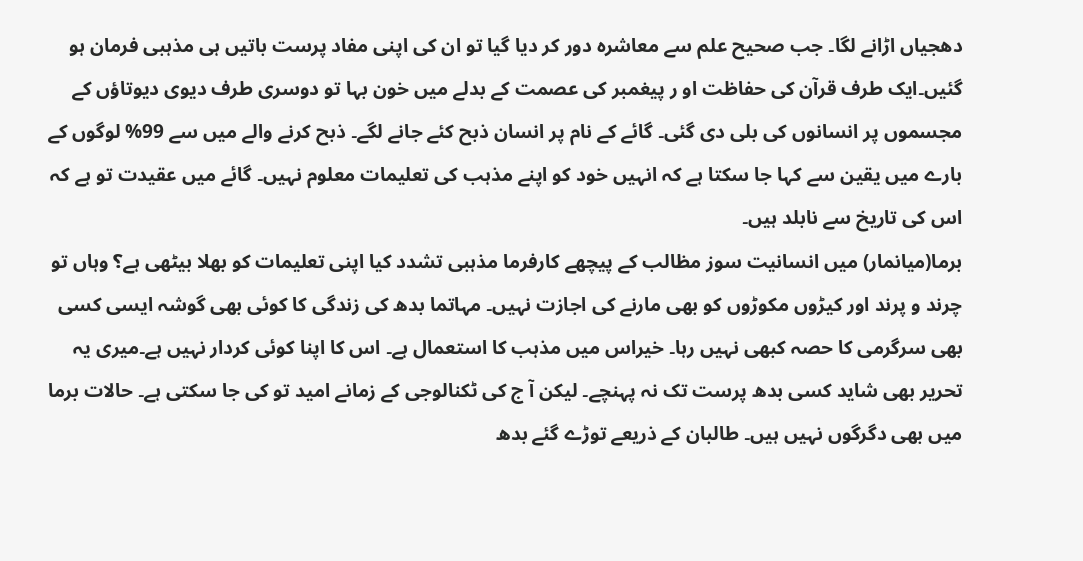دھجیاں اڑانے لگا۔ جب صحیح علم سے معاشرہ دور کر دیا گیا تو ان کی اپنی مفاد پرست باتیں ہی مذہبی فرمان ہو گئیں۔ایک طرف قرآن کی حفاظت او ر پیغمبر کی عصمت کے بدلے میں خون بہا تو دوسری طرف دیوی دیوتاؤں کے مجسموں پر انسانوں کی بلی دی گئی۔ گائے کے نام پر انسان ذبح کئے جانے لگے۔ ذبح کرنے والے میں سے 99% لوگوں کے بارے میں یقین سے کہا جا سکتا ہے کہ انہیں خود کو اپنے مذہب کی تعلیمات معلوم نہیں۔ گائے میں عقیدت تو ہے کہ اس کی تاریخ سے نابلد ہیں۔
برما(میانمار) میں انسانیت سوز مظالب کے پیچھے کارفرما مذہبی تشدد کیا اپنی تعلیمات کو بھلا بیٹھی ہے؟ وہاں تو چرند و پرند اور کیڑوں مکوڑوں کو بھی مارنے کی اجازت نہیں۔ مہاتما بدھ کی زندگی کا کوئی بھی گوشہ ایسی کسی بھی سرگرمی کا حصہ کبھی نہیں رہا۔ خیراس میں مذہب کا استعمال ہے۔ اس کا اپنا کوئی کردار نہیں ہے۔میری یہ تحریر بھی شاید کسی بدھ پرست تک نہ پہنچے۔ لیکن آ ج کی ٹکنالوجی کے زمانے امید تو کی جا سکتی ہے۔ حالات برما میں بھی دگرگوں نہیں ہیں۔ طالبان کے ذریعے توڑے گئے بدھ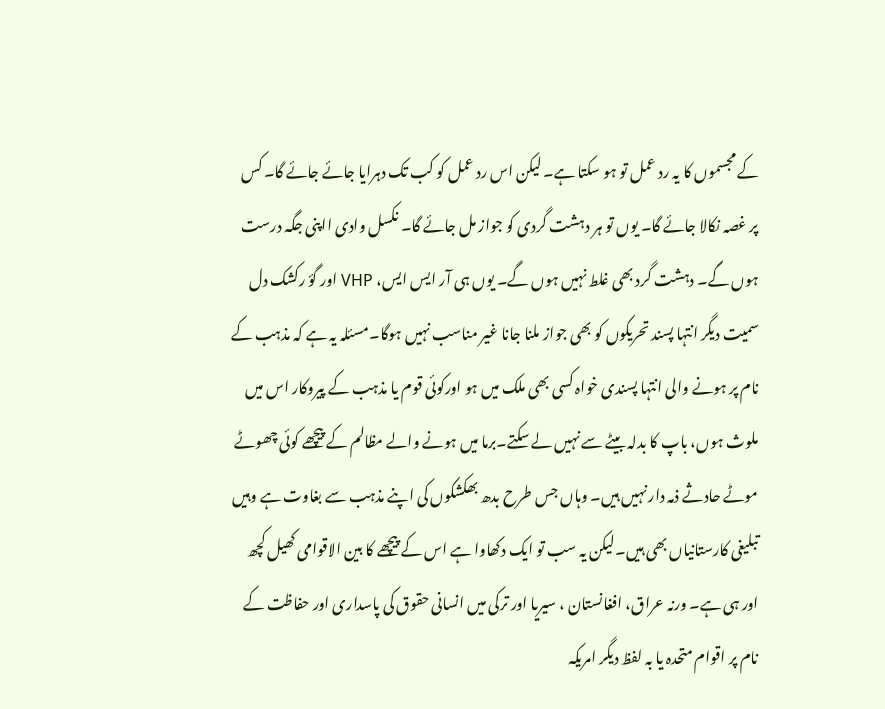کے مجسموں کا یہ رد عمل تو ہو سکتا ہے۔ لیکن اس رد عمل کو کب تک دہرایا جائے جائے گا۔ کس پر غصہ نکالا جائے گا۔ یوں تو ہر دہشت گردی کو جواز مل جائے گا۔ نکسل وادی ااپنی جگہ درست ہوں گے۔ دہشت گرد بھی غلط نہیں ہوں گے۔ یوں ہی آر ایس ایس، VHP اور گؤ رکشک دل سمیت دیگر انتہا پسند تحریکوں کو بھی جواز ملنا جانا غیر مناسب نہیں ہوگا۔مسئلہ یہ ہے کہ مذہب کے نام پر ہونے والی انتہا پسندی خواہ کسی بھی ملک میں ہو اورکوئی قوم یا مذہب کے پیروکار اس میں ملوث ہوں، باپ کا بدلہ بیٹے سے نہیں لے سکتے۔برما میں ہونے والے مظالم کے پیچھے کوئی چھوٹے موٹے حادثے ذمہ دار نہیں ہیں۔ وہاں جس طرح بدھ بھکشکوں کی اپنے مذہب سے بغاوت ہے وہیں تبلیغی کارستانیاں بھی ہیں۔لیکن یہ سب تو ایک دکھاوا ہے اس کے پیچھے کا بین الاقوامی کھیل کچھ اور ہی ہے۔ ورنہ عراق، افغانستان ، سیریا اور ترکی میں انسانی حقوق کی پاسداری اور حفاظت کے نام پر اقوام متحدہ یا بہ لفظ دیگر امریکہ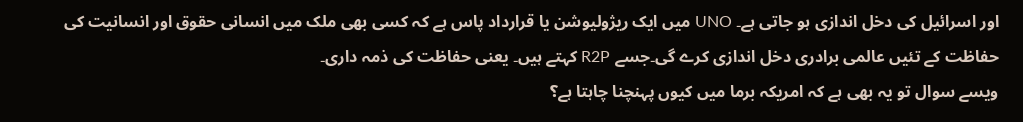اور اسرائیل کی دخل اندازی ہو جاتی ہے۔ UNO میں ایک ریژولیوشن یا قرارداد پاس ہے کہ کسی بھی ملک میں انسانی حقوق اور انسانیت کی حفاظت کے تئیں عالمی برادری دخل اندازی کرے گی۔جسے R2P کہتے ہیں۔ یعنی حفاظت کی ذمہ داری۔
ویسے سوال تو یہ بھی ہے کہ امریکہ برما میں کیوں پہنچنا چاہتا ہے؟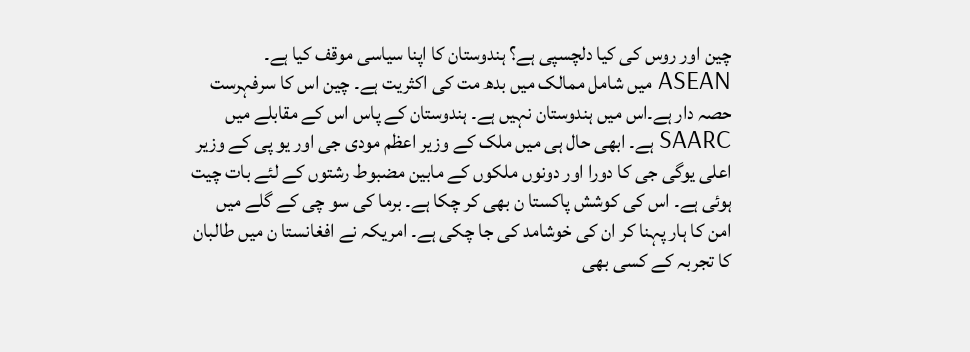چین اور روس کی کیا دلچسپی ہے؟ ہندوستان کا اپنا سیاسی موقف کیا ہے۔ ASEAN میں شامل ممالک میں بدھ مت کی اکثریت ہے۔ چین اس کا سرفہرست حصہ دار ہے۔اس میں ہندوستان نہیں ہے۔ ہندوستان کے پاس اس کے مقابلے میں SAARC ہے۔ ابھی حال ہی میں ملک کے وزیر اعظم مودی جی اور یو پی کے وزیر اعلی یوگی جی کا دورا اور دونوں ملکوں کے مابین مضبوط رشتوں کے لئے بات چیت ہوئی ہے۔ اس کی کوشش پاکستا ن بھی کر چکا ہے۔ برما کی سو چی کے گلے میں امن کا ہار پہنا کر ان کی خوشامد کی جا چکی ہے۔ امریکہ نے افغانستا ن میں طالبان کا تجربہ کے کسی بھی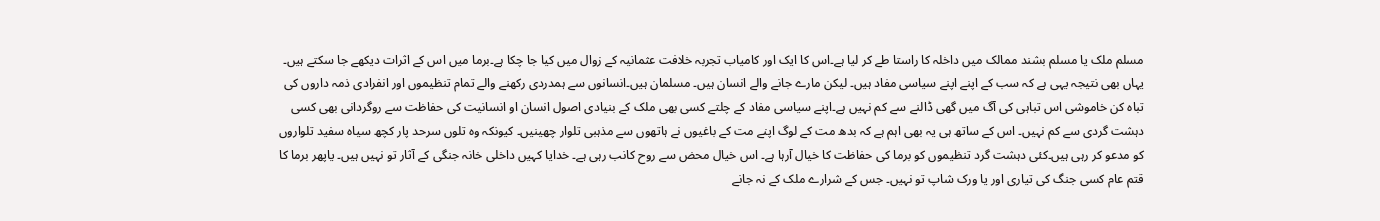مسلم ملک یا مسلم بشند ممالک میں داخلہ کا راستا طے کر لیا ہے۔اس کا ایک اور کامیاب تجربہ خلافت عثمانیہ کے زوال میں کیا جا چکا ہے۔برما میں اس کے اثرات دیکھے جا سکتے ہیں۔
یہاں بھی نتیجہ یہی ہے کہ سب کے اپنے اپنے سیاسی مفاد ہیں۔ لیکن مارے جانے والے انسان ہیں۔ مسلمان ہیں۔انسانوں سے ہمدردی رکھنے والے تمام تنظیموں اور انفرادی ذمہ داروں کی تباہ کن خاموشی اس تباہی کی آگ میں گھی ڈالنے سے کم نہیں ہے۔اپنے سیاسی مفاد کے چلتے کسی بھی ملک کے بنیادی اصول انسان او انسانیت کی حفاظت سے روگردانی بھی کسی دہشت گردی سے کم نہیں۔ اس کے ساتھ ہی یہ بھی اہم ہے کہ بدھ مت کے لوگ اپنے مت کے باغیوں نے ہاتھوں سے مذہبی تلوار چھینیں۔ کیونکہ وہ تلوں سرحد پار کچھ سیاہ سفید تلواروں کو مدعو کر رہی ہیں۔کئی دہشت گرد تنظیموں کو برما کی حفاظت کا خیال آرہا ہے۔ اس خیال محض سے روح کانب رہی ہے۔ خدایا کہیں داخلی خانہ جنگی کے آثار تو نہیں ہیں۔ یاپھر برما کا قتم عام کسی جنگ کی تیاری اور یا ورک شاپ تو نہیں۔ جس کے شرارے ملک کے نہ جانے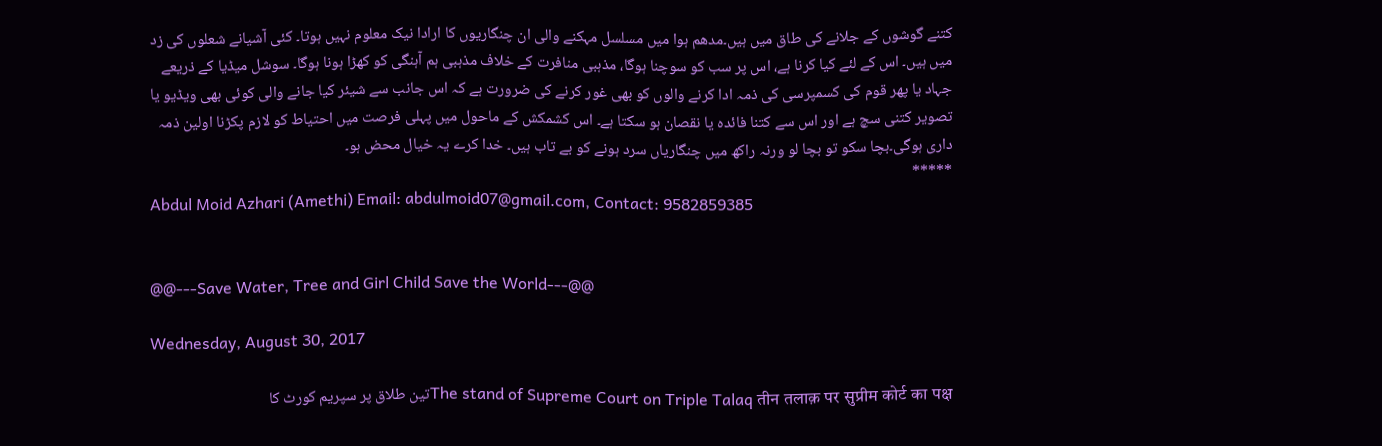کتنے گوشوں کے جلانے کی طاق میں ہیں۔مدھم ہوا میں مسلسل مہکنے والی ان چنگاریوں کا ارادا نیک معلوم نہیں ہوتا۔ کئی آشیانے شعلوں کی زد میں ہیں۔ اس کے لئے کیا کرنا ہے، اس پر سب کو سوچنا ہوگا، مذہبی منافرت کے خلاف مذہبی ہم آہنگی کو کھڑا ہونا ہوگا۔ سوشل میڈیا کے ذریعے جہاد یا پھر قوم کی کسمپرسی کی ذمہ ادا کرنے والوں کو بھی غور کرنے کی ضرورت ہے کہ اس جانب سے شیئر کیا جانے والی کوئی بھی ویڈیو یا تصویر کتنی سچ ہے اور اس سے کتنا فائدہ یا نقصان ہو سکتا ہے۔ اس کشمکش کے ماحول میں پہلی فرصت میں احتیاط کو لازم پکڑنا اولین ذمہ داری ہوگی۔بچا سکو تو بچا لو ورنہ راکھ میں چنگاریاں سرد ہونے کو بے تاب ہیں۔ خدا کرے یہ خیال محض ہو۔
*****
Abdul Moid Azhari (Amethi) Email: abdulmoid07@gmail.com, Contact: 9582859385


@@---Save Water, Tree and Girl Child Save the World---@@

Wednesday, August 30, 2017

The stand of Supreme Court on Triple Talaq तीन तलाक़ पर सुप्रीम कोर्ट का पक्षتین طلاق پر سپریم کورٹ کا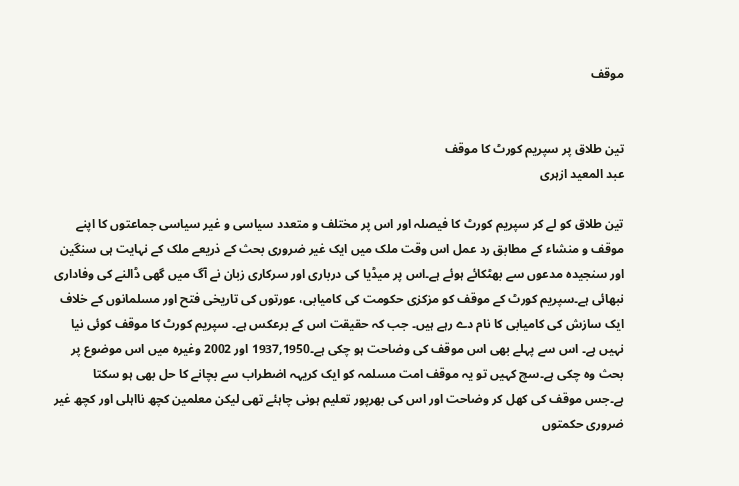موقف


تین طلاق پر سپریم کورٹ کا موقف
عبد المعید ازہری

تین طلاق کو لے کر سپریم کورٹ کا فیصلہ اور اس پر مختلف و متعدد سیاسی و غیر سیاسی جماعتوں کا اپنے موقف و منشاء کے مطابق رد عمل اس وقت ملک میں ایک غیر ضروری بحث کے ذریعے ملک کے نہایت ہی سنگین اور سنجیدہ مدعوں سے بھٹکائے ہوئے ہے۔اس پر میڈیا کی درباری اور سرکاری زبان نے آگ میں گھی ڈالنے کی وفاداری نبھائی ہے۔سپریم کورٹ کے موقف کو مزکزی حکومت کی کامیابی، عورتوں کی تاریخی فتح اور مسلمانوں کے خلاف ایک سازش کی کامیابی کا نام دے رہے ہیں۔ جب کہ حقیقت اس کے برعکس ہے۔ سپریم کورٹ کا موقف کوئی نیا نہیں ہے۔ اس سے پہلے بھی اس موقف کی وضاحت ہو چکی ہے۔1937,1950 اور 2002 وغیرہ میں اس موضوع پر بحث وہ چکی ہے۔سچ کہیں تو یہ موقف امت مسلمہ کو ایک کریہہ اضطراب سے بچانے کا حل بھی ہو سکتا ہے۔جس موقف کی کھل کر وضاحت اور اس کی بھرپور تعلیم ہونی چاہئے تھی لیکن معلمین کچھ نااہلی اور کچھ غیر ضروری حکمتوں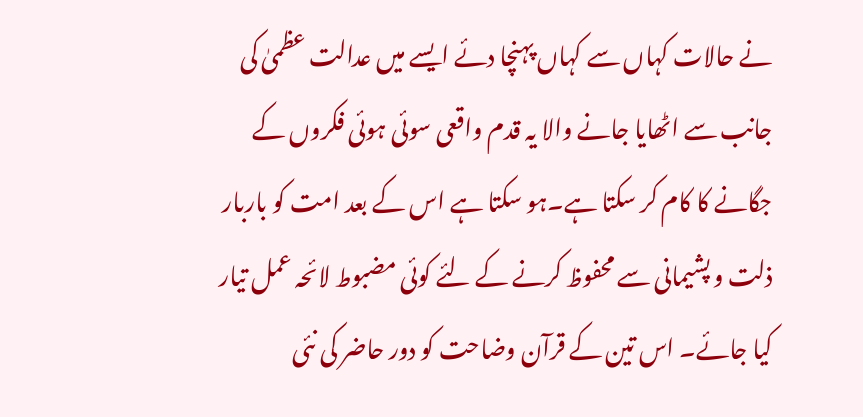نے حالات کہاں سے کہاں پہنچا دئے ایسے میں عدالت عظمیٰ کی جانب سے اٹھایا جانے والا یہ قدم واقعی سوئی ہوئی فکروں کے جگانے کا کام کر سکتا ہے۔ہو سکتا ہے اس کے بعد امت کو باربار ذلت و پشیمانی سے محفوظ کرنے کے لئے کوئی مضبوط لائحہ عمل تیار کیا جائے۔ اس تین کے قرآن وضاحت کو دور حاضر کی نئی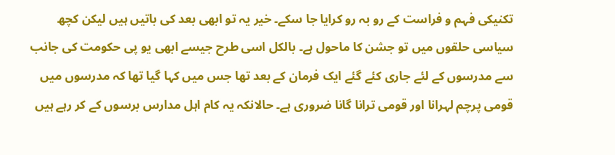تکنیکی فہم و فراست کے رو بہ رو کرایا جا سکے۔ خیر یہ تو ابھی بعد کی باتیں ہیں لیکن کچھ سیاسی حلقوں میں تو جشن کا ماحول ہے۔ بالکل اسی طرح جیسے ابھی یو پی حکومت کی جانب سے مدرسوں کے لئے جاری کئے گئے ایک فرمان کے بعد تھا جس میں کہا گیا تھا کہ مدرسوں میں قومی پرچم لہرانا اور قومی ترانا گانا ضروری ہے۔ حالانکہ یہ کام اہل مدارس برسوں کے کر رہے ہیں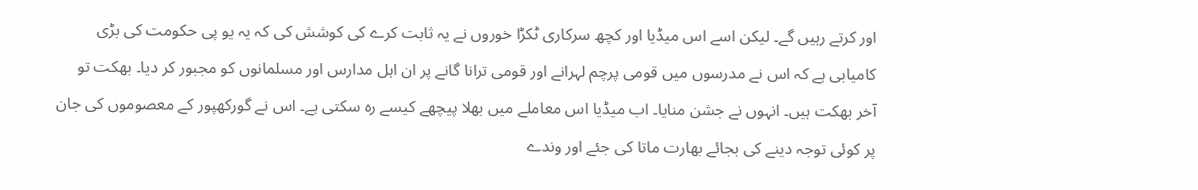اور کرتے رہیں گے۔ لیکن اسے اس میڈیا اور کچھ سرکاری ٹکڑا خوروں نے یہ ثابت کرے کی کوشش کی کہ یہ یو پی حکومت کی بڑی کامیابی ہے کہ اس نے مدرسوں میں قومی پرچم لہرانے اور قومی ترانا گانے پر ان اہل مدارس اور مسلمانوں کو مجبور کر دیا۔ بھکت تو آخر بھکت ہیں۔ انہوں نے جشن منایا۔ اب میڈیا اس معاملے میں بھلا پیچھے کیسے رہ سکتی ہے۔ اس نے گورکھپور کے معصوموں کی جان پر کوئی توجہ دینے کی بجائے بھارت ماتا کی جئے اور وندے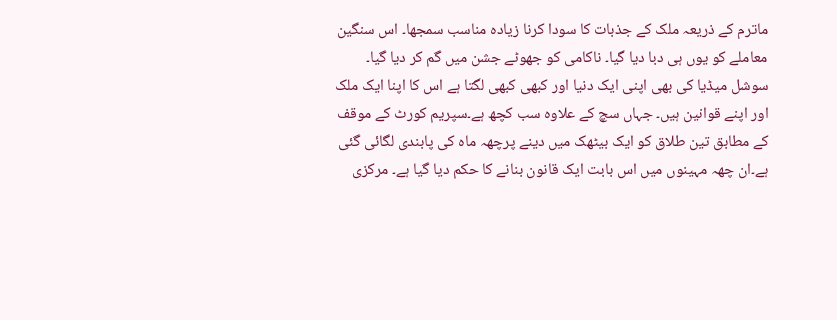ماترم کے ذریعہ ملک کے جذبات کا سودا کرنا زیادہ مناسب سمجھا۔ اس سنگین معاملے کو یوں ہی دبا دیا گیا۔ ناکامی کو جھوٹے جشن میں گم کر دیا گیا۔
سوشل میڈیا کی بھی اپنی ایک دنیا اور کبھی کبھی لگتا ہے اس کا اپنا ایک ملک اور اپنے قوانین ہیں۔ جہاں سچ کے علاوہ سب کچھ ہے۔سپریم کورٹ کے موقف کے مطابق تین طلاق کو ایک بیٹھک میں دینے پرچھہ ماہ کی پابندی لگائی گئی ہے۔ان چھہ مہینوں میں اس بابت ایک قانون بنانے کا حکم دیا گیا ہے۔ مرکزی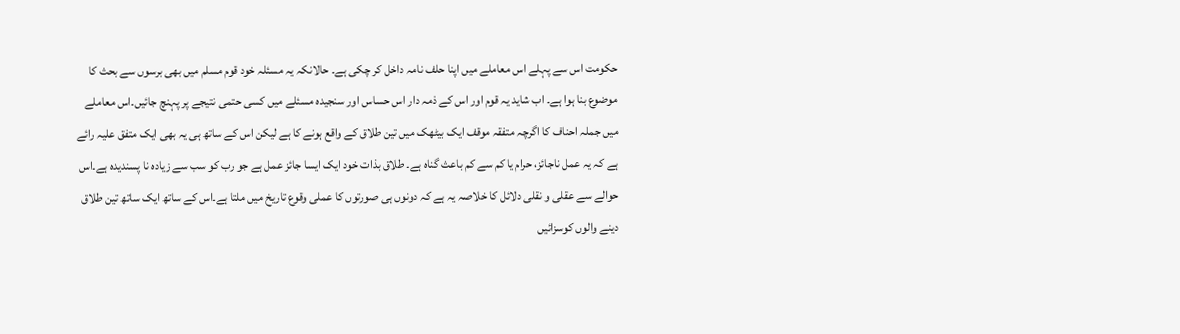حکومت اس سے پہلے اس معاملے میں اپنا حلف نامہ داخل کر چکی ہے۔ حالانکہ یہ مسئلہ خود قوم مسلم میں بھی برسوں سے بحث کا موضوع بنا ہوا ہے۔ اب شاید یہ قوم اور اس کے ذمہ دار اس حساس اور سنجیدہ مسئلے میں کسی حتمی نتیجے پر پہنچ جائیں۔اس معاملے میں جملہ احناف کا اگرچہ متفقہ موقف ایک بیٹھک میں تین طلاق کے واقع ہونے کا ہے لیکن اس کے ساتھ ہی یہ بھی ایک متفق علیہ رائے ہے کہ یہ عمل ناجائز، حرام یا کم سے کم باعث گناہ ہے۔ طلاق بذات خود ایک ایسا جائز عمل ہے جو رب کو سب سے زیادہ نا پسندیدہ ہے۔اس حوالے سے عقلی و نقلی دلائل کا خلاصہ یہ ہے کہ دونوں ہی صورتوں کا عملی وقوع تاریخ میں ملتا ہے۔اس کے ساتھ ایک ساتھ تین طلاق دینے والوں کوسزائیں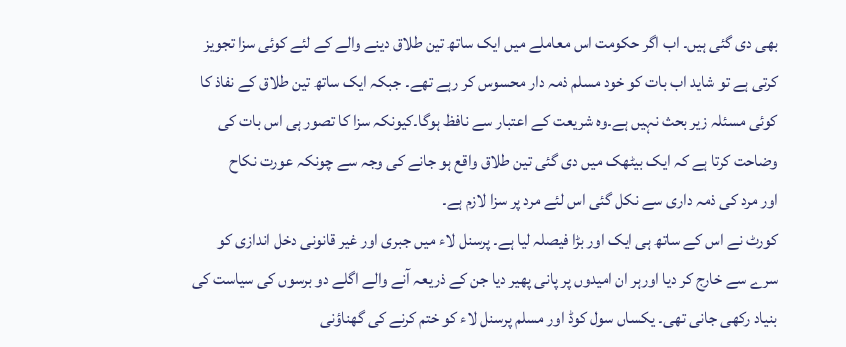بھی دی گئی ہیں۔ اب اگر حکومت اس معاملے میں ایک ساتھ تین طلاق دینے والے کے لئے کوئی سزا تجویز کرتی ہے تو شاید اب بات کو خود مسلم ذمہ دار محسوس کر رہے تھے۔ جبکہ ایک ساتھ تین طلاق کے نفاذ کا کوئی مسئلہ زیر بحث نہیں ہے۔وہ شریعت کے اعتبار سے نافظ ہوگا۔کیونکہ سزا کا تصور ہی اس بات کی وضاحت کرتا ہے کہ ایک بیٹھک میں دی گئی تین طلاق واقع ہو جانے کی وجہ سے چونکہ عورت نکاح
اور مرد کی ذمہ داری سے نکل گئی اس لئے مرد پر سزا لازم ہے۔
کورٹ نے اس کے ساتھ ہی ایک اور بڑا فیصلہ لیا ہے۔ پرسنل لاء میں جبری اور غیر قانونی دخل اندازی کو سرے سے خارج کر دیا اورہر ان امیدوں پر پانی پھیر دیا جن کے ذریعہ آنے والے اگلے دو برسوں کی سیاست کی بنیاد رکھی جانی تھی۔ یکساں سول کوڈ اور مسلم پرسنل لاء کو ختم کرنے کی گھناؤنی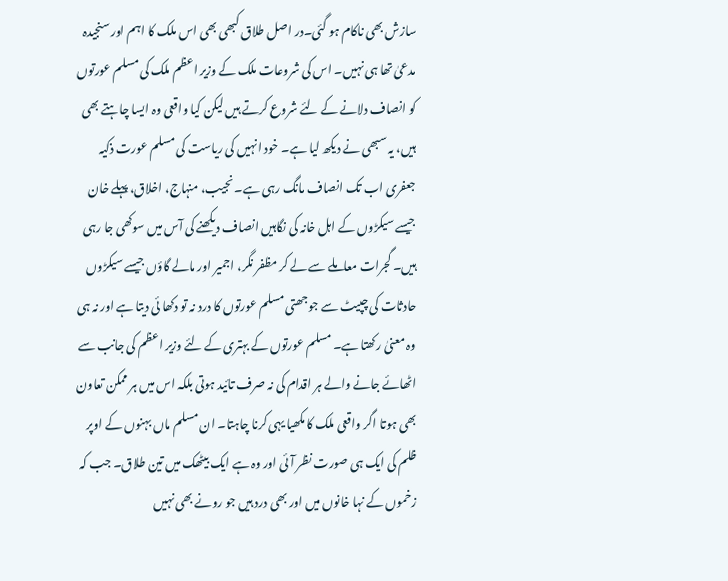سازش بھی ناکام ہو گئی۔در اصل طلاق کبھی بھی اس ملک کا اہم اور سنجیدہ مدعیٰ تھا ہی نہیں۔ اس کی شروعات ملک کے وزیر اعظم ملک کی مسلم عورتوں کو انصاف دلانے کے لئے شروع کرتے ہیں لیکن کیا واقعی وہ ایسا چاہتے بھی ہیں، یہ سبھی نے دیکھ لیا ہے۔ خود انہیں کی ریاست کی مسلم عورت ذکیہ جعفری اب تک انصاف مانگ رہی ہے۔ نجیب، منہاج، اخلاق، پہلے خان جیسے سیکڑوں کے اہل خانہ کی نگاہیں انصاف دیکھنے کی آس میں سوکھی جا رہی ہیں۔ گجرات معاملے سے لے کر مظفر نگر، اجمیر اور مالے گاؤں جیسے سیکڑوں حادثات کی چپیٹ سے جوجھتی مسلم عورتوں کا درد نہ تو دکھا ئی دیتا ہے اور نہ ہی وہ معنیٰ رکھتا ہے۔ مسلم عورتوں کے بہتری کے لئے وزیر اعظم کی جانب سے اٹھائے جانے والے ہر اقدام کی نہ صرف تائید ہوتی بلکہ اس میں ہر ممکن تعاون بھی ہوتا اگر واقعی ملک کا مکھیا یہی کرنا چاہتا۔ ان مسلم ماں بہنوں کے اوپر ظلم کی ایک ہی صورت نظر آئی اور وہ ہے ایک بیٹھک میں تین طلاق۔ جب کہ زخموں کے نہا خانوں میں اور بھی درد ہیں جو رونے بھی نہیں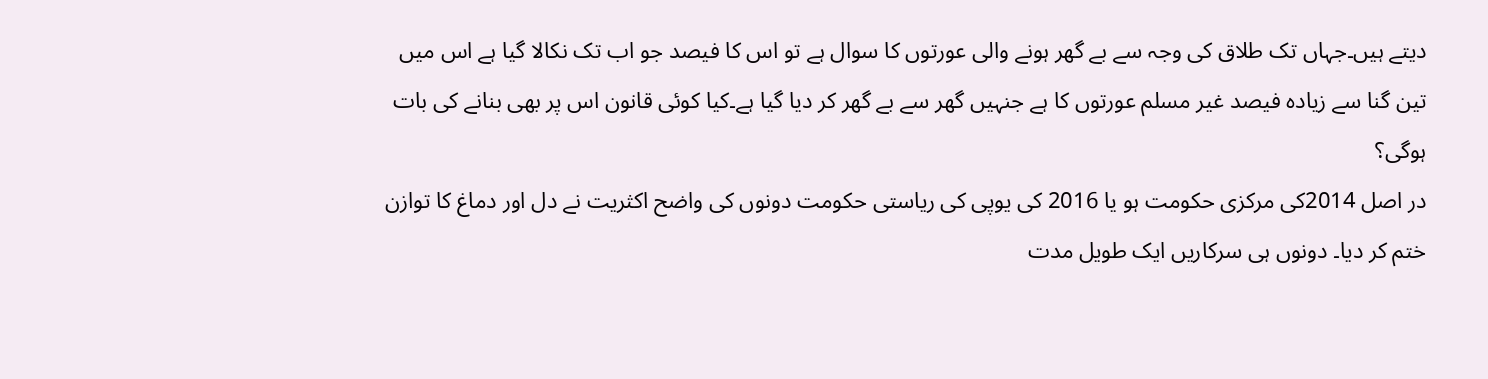دیتے ہیں۔جہاں تک طلاق کی وجہ سے بے گھر ہونے والی عورتوں کا سوال ہے تو اس کا فیصد جو اب تک نکالا گیا ہے اس میں تین گنا سے زیادہ فیصد غیر مسلم عورتوں کا ہے جنہیں گھر سے بے گھر کر دیا گیا ہے۔کیا کوئی قانون اس پر بھی بنانے کی بات ہوگی؟
در اصل 2014کی مرکزی حکومت ہو یا 2016 کی یوپی کی ریاستی حکومت دونوں کی واضح اکثریت نے دل اور دماغ کا توازن ختم کر دیا۔ دونوں ہی سرکاریں ایک طویل مدت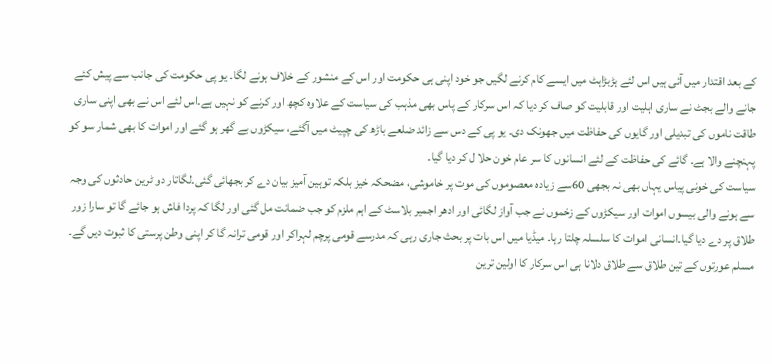کے بعد اقتدار میں آئی ہیں اس لئے ہڑبڑاہٹ میں ایسے کام کرنے لگیں جو خود اپنی ہی حکومت اور اس کے منشور کے خلاف ہونے لگا۔ یو پی حکومت کی جانب سے پیش کئے جانے والے بجٹ نے ساری اہلیت اور قابلیت کو صاف کر دیا کہ اس سرکار کے پاس بھی مذہب کی سیاست کے علاوہ کچھ اور کرنے کو نہیں ہے۔اس لئے اس نے بھی اپنی ساری طاقت ناموں کی تبدیلی اور گایوں کی حفاظت میں جھونک دی۔ یو پی کے دس سے زائد ضلعے باڑھ کی چپیٹ میں آگئے، سیکڑوں بے گھر ہو گئے اور اموات کا بھی شمار سو کو پہنچنے والا ہے۔ گائے کی حفاظت کے لئے انسانوں کا سر عام خون حلا ل کر دیا گیا۔
سیاست کی خونی پیاس یہاں بھی نہ بجھی 60سے زیادہ معصوموں کی موت پر خاموشی، مضحکہ خیز بلکہ توہین آمیز بیان دے کر بجھائی گئی۔لگاتار دو ٹرین حادثوں کی وجہ سے ہونے والی بیسوں اموات اور سیکڑوں کے زخموں نے جب آواز لگائی اور ادھر اجمیر بلاسٹ کے اہم ملزم کو جب ضمانت مل گئی اور لگا کہ پردا فاش ہو جائے گا تو سارا زور طلاق پر دے دیا گیا۔انسانی اموات کا سلسلہ چلتا رہا۔ میڈیا میں اس بات پر بحث جاری رہی کہ مدرسے قومی پرچم لہراکر اور قومی ترانہ گا کر اپنی وطن پرستی کا ثبوت دیں گے۔ مسلم عورتوں کے تین طلاق سے طلاق دلانا ہی اس سرکار کا اولین ترین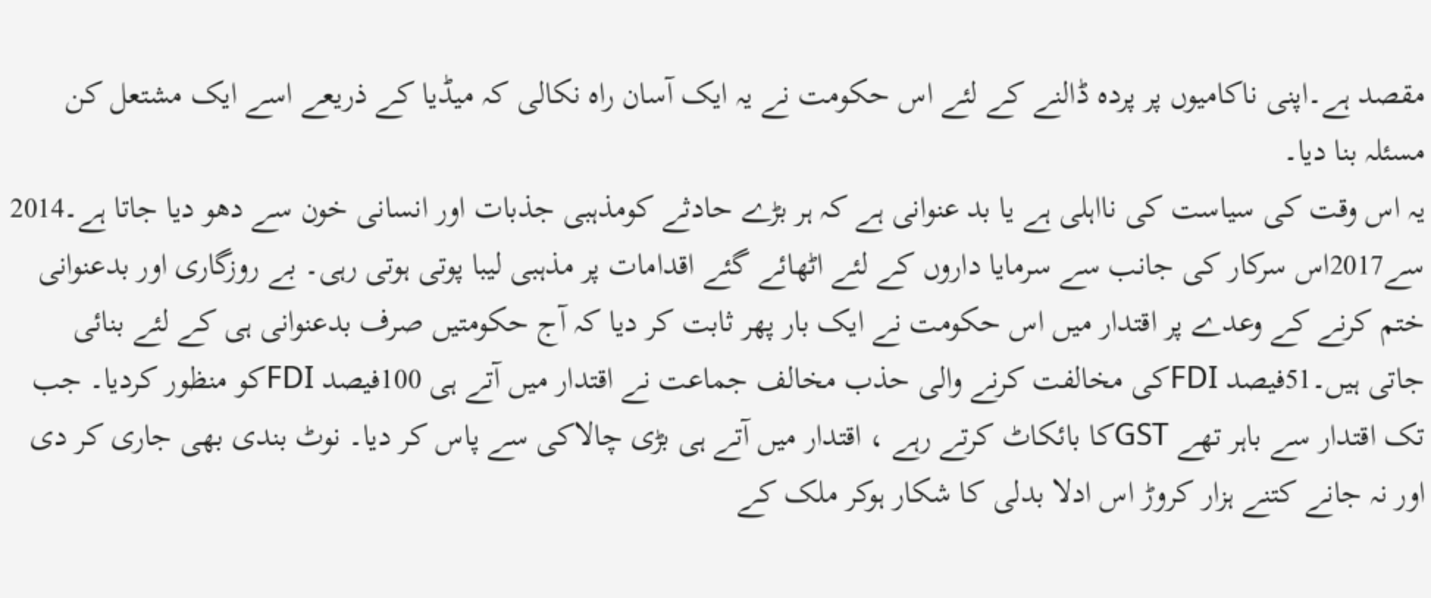مقصد ہے۔اپنی ناکامیوں پر پردہ ڈالنے کے لئے اس حکومت نے یہ ایک آسان راہ نکالی کہ میڈیا کے ذریعے اسے ایک مشتعل کن مسئلہ بنا دیا۔
یہ اس وقت کی سیاست کی نااہلی ہے یا بد عنوانی ہے کہ ہر بڑے حادثے کومذہبی جذبات اور انسانی خون سے دھو دیا جاتا ہے۔2014 سے2017اس سرکار کی جانب سے سرمایا داروں کے لئے اٹھائے گئے اقدامات پر مذہبی لیبا پوتی ہوتی رہی۔ بے روزگاری اور بدعنوانی ختم کرنے کے وعدے پر اقتدار میں اس حکومت نے ایک بار پھر ثابت کر دیا کہ آج حکومتیں صرف بدعنوانی ہی کے لئے بنائی جاتی ہیں۔51فیصد FDIکی مخالفت کرنے والی حذب مخالف جماعت نے اقتدار میں آتے ہی 100فیصد FDIکو منظور کردیا۔ جب تک اقتدار سے باہر تھے GSTکا بائکاٹ کرتے رہے ، اقتدار میں آتے ہی بڑی چالاکی سے پاس کر دیا۔ نوٹ بندی بھی جاری کر دی اور نہ جانے کتنے ہزار کروڑ اس ادلا بدلی کا شکار ہوکر ملک کے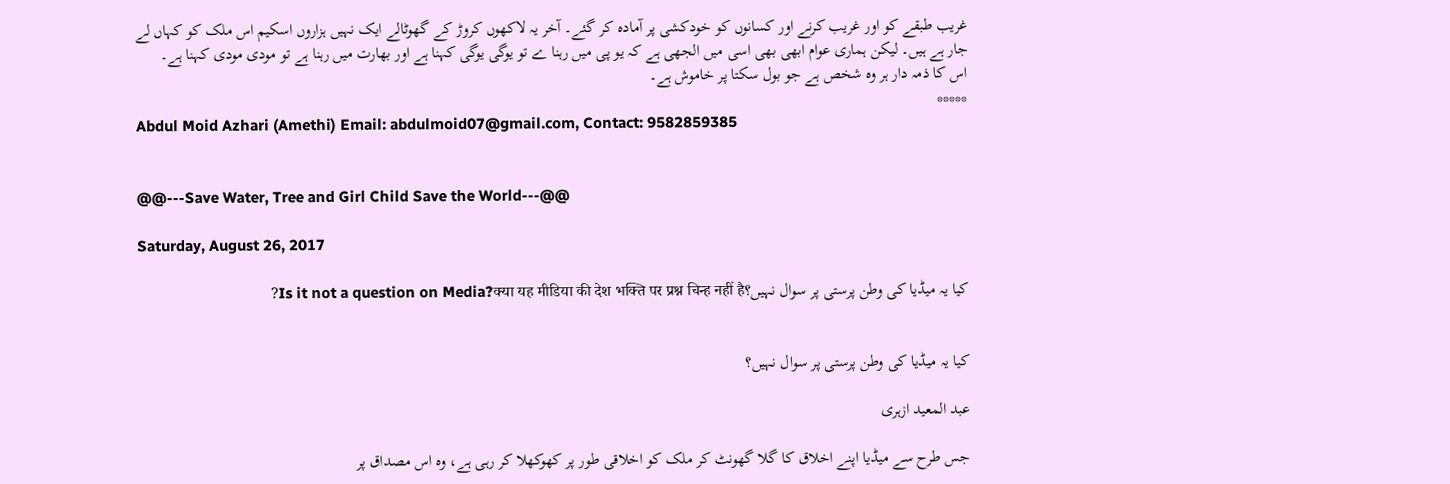غریب طبقے کو اور غریب کرنے اور کسانوں کو خودکشی پر آمادہ کر گئے۔ آخر یہ لاکھوں کروڑ کے گھوٹالے ایک نہیں ہزاروں اسکیم اس ملک کو کہاں لے جار ہے ہیں۔ لیکن ہماری عوام ابھی بھی اسی میں الجھی ہے کہ یو پی میں رہنا ے تو یوگی یوگی کہنا ہے اور بھارت میں رہنا ہے تو مودی مودی کہنا ہے۔
اس کا ذمہ دار ہر وہ شخص ہے جو بول سکتا پر خاموش ہے۔
*****
Abdul Moid Azhari (Amethi) Email: abdulmoid07@gmail.com, Contact: 9582859385


@@---Save Water, Tree and Girl Child Save the World---@@

Saturday, August 26, 2017

کیا یہ میڈیا کی وطن پرستی پر سوال نہیں؟Is it not a question on Media?क्या यह मीडिया की देश भक्ति पर प्रश्न चिन्ह नहीं है?


کیا یہ میڈیا کی وطن پرستی پر سوال نہیں؟

عبد المعید ازہری

جس طرح سے میڈیا اپنے اخلاق کا گلا گھونٹ کر ملک کو اخلاقی طور پر کھوکھلا کر رہی ہے، وہ اس مصداق پر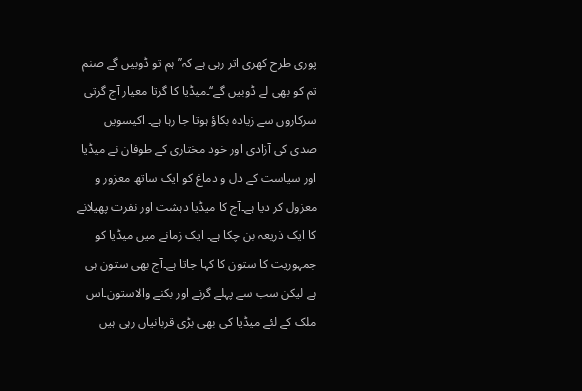پوری طرح کھری اتر رہی ہے کہ’’ ہم تو ڈوبیں گے صنم تم کو بھی لے ڈوبیں گے‘‘۔میڈیا کا گرتا معیار آج گرتی سرکاروں سے زیادہ بکاؤ ہوتا جا رہا ہے۔ اکیسویں صدی کی آزادی اور خود مختاری کے طوفان نے میڈیا اور سیاست کے دل و دماغ کو ایک ساتھ معزور و معزول کر دیا ہے۔آج کا میڈیا دہشت اور نفرت پھیلانے کا ایک ذریعہ بن چکا ہے۔ ایک زمانے میں میڈیا کو جمہوریت کا ستون کا کہا جاتا ہے۔آج بھی ستون ہی ہے لیکن سب سے پہلے گرنے اور بکنے والاستون۔اس ملک کے لئے میڈیا کی بھی بڑی قربانیاں رہی ہیں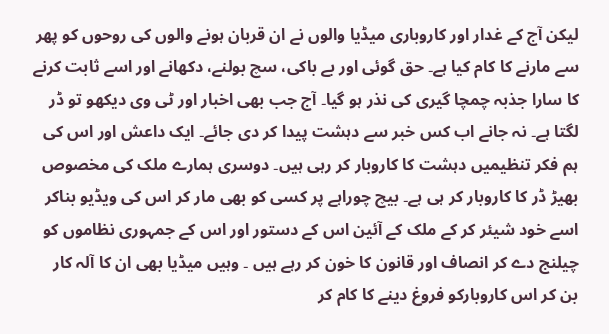لیکن آج کے غدار اور کاروباری میڈیا والوں نے ان قربان ہونے والوں کی روحوں کو پھر سے مارنے کا کام کیا ہے۔ حق گوئی اور بے باکی، سچ بولنے، دکھانے اور اسے ثابت کرنے کا سارا جذبہ چمچا گیری کی نذر ہو گیا۔ آج جب بھی اخبار اور ٹی وی دیکھو تو ڈر لگتا ہے۔ نہ جانے اب کس خبر سے دہشت پیدا کر دی جائے۔ ایک داعش اور اس کی ہم فکر تنظیمیں دہشت کا کاروبار کر رہی ہیں۔ دوسری ہمارے ملک کی مخصوص بھیڑ ڈر کا کاروبار کر ہی ہے۔ بیچ چوراہے پر کسی کو بھی مار کر اس کی ویڈیو بناکر اسے خود شیئر کر کے ملک کے آئین اس کے دستور اور اس کے جمہوری نظاموں کو چیلنج دے کر انصاف اور قانون کا خون کر رہے ہیں ۔ وہیں میڈیا بھی ان کا آلہ کار بن کر اس کاروبارکو فروغ دینے کا کام کر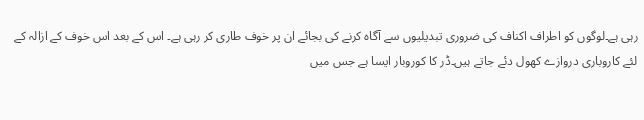رہی ہے۔لوگوں کو اطراف اکناف کی ضروری تبدیلیوں سے آگاہ کرنے کی بجائے ان پر خوف طاری کر رہی ہے۔ اس کے بعد اس خوف کے ازالہ کے لئے کاروباری دروازے کھول دئے جاتے ہیں۔ڈر کا کوروبار ایسا ہے جس میں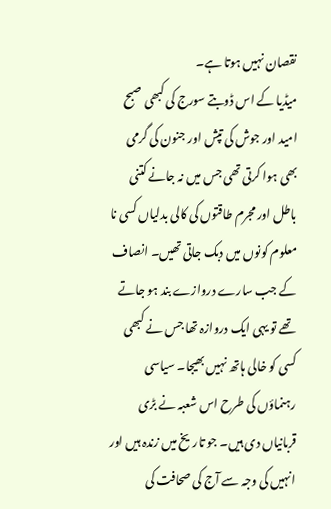نقصان نہیں ہوتا ہے۔
میڈیا کے اس ڈوبتے سورج کی کبھی صبح امید اور جوش کی تپش اور جنون کی گرمی بھی ہوا کرتی تھی جس میں نہ جانے کتنی باطل اور مجرم طاقتوں کی کالی بدلیاں کسی نا معلوم کونوں میں دبک جاتی تھیں۔ انصاف کے جب سارے دروازے بند ہو جاتے تھے تو یہی ایک دروازہ تھا جس نے کبھی کسی کو خالی ہاتھ نہیں بھیجا۔ سیاسی رہنماؤں کی طرح اس شعبہ نے بڑی قربانیاں دی ہیں۔ جو تاریخ میں زندہ ہیں اور انہیں کی وجہ سے آج کی صحافت کی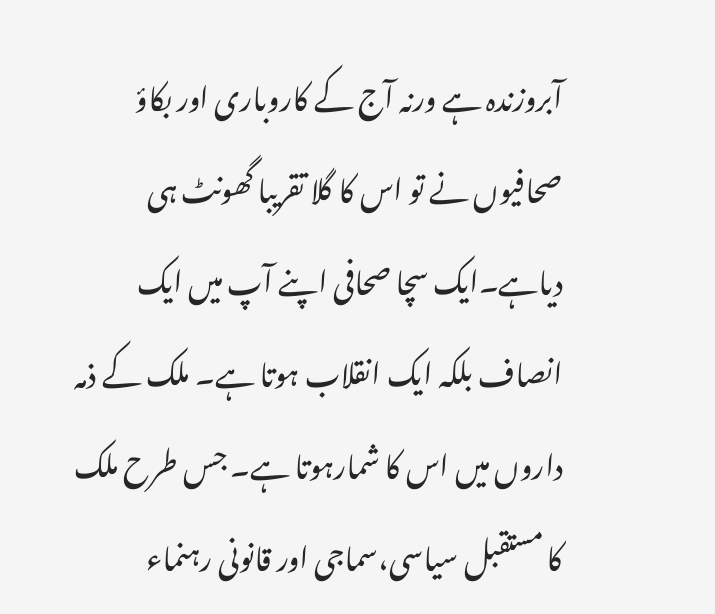آبروزندہ ہے ورنہ آج کے کاروباری اور بکاؤ صحافیوں نے تو اس کا گلا تقریبا گھونٹ ہی دیاہے۔ایک سچا صحافی اپنے آپ میں ایک انصاف بلکہ ایک انقلاب ہوتا ہے۔ ملک کے ذمہ داروں میں اس کا شمارہوتا ہے۔ جس طرح ملک کا مستقبل سیاسی،سماجی اور قانونی رہنماء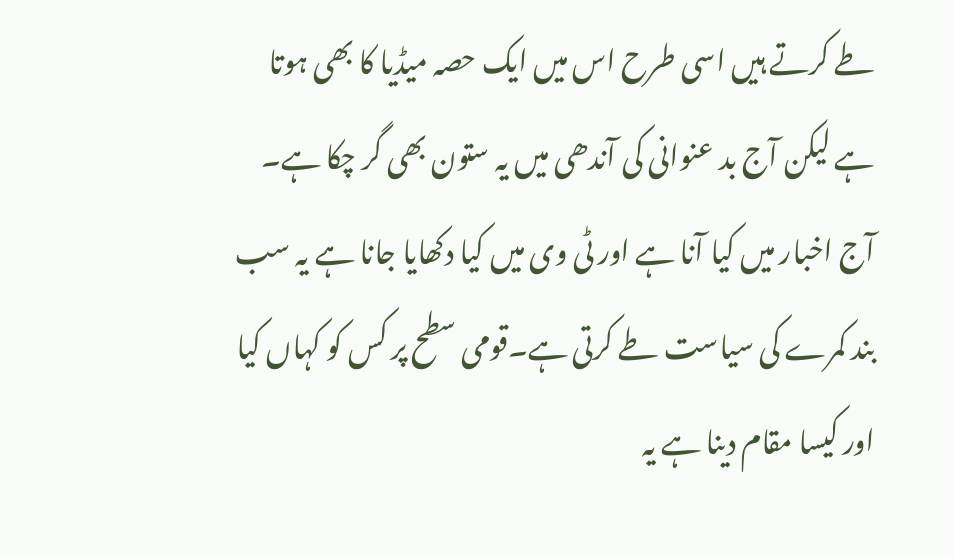طے کرتے ہیں اسی طرح اس میں ایک حصہ میڈیا کا بھی ہوتا ہے لیکن آج بد عنوانی کی آندھی میں یہ ستون بھی گر چکا ہے۔
آج اخبار میں کیا آنا ہے اور ٹی وی میں کیا دکھایا جانا ہے یہ سب بند کمرے کی سیاست طے کرتی ہے۔قومی سطح پر کس کو کہاں کیا اور کیسا مقام دینا ہے یہ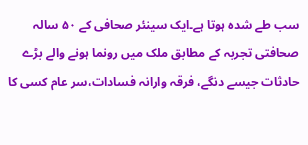سب طے شدہ ہوتا ہے۔ایک سینئر صحافی کے ۵۰ سالہ صحافتی تجربہ کے مطابق ملک میں رونما ہونے والے بڑے حادثات جیسے دنگے، فرقہ وارانہ فسادات،سر عام کسی کا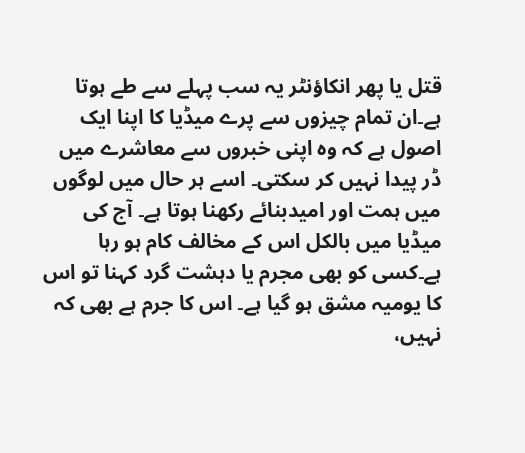قتل یا پھر انکاؤنٹر یہ سب پہلے سے طے ہوتا ہے۔ان تمام چیزوں سے پرے میڈیا کا اپنا ایک اصول ہے کہ وہ اپنی خبروں سے معاشرے میں ڈر پیدا نہیں کر سکتی۔ اسے ہر حال میں لوگوں میں ہمت اور امیدبنائے رکھنا ہوتا ہے۔ آج کی میڈیا میں بالکل اس کے مخالف کام ہو رہا ہے۔کسی کو بھی مجرم یا دہشت گرد کہنا تو اس کا یومیہ مشق ہو گیا ہے۔ اس کا جرم ہے بھی کہ نہیں،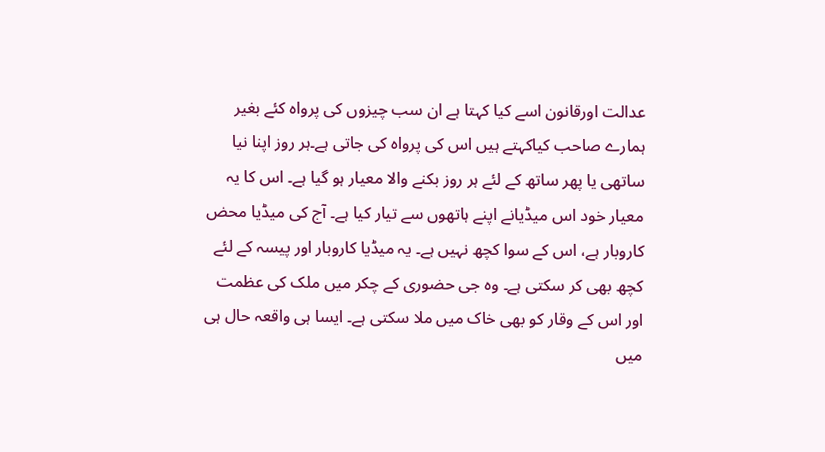عدالت اورقانون اسے کیا کہتا ہے ان سب چیزوں کی پرواہ کئے بغیر ہمارے صاحب کیاکہتے ہیں اس کی پرواہ کی جاتی ہے۔ہر روز اپنا نیا ساتھی یا پھر ساتھ کے لئے ہر روز بکنے والا معیار ہو گیا ہے۔ اس کا یہ معیار خود اس میڈیانے اپنے ہاتھوں سے تیار کیا ہے۔ آج کی میڈیا محض کاروبار ہے، اس کے سوا کچھ نہیں ہے۔ یہ میڈیا کاروبار اور پیسہ کے لئے کچھ بھی کر سکتی ہے۔ وہ جی حضوری کے چکر میں ملک کی عظمت اور اس کے وقار کو بھی خاک میں ملا سکتی ہے۔ ایسا ہی واقعہ حال ہی میں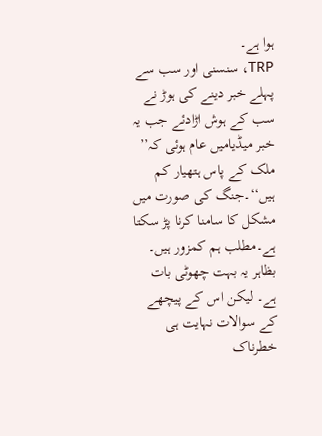ہوا ہے۔
TRP، سنسنی اور سب سے پہلے خبر دینے کی ہوڑ نے سب کے ہوش اڑادئے جب یہ خبر میڈیامیں عام ہوئی کہ’’ ملک کے پاس ہتھیار کم ہیں‘‘۔جنگ کی صورت میں مشکل کا سامنا کرنا پڑ سکتا ہے۔مطلب ہم کمزور ہیں۔ بظاہر یہ بہت چھوٹی بات ہے۔ لیکن اس کے پیچھے کے سوالات نہایت ہی خطرناک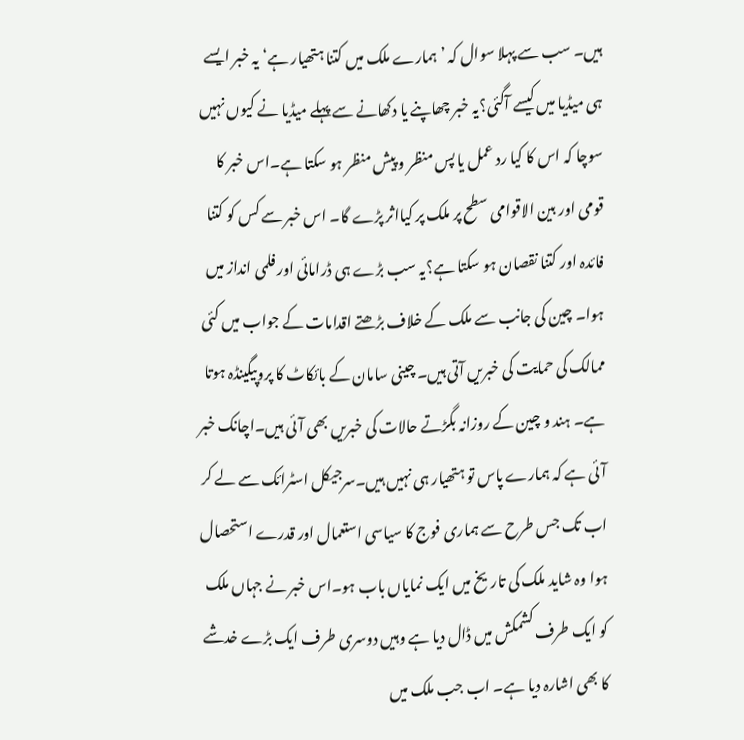ہیں۔ سب سے پہلا سوال کہ ’ہمارے ملک میں کتنا ہتھیار ہے‘ یہ خبر ایسے ہی میڈیا میں کیسے آگئی؟یہ خبر چھاپنے یا دکھانے سے پہلے میڈیا نے کیوں نہیں سوچا کہ اس کا کیا رد عمل یا پس منظر و پیش منظر ہو سکتا ہے۔اس خبر کا قومی اور بین الاقوامی سطح پر ملک پر کیااثر پڑے گا۔ اس خبر سے کس کو کتنا فائدہ اور کتنا نقصان ہو سکتا ہے؟یہ سب بڑے ہی ڈرامائی اور فلمی انداز میں ہوا۔ چین کی جانب سے ملک کے خلاف بڑھتے اقدامات کے جواب میں کئی ممالک کی حمایت کی خبریں آتی ہیں۔ چینی سامان کے بائکاٹ کا پروپیگینڈہ ہوتا ہے۔ ہند و چین کے روزانہ بگڑتے حالات کی خبریں بھی آئی ہیں۔اچانک خبر آئی ہے کہ ہمارے پاس تو ہتھیار ہی نہیں ہیں۔سرجیکل اسٹرائک سے لے کر اب تک جس طرح سے ہماری فوج کا سیاسی استعمال اور قدرے استحصال ہوا وہ شاید ملک کی تاریخ میں ایک نمایاں باب ہو۔اس خبر نے جہاں ملک کو ایک طرف کشمکش میں ڈال دیا ہے وہیں دوسری طرف ایک بڑے خدشے کا بھی اشارہ دیا ہے۔ اب جب ملک میں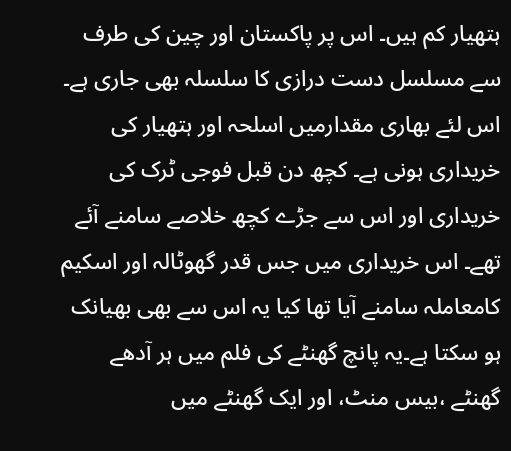ہتھیار کم ہیں۔ اس پر پاکستان اور چین کی طرف سے مسلسل دست درازی کا سلسلہ بھی جاری ہے۔ اس لئے بھاری مقدارمیں اسلحہ اور ہتھیار کی خریداری ہونی ہے۔ کچھ دن قبل فوجی ٹرک کی خریداری اور اس سے جڑے کچھ خلاصے سامنے آئے تھے۔ اس خریداری میں جس قدر گھوٹالہ اور اسکیم کامعاملہ سامنے آیا تھا کیا یہ اس سے بھی بھیانک ہو سکتا ہے۔یہ پانچ گھنٹے کی فلم میں ہر آدھے گھنٹے ،بیس منٹ، اور ایک گھنٹے میں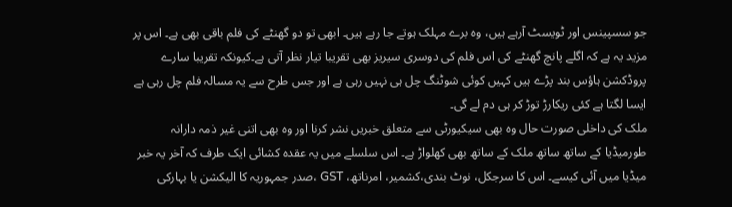جو سسپینس اور ٹویسٹ آرہے ہیں، وہ برے مہلک ہوتے جا رہے ہیں۔ ابھی تو دو گھنٹے کی فلم باقی بھی ہے۔ اس پر مزید یہ ہے کہ اگلے پانچ گھنٹے کی اس فلم کی دوسری سیریز بھی تقریبا تیار نظر آتی ہے۔کیونکہ تقریبا سارے پروڈکشن ہاؤس بند پڑے ہیں کہیں کوئی شوٹنگ چل ہی نہیں رہی ہے اور جس طرح سے یہ مسالہ فلم چل رہی ہے ایسا لگتا ہے کئی ریکارڑ توڑ کر ہی دم لے گی۔
ملک کی داخلی صورت حال وہ بھی سیکیورٹی سے متعلق خبریں نشر کرنا اور وہ بھی اتنی غیر ذمہ دارانہ طورمیڈیا کے ساتھ ساتھ ملک کے ساتھ بھی کھلواڑ ہے۔ اس سلسلے میں یہ عقدہ کشائی ایک طرف کہ آخر یہ خبر میڈیا میں آئی کیسے۔ اس کا سرجکل، نوٹ بندی،کشمیر، امرناتھ، GST ،صدر جمہوریہ کا الیکشن یا بہارکی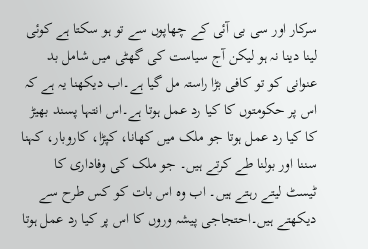سرکار اور سی بی آئی کے چھاپوں سے تو ہو سکتا ہے کوئی لینا دینا نہ ہو لیکن آج سیاست کی گھٹی میں شامل بد عنوانی کو تو کافی بڑا راستہ مل گیا ہے۔اب دیکھنا یہ ہے کہ اس پر حکومتوں کا کیا رد عمل ہوتا ہے۔اس انتہا پسند بھیڑ کا کیا رد عمل ہوتا جو ملک میں کھانا، کپڑا، کاروبار، کہنا سننا اور بولنا طے کرتے ہیں۔ جو ملک کی وفاداری کا ٹیسٹ لیتے رہتے ہیں۔ اب وہ اس بات کو کس طرح سے دیکھتے ہیں۔احتجاجی پیشہ وروں کا اس پر کیا رد عمل ہوتا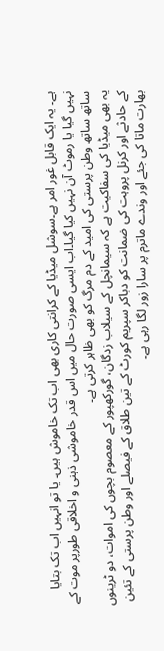ہے۔ یہ ایک قابل غور امر ہے۔سوشل میڈیا کے کرانتی کاری بھی اب تک خاموش ہیں۔ یا تو انہیں اب تک بتایا نہیں گیا یا رموٹ آن نہیں کیا گیا۔اب ایسی صورت حال میں اس قدر خاموشی ذہنی و اخلاقی طورپر موت کے ساتھ ساتھ وطن پرستی کی امید کے دم مرگ کو بھی ظاہر کرتی ہے۔
یہ بھی میڈیا کی سفاکیت ہے کہ سیمانچل کے سیلاب زدگان، گورکھپور کے معصوم بچوں کی اموات، دو ٹرینوں کے حادثے اور کرنل پروہت کی ضمانت کو دباکر سپریم کورٹ کے تین طلاق کے فیصلے اور وطن پرستی کے تئین بھارت ماتا کی جئے اور وندے ماترم پر سارا زور لگا رہی ہے۔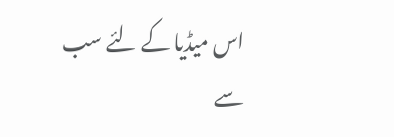اس میڈیا کے لئے سب سے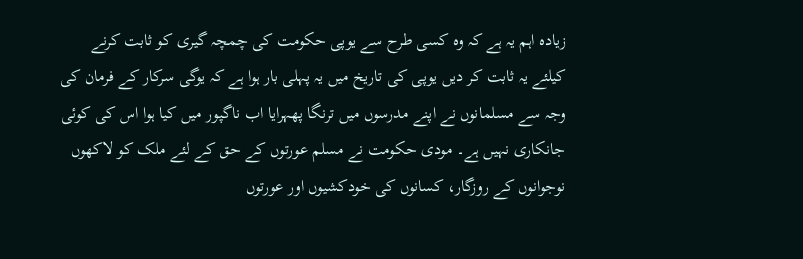زیادہ اہم یہ ہے کہ وہ کسی طرح سے یوپی حکومت کی چمچہ گیری کو ثابت کرنے کیلئے یہ ثابت کر دیں یوپی کی تاریخ میں یہ پہلی بار ہوا ہے کہ یوگی سرکار کے فرمان کی وجہ سے مسلمانوں نے اپنے مدرسوں میں ترنگا پھہرایا اب ناگپور میں کیا ہوا اس کی کوئی جانکاری نہیں ہے۔ مودی حکومت نے مسلم عورتوں کے حق کے لئے ملک کو لاکھوں نوجوانوں کے روزگار، کسانوں کی خودکشیوں اور عورتوں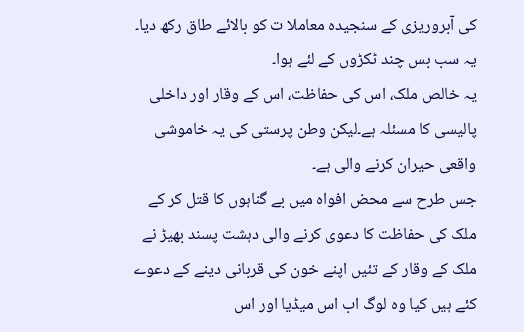کی آبروریزی کے سنجیدہ معاملا ت کو بالائے طاق رکھ دیا۔ یہ سب بس چند ٹکڑوں کے لئے ہوا۔
یہ خالص ملک، اس کی حفاظت، اس کے وقار اور داخلی پالیسی کا مسئلہ ہے۔لیکن وطن پرستی کی یہ خاموشی واقعی حیران کرنے والی ہے۔
جس طرح سے محض افواہ میں بے گناہوں کا قتل کر کے ملک کی حفاظت کا دعوی کرنے والی دہشت پسند بھیڑ نے ملک کے وقار کے تئیں اپنے خون کی قربانی دینے کے دعوے کئے ہیں کیا وہ لوگ اب اس میڈیا اور اس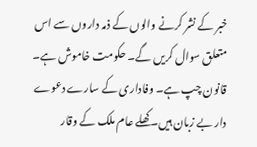خبر کے نشر کرنے والوں کے ذمہ داروں سے اس متعلق سوال کریں گے۔ حکومت خاموش ہے۔ قانون چپ ہے۔ وفاداری کے سارے دعوے دار بے زبان ہیں۔کھلے عام ملک کے وقار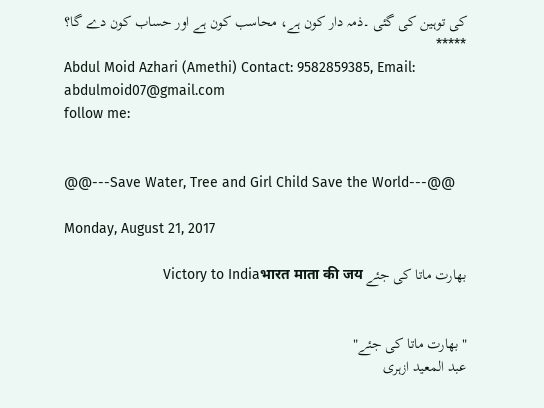کی توہین کی گئی ۔ذمہ دار کون ہے، محاسب کون ہے اور حساب کون دے گا؟
*****
Abdul Moid Azhari (Amethi) Contact: 9582859385, Email: abdulmoid07@gmail.com
follow me:


@@---Save Water, Tree and Girl Child Save the World---@@

Monday, August 21, 2017

بھارت ماتا کی جئے Victory to Indiaभारत माता की जय


"بھارت ماتا کی جئے"
عبد المعید ازہری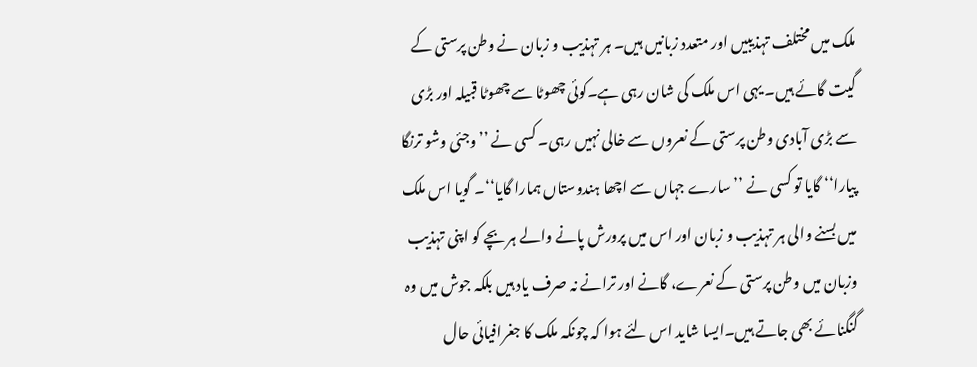ملک میں مختلف تہذیبیں اور متعدد زبانیں ہیں۔ ہر تہذیب و زبان نے وطن پرستی کے گیت گائے ہیں۔ یہی اس ملک کی شان رہی ہے۔کوئی چھوٹا سے چھوٹا قبیلہ اور بڑی سے بڑی آبادی وطن پرستی کے نعروں سے خالی نہیں رہی۔ کسی نے ’’وجئی وشو ترنگا پیارا‘‘ گایا تو کسی نے ’’ سارے جہاں سے اچھا ہندوستاں ہمارا گایا‘‘۔ گویا اس ملک میں بسنے والی ہر تہذیب و زبان اور اس میں پرورش پانے والے ہر بچے کو اپنی تہذیب وزبان میں وطن پرستی کے نعرے، گانے اور ترانے نہ صرف یاد ہیں بلکہ جوش میں وہ گنگنائے بھی جاتے ہیں۔ایسا شاید اس لئے ہوا کہ چونکہ ملک کا جغرافیائی حال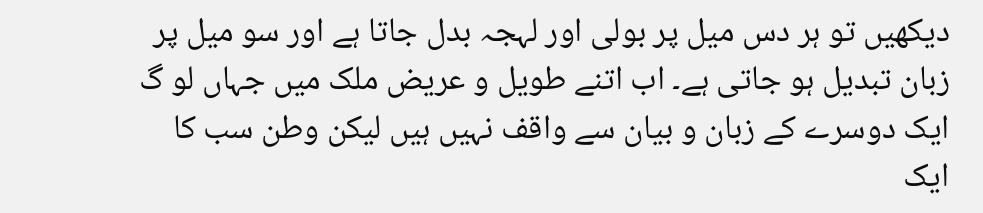دیکھیں تو ہر دس میل پر بولی اور لہجہ بدل جاتا ہے اور سو میل پر زبان تبدیل ہو جاتی ہے۔ اب اتنے طویل و عریض ملک میں جہاں لو گ ایک دوسرے کے زبان و بیان سے واقف نہیں ہیں لیکن وطن سب کا ایک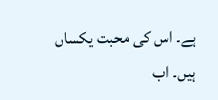ہے۔ اس کی محبت یکساں ہیں۔ اب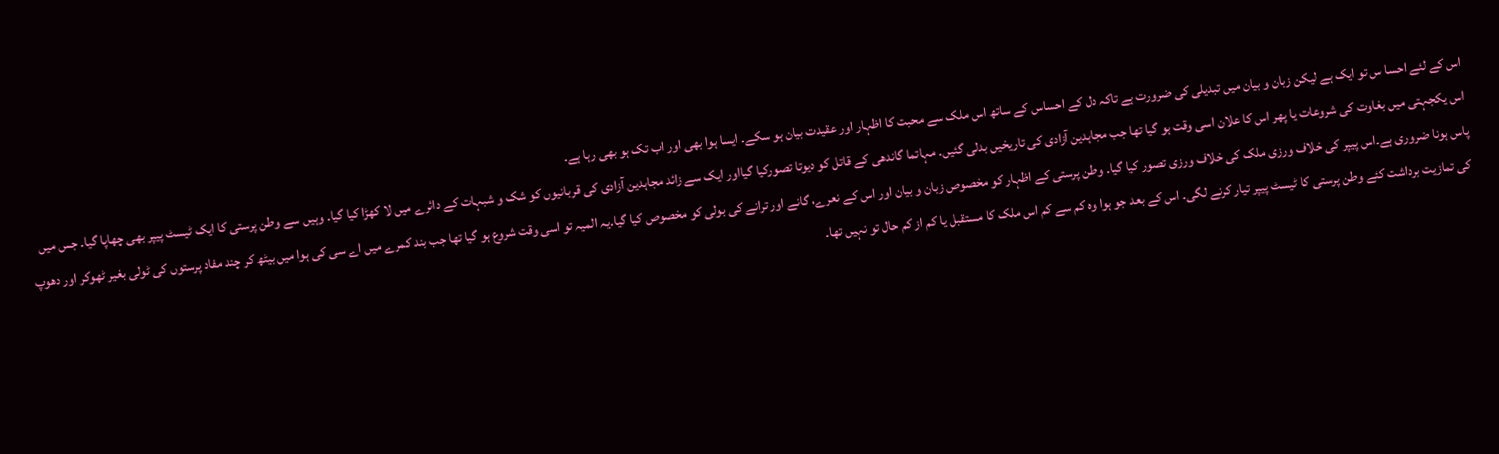اس کے لئے احسا س تو ایک ہے لیکن زبان و بیان میں تبدیلی کی ضرورت ہے تاکہ دل کے احساس کے ساتھ اس ملک سے محبت کا اظہار اور عقیدت بیان ہو سکے۔ ایسا ہوا بھی اور اب تک ہو بھی رہا ہے۔
اس یکجہتی میں بغاوت کی شروعات یا پھر اس کا علان اسی وقت ہو گیا تھا جب مجاہدین آزادی کی تاریخیں بدلی گئیں۔ مہاتما گاندھی کے قاتل کو دیوتا تصورکیا گیااور ایک سے زائد مجاہدین آزادی کی قربانیوں کو شک و شبہات کے دائرے میں لا کھڑا کیا گیا۔ وہیں سے وطن پرستی کا ایک ٹیسٹ پیپر بھی چھاپا گیا۔ جس میں پاس ہونا ضروری ہے۔اس پیپر کی خلاف ورزی ملک کی خلاف ورزی تصور کیا گیا۔ وطن پرستی کے اظہار کو مخصوص زبان و بیان اور اس کے نعرے، گانے اور ترانے کی بولی کو مخصوص کیا گیا۔یہ المیہ تو اسی وقت شروع ہو گیا تھا جب بند کمرے میں اے سی کی ہوا میں بیٹھ کر چند مفاد پرستوں کی ٹولی بغیر ٹھوکر اور دھوپ کی تمازیت برداشت کئے وطن پرستی کا ٹیسٹ پیپر تیار کرنے لگی۔ اس کے بعد جو ہوا وہ کم سے کم اس ملک کا مستقبل یا کم از کم حال تو نہیں تھا۔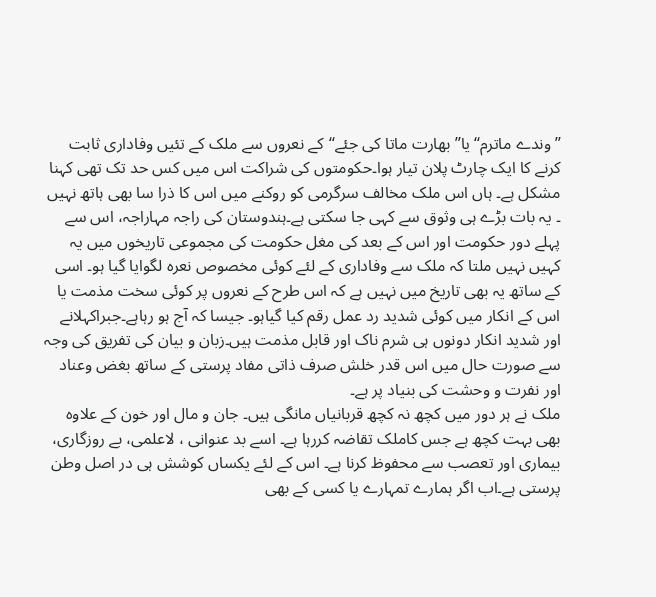’’وندے ماترم‘‘ یا’’ بھارت ماتا کی جئے‘‘کے نعروں سے ملک کے تئیں وفاداری ثابت کرنے کا ایک چارٹ پلان تیار ہوا۔حکومتوں کی شراکت اس میں کس حد تک تھی کہنا مشکل ہے۔ ہاں اس ملک مخالف سرگرمی کو روکنے میں اس کا ذرا سا بھی ہاتھ نہیں ۔ یہ بات بڑے ہی وثوق سے کہی جا سکتی ہے۔ہندوستان کی راجہ مہاراجہ، اس سے پہلے دور حکومت اور اس کے بعد کی مغل حکومت کی مجموعی تاریخوں میں یہ کہیں نہیں ملتا کہ ملک سے وفاداری کے لئے کوئی مخصوص نعرہ لگوایا گیا ہو۔ اسی کے ساتھ یہ بھی تاریخ میں نہیں ہے کہ اس طرح کے نعروں پر کوئی سخت مذمت یا اس کے انکار میں کوئی شدید رد عمل رقم کیا گیاہو۔ جیسا کہ آج ہو رہاہے۔جبراکہلانے اور شدید انکار دونوں ہی شرم ناک اور قابل مذمت ہیں۔زبان و بیان کی تفریق کی وجہ سے صورت حال میں اس قدر خلش صرف ذاتی مفاد پرستی کے ساتھ بغض وعناد اور نفرت و وحشت کی بنیاد پر ہے۔
ملک نے ہر دور میں کچھ نہ کچھ قربانیاں مانگی ہیں۔ جان و مال اور خون کے علاوہ بھی بہت کچھ ہے جس کاملک تقاضہ کررہا ہے۔ اسے بد عنوانی ، لاعلمی، بے روزگاری، بیماری اور تعصب سے محفوظ کرنا ہے۔ اس کے لئے یکساں کوشش ہی در اصل وطن پرستی ہے۔اب اگر ہمارے تمہارے یا کسی کے بھی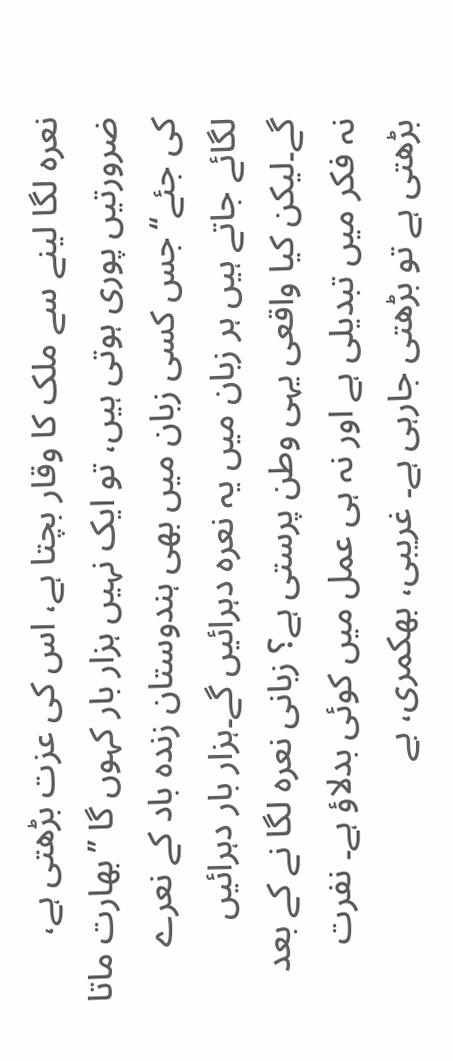نعرہ لگا لینے سے ملک کا وقار بچتا ہے، اس کی عزت بڑھتی ہے، ضرورتیں پوری ہوتی ہیں، تو ایک نہیں ہزار بار کہوں گا ’’بھارت ماتا کی جئے‘‘جس کسی زبان میں بھی ہندوستان زندہ باد کے نعرے لگائے جاتے ہیں ہر زبان میں یہ نعرہ دہرائیں گے۔ہزار بار دہرائیں گے۔لیکن کیا واقعی یہی وطن پرستی ہے؟ زبانی نعرہ لگا نے کے بعد نہ فکر میں تبدیلی ہے اور نہ ہی عمل میں کوئی بدلاؤ ہے۔ نفرت بڑھتی ہے تو بڑھتی جارہی ہے۔ غریبی، بھکمری، بے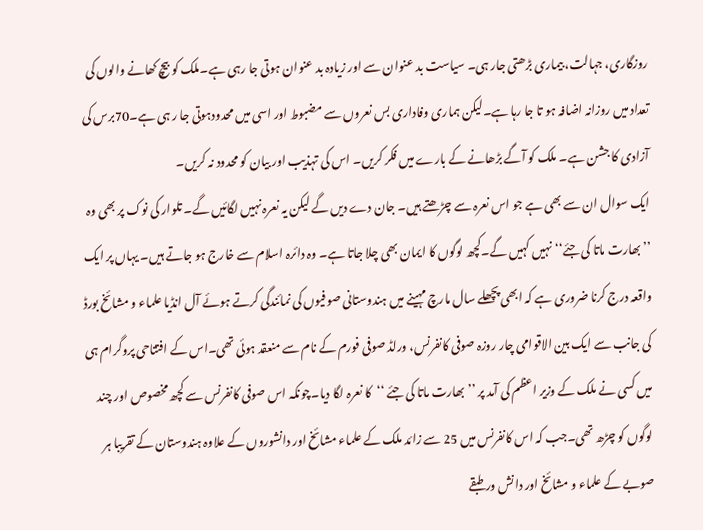روزگاری، جہالت، بیماری بڑھتی جار ہی۔ سیاست بد عنوان سے اور زیادہ بد عنوان ہوتی جا رہی ہے۔ملک کو بیچ کھانے والوں کی تعداد میں روزانہ اضافہ ہو تا جا رہا ہے۔لیکن ہماری وفاداری بس نعروں سے مضبوط اور اسی میں محدودہوتی جا ر ہی ہے۔70برس کی آزادی کا جشن ہے۔ ملک کو آگے بڑھانے کے بارے میں فکر کریں۔ اس کی تہذیب اور بیان کو محدود نہ کریں۔
ایک سوال ان سے بھی ہے جو اس نعرہ سے چڑھتے ہیں۔ جان دے دیں گے لیکن یہ نعرہ نہیں لگائیں گے۔ تلوار کی نوک پر بھی وہ ’’بھارت ماتا کی جئے‘‘ نہیں کہیں گے۔کچھ لوگوں کا ایمان بھی چلا جاتا ہے۔ وہ دائرہ اسلام سے خارج ہو جاتے ہیں۔ یہاں پر ایک واقعہ درج کرنا ضروری ہے کہ ابھی پچھلے سال مارچ مہینے میں ہندوستانی صوفیوں کی نمائندگی کرتے ہوئے آل انڈیا علماء و مشائخ بورڈ کی جانب سے ایک بین الاقوامی چار روزہ صوفی کانفرنس، ورلڈ صوفی فورم کے نام سے منعقد ہوئی تھی۔اس کے افتتاحی پروگرام ہی میں کسی نے ملک کے وزیر اعظم کی آمد پر ’’ بھارت ماتا کی جئے ‘‘کا نعرہ لگا دیا۔چونکہ اس صوفی کانفرنس سے کچھ مخصوص اور چند لوگوں کو چڑھ تھی۔جب کہ اس کانفرنس میں 25 سے زائد ملک کے علماء مشائخ اور دانشوروں کے علاوہ ہندوستان کے تقریبا ہر صوبے کے علماء و مشائخ اور دانش ور طبقے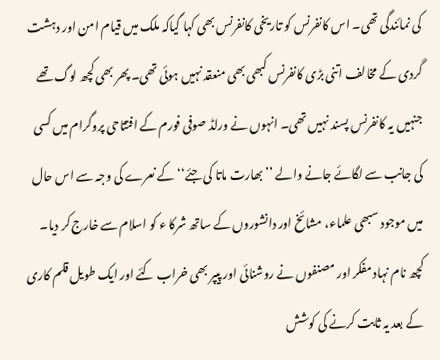کی نمائندگی تھی۔ اس کانفرنس کو تاریخی کانفرنس بھی کہا گیاکہ ملک میں قیام امن اور دہشت گردی کے مخالف اتنی بڑی کانفرنس کبھی بھی منعقد نہیں ہوئی تھی۔ پھر بھی کچھ لوگ تھے جنہیں یہ کانفرنس پسند نہیں تھی۔ انہوں نے ورلڈ صوفی فورم کے افتتاحی پروگرام میں کسی کی جانب سے لگائے جانے والے ’’بھارت ماتا کی جئے‘‘ کے نعرے کی وجہ سے اس حال میں موجود سبھی علماء، مشائخ اور دانشوروں کے ساتھ شرکا ء کو اسلام سے خارج کر دیا۔
کچھ نام نہاد مفکر اور مصنفوں نے روشنائی اور پیپر بھی خراب کئے اور ایک طویل قلم کاری کے بعد یہ ثابت کرنے کی کوشش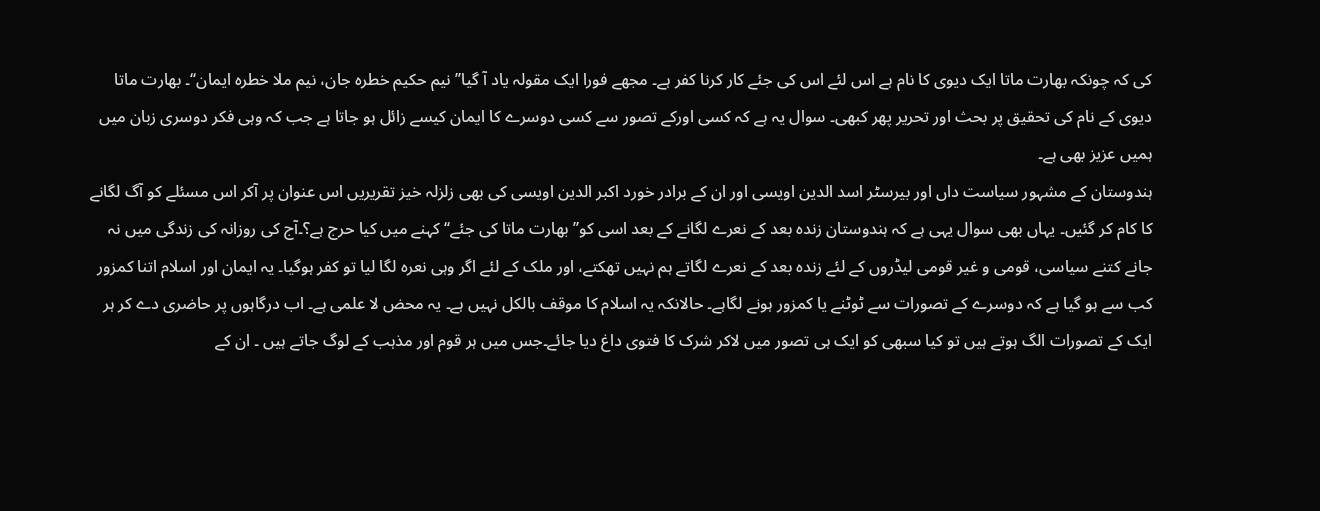کی کہ چونکہ بھارت ماتا ایک دیوی کا نام ہے اس لئے اس کی جئے کار کرنا کفر ہے۔ مجھے فورا ایک مقولہ یاد آ گیا’’ نیم حکیم خطرہ جان، نیم ملا خطرہ ایمان‘‘۔ بھارت ماتا دیوی کے نام کی تحقیق پر بحث اور تحریر پھر کبھی۔ سوال یہ ہے کہ کسی اورکے تصور سے کسی دوسرے کا ایمان کیسے زائل ہو جاتا ہے جب کہ وہی فکر دوسری زبان میں ہمیں عزیز بھی ہے۔
ہندوستان کے مشہور سیاست داں اور بیرسٹر اسد الدین اویسی اور ان کے برادر خورد اکبر الدین اویسی کی بھی زلزلہ خیز تقریریں اس عنوان پر آکر اس مسئلے کو آگ لگانے کا کام کر گئیں۔ یہاں بھی سوال یہی ہے کہ ہندوستان زندہ بعد کے نعرے لگانے کے بعد اسی کو’’ بھارت ماتا کی جئے‘‘ کہنے میں کیا حرج ہے؟۔آج کی روزانہ کی زندگی میں نہ جانے کتنے سیاسی، قومی و غیر قومی لیڈروں کے لئے زندہ بعد کے نعرے لگاتے ہم نہیں تھکتے، اور ملک کے لئے اگر وہی نعرہ لگا لیا تو کفر ہوگیا۔ یہ ایمان اور اسلام اتنا کمزور کب سے ہو گیا ہے کہ دوسرے کے تصورات سے ٹوٹنے یا کمزور ہونے لگاہے۔ حالانکہ یہ اسلام کا موقف بالکل نہیں ہے۔ یہ محض لا علمی ہے۔ اب درگاہوں پر حاضری دے کر ہر ایک کے تصورات الگ ہوتے ہیں تو کیا سبھی کو ایک ہی تصور میں لاکر شرک کا فتوی داغ دیا جائے۔جس میں ہر قوم اور مذہب کے لوگ جاتے ہیں ۔ ان کے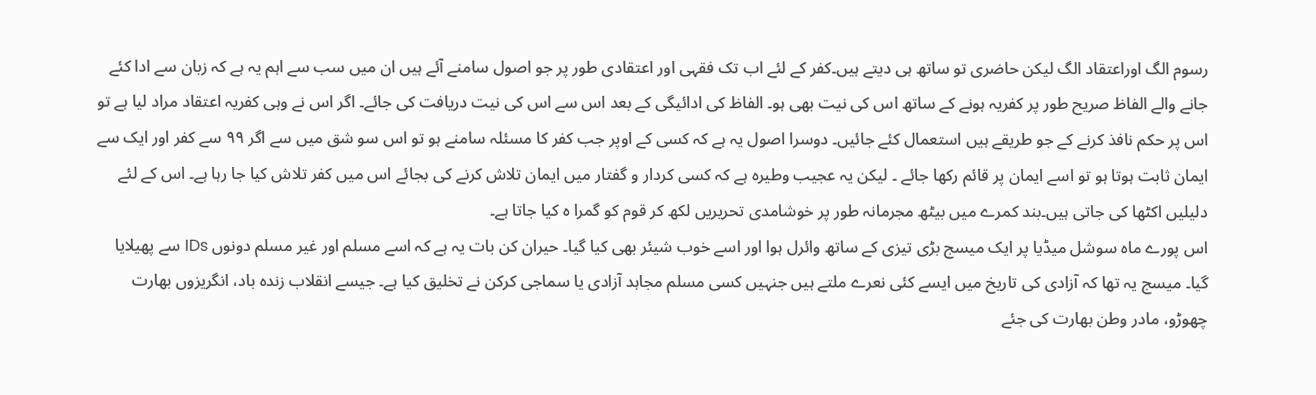رسوم الگ اوراعتقاد الگ لیکن حاضری تو ساتھ ہی دیتے ہیں۔کفر کے لئے اب تک فقہی اور اعتقادی طور پر جو اصول سامنے آئے ہیں ان میں سب سے اہم یہ ہے کہ زبان سے ادا کئے جانے والے الفاظ صریح طور پر کفریہ ہونے کے ساتھ اس کی نیت بھی ہو۔ الفاظ کی ادائیگی کے بعد اس سے اس کی نیت دریافت کی جائے۔ اگر اس نے وہی کفریہ اعتقاد مراد لیا ہے تو اس پر حکم نافذ کرنے کے جو طریقے ہیں استعمال کئے جائیں۔ دوسرا اصول یہ ہے کہ کسی کے اوپر جب کفر کا مسئلہ سامنے ہو تو اس سو شق میں سے اگر ۹۹ سے کفر اور ایک سے ایمان ثابت ہوتا ہو تو اسے ایمان پر قائم رکھا جائے ۔ لیکن یہ عجیب وطیرہ ہے کہ کسی کردار و گفتار میں ایمان تلاش کرنے کی بجائے اس میں کفر تلاش کیا جا رہا ہے۔ اس کے لئے دلیلیں اکٹھا کی جاتی ہیں۔بند کمرے میں بیٹھ مجرمانہ طور پر خوشامدی تحریریں لکھ کر قوم کو گمرا ہ کیا جاتا ہے۔
اس پورے ماہ سوشل میڈیا پر ایک میسج بڑی تیزی کے ساتھ وائرل ہوا اور اسے خوب شیئر بھی کیا گیا۔ حیران کن بات یہ ہے کہ اسے مسلم اور غیر مسلم دونوں IDs سے پھیلایا گیا۔ میسج یہ تھا کہ آزادی کی تاریخ میں ایسے کئی نعرے ملتے ہیں جنہیں کسی مسلم مجاہد آزادی یا سماجی کرکن نے تخلیق کیا ہے۔ جیسے انقلاب زندہ باد، انگریزوں بھارت چھوڑو، مادر وطن بھارت کی جئے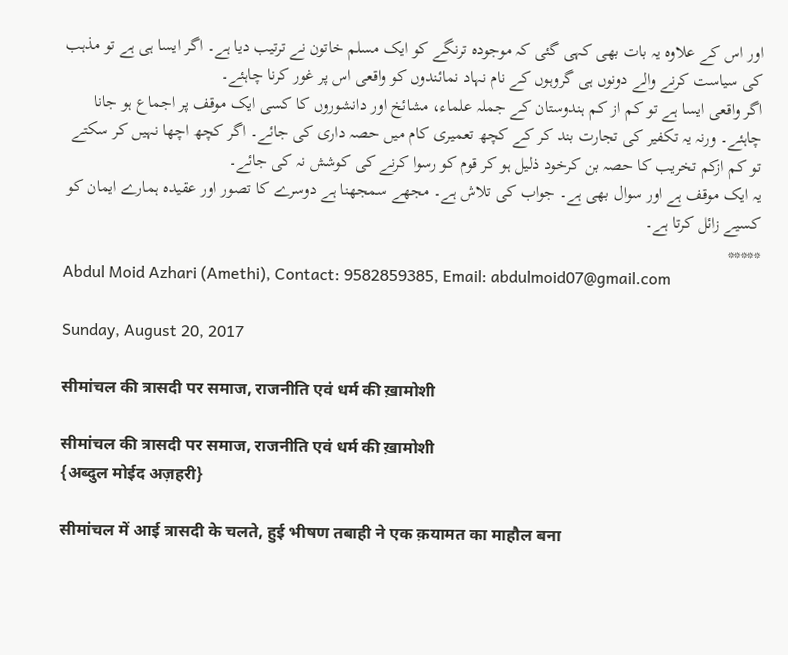اور اس کے علاوہ یہ بات بھی کہی گئی کہ موجودہ ترنگے کو ایک مسلم خاتون نے ترتیب دیا ہے۔ اگر ایسا ہی ہے تو مذہب کی سیاست کرنے والے دونوں ہی گروہوں کے نام نہاد نمائندوں کو واقعی اس پر غور کرنا چاہئے۔
اگر واقعی ایسا ہے تو کم از کم ہندوستان کے جملہ علماء، مشائخ اور دانشوروں کا کسی ایک موقف پر اجماع ہو جانا چاہئے۔ ورنہ یہ تکفیر کی تجارت بند کر کے کچھ تعمیری کام میں حصہ داری کی جائے۔ اگر کچھ اچھا نہیں کر سکتے تو کم ازکم تخریب کا حصہ بن کرخود ذلیل ہو کر قوم کو رسوا کرنے کی کوشش نہ کی جائے۔
یہ ایک موقف ہے اور سوال بھی ہے۔ جواب کی تلاش ہے۔ مجھے سمجھنا ہے دوسرے کا تصور اور عقیدہ ہمارے ایمان کو کسیے زائل کرتا ہے۔
*****
Abdul Moid Azhari (Amethi), Contact: 9582859385, Email: abdulmoid07@gmail.com

Sunday, August 20, 2017

सीमांचल की त्रासदी पर समाज, राजनीति एवं धर्म की ख़ामोशी

सीमांचल की त्रासदी पर समाज, राजनीति एवं धर्म की ख़ामोशी
{अब्दुल मोईद अज़हरी}

सीमांचल में आई त्रासदी के चलते, हुई भीषण तबाही ने एक क़यामत का माहौल बना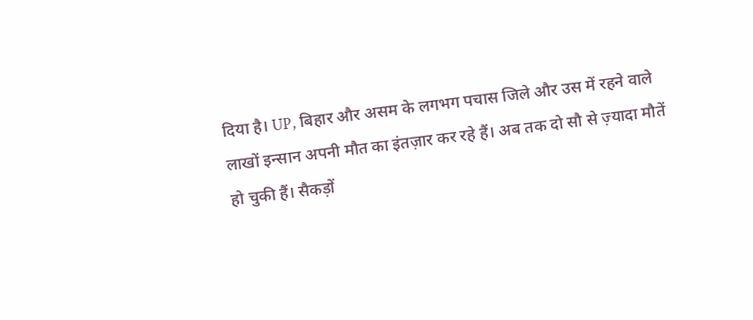दिया है। UP, बिहार और असम के लगभग पचास जिले और उस में रहने वाले लाखों इन्सान अपनी मौत का इंतज़ार कर रहे हैं। अब तक दो सौ से ज़्यादा मौतें हो चुकी हैं। सैकड़ों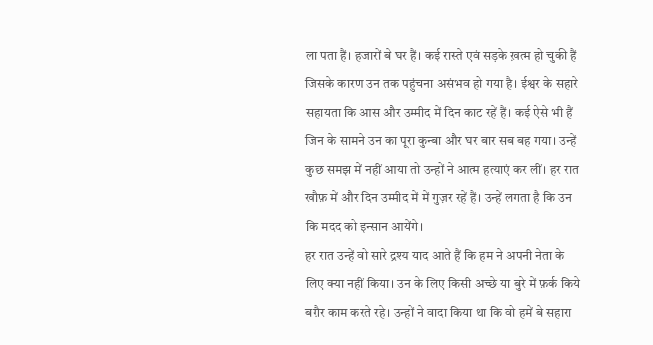ला पता हैं। हजारों बे घर हैं। कई रास्ते एवं सड़के ख़त्म हो चुकी हैं जिसके कारण उन तक पहुंचना असंभव हो गया है। ईश्वर के सहारे सहायता कि आस और उम्मीद में दिन काट रहें हैं। कई ऐसे भी हैं जिन के सामने उन का पूरा कुन्बा और घर बार सब बह गया। उन्हें कुछ समझ में नहीं आया तो उन्हों ने आत्म हत्याएं कर लीं। हर रात खौफ़ में और दिन उम्मीद में में गुज़र रहें हैं। उन्हें लगता है कि उन कि मदद को इन्सान आयेंगे।
हर रात उन्हें वो सारे द्रश्य याद आते हैं कि हम ने अपनी नेता के लिए क्या नहीं किया। उन के लिए किसी अच्छे या बुरे में फ़र्क किये बग़ैर काम करते रहे। उन्हों ने वादा किया था कि वो हमें बे सहारा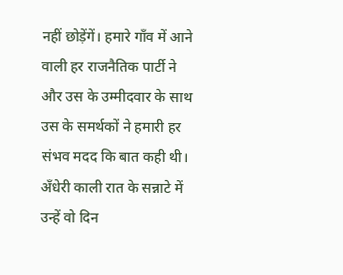नहीं छोड़ेंगें। हमारे गाँव में आने वाली हर राजनैतिक पार्टी ने और उस के उम्मीदवार के साथ उस के समर्थकों ने हमारी हर संभव मदद कि बात कही थी। अँधेरी काली रात के सन्नाटे में उन्हें वो दिन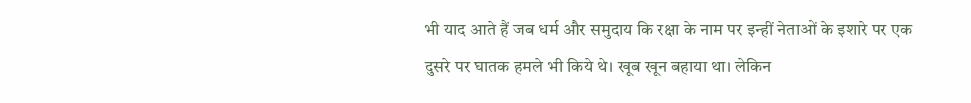भी याद आते हैं जब धर्म और समुदाय कि रक्षा के नाम पर इन्हीं नेताओं के इशारे पर एक दुसरे पर घातक हमले भी किये थे। खूब खून बहाया था। लेकिन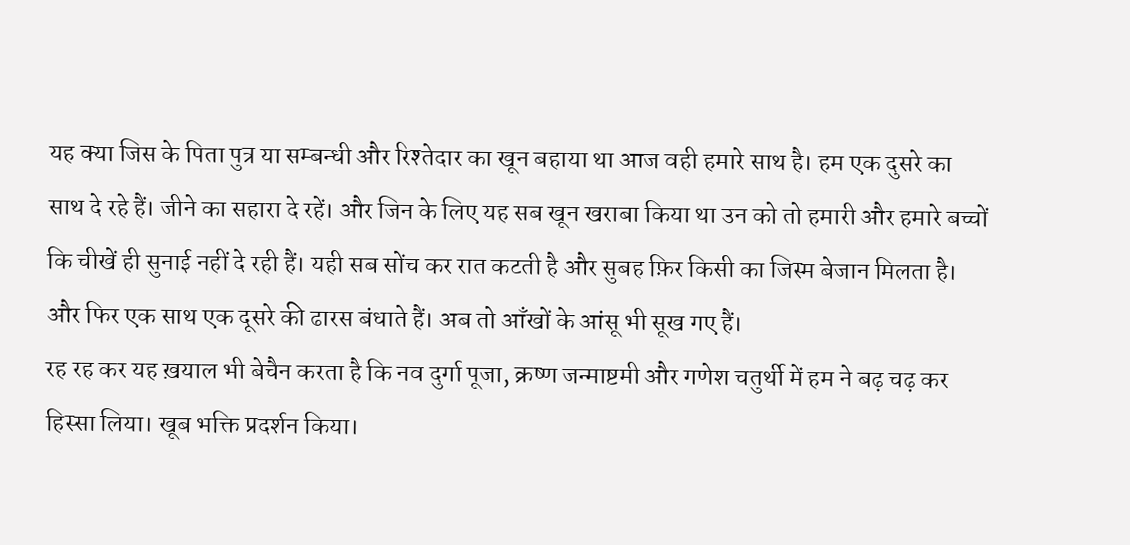यह क्या जिस के पिता पुत्र या सम्बन्धी और रिश्तेदार का खून बहाया था आज वही हमारे साथ है। हम एक दुसरे का साथ दे रहे हैं। जीने का सहारा दे रहें। और जिन के लिए यह सब खून खराबा किया था उन को तो हमारी और हमारे बच्चों कि चीखें ही सुनाई नहीं दे रही हैं। यही सब सोंच कर रात कटती है और सुबह फ़िर किसी का जिस्म बेजान मिलता है। और फिर एक साथ एक दूसरे की ढारस बंधाते हैं। अब तो आँखों के आंसू भी सूख गए हैं।
रह रह कर यह ख़याल भी बेचैन करता है कि नव दुर्गा पूजा, क्रष्ण जन्माष्टमी और गणेश चतुर्थी में हम ने बढ़ चढ़ कर हिस्सा लिया। खूब भक्ति प्रदर्शन किया।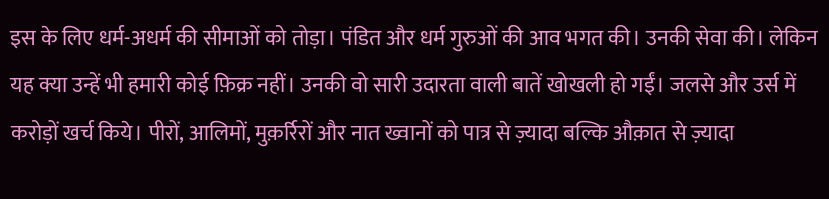इस के लिए धर्म-अधर्म की सीमाओं को तोड़ा। पंडित और धर्म गुरुओं की आव भगत की। उनकी सेवा की। लेकिन यह क्या उन्हें भी हमारी कोई फ़िक्र नहीं। उनकी वो सारी उदारता वाली बातें खोखली हो गईं। जलसे और उर्स में करोड़ों खर्च किये। पीरों, आलिमों, मुक़र्रिरों और नात ख्वानों को पात्र से ज़्यादा बल्कि औक़ात से ज़्यादा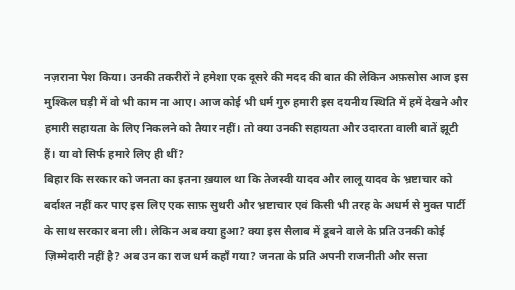नज़राना पेश किया। उनकी तकरीरों ने हमेशा एक दूसरे की मदद की बात की लेकिन अफ़सोस आज इस मुश्किल घड़ी में वो भी काम ना आए। आज कोई भी धर्म गुरु हमारी इस दयनीय स्थिति में हमें देखने और हमारी सहायता के लिए निकलने को तैयार नहीं। तो क्या उनकी सहायता और उदारता वाली बातें झूटी हैं। या वो सिर्फ हमारे लिए ही थीं?
बिहार कि सरकार को जनता का इतना ख़याल था कि तेजस्वी यादव और लालू यादव के भ्रष्टाचार को बर्दाश्त नहीं कर पाए इस लिए एक साफ़ सुथरी और भ्रष्टाचार एवं किसी भी तरह के अधर्म से मुक्त पार्टी के साथ सरकार बना ली। लेकिन अब क्या हुआ? क्या इस सैलाब में डूबने वाले के प्रति उनकी कोई ज़िम्मेदारी नहीं है? अब उन का राज धर्म कहाँ गया? जनता के प्रति अपनी राजनीती और सत्ता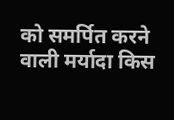को समर्पित करने वाली मर्यादा किस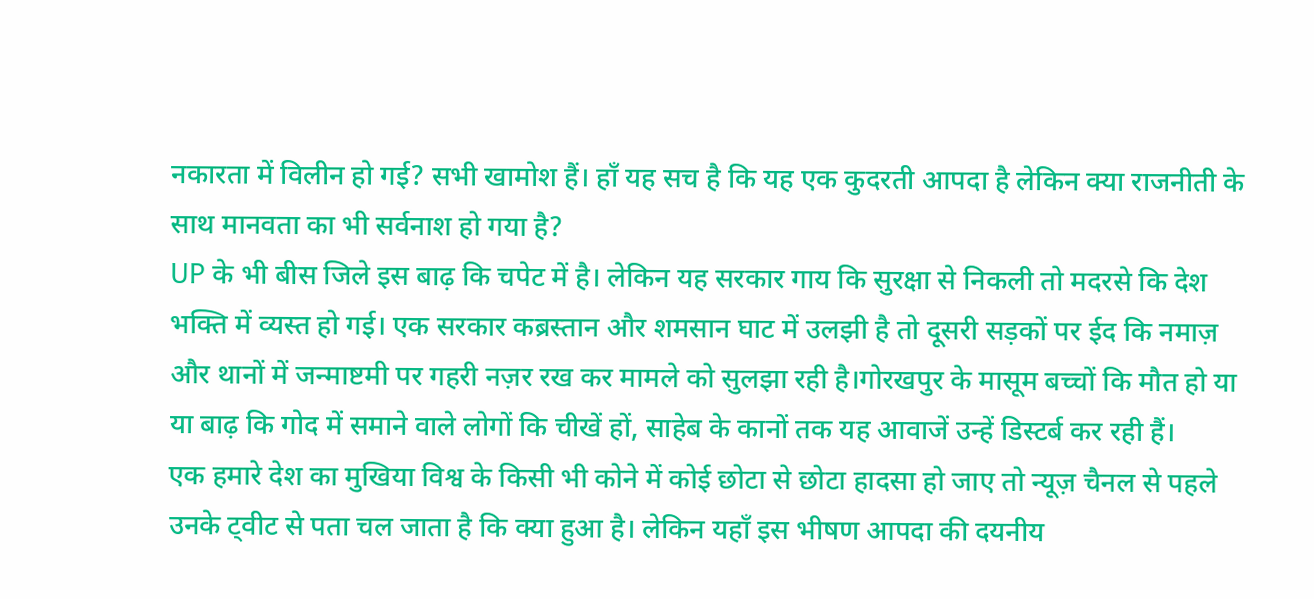नकारता में विलीन हो गई? सभी खामोश हैं। हाँ यह सच है कि यह एक कुदरती आपदा है लेकिन क्या राजनीती के साथ मानवता का भी सर्वनाश हो गया है?
UP के भी बीस जिले इस बाढ़ कि चपेट में है। लेकिन यह सरकार गाय कि सुरक्षा से निकली तो मदरसे कि देश भक्ति में व्यस्त हो गई। एक सरकार कब्रस्तान और शमसान घाट में उलझी है तो दूसरी सड़कों पर ईद कि नमाज़ और थानों में जन्माष्टमी पर गहरी नज़र रख कर मामले को सुलझा रही है।गोरखपुर के मासूम बच्चों कि मौत हो या या बाढ़ कि गोद में समाने वाले लोगों कि चीखें हों, साहेब के कानों तक यह आवाजें उन्हें डिस्टर्ब कर रही हैं।
एक हमारे देश का मुखिया विश्व के किसी भी कोने में कोई छोटा से छोटा हादसा हो जाए तो न्यूज़ चैनल से पहले उनके ट्वीट से पता चल जाता है कि क्या हुआ है। लेकिन यहाँ इस भीषण आपदा की दयनीय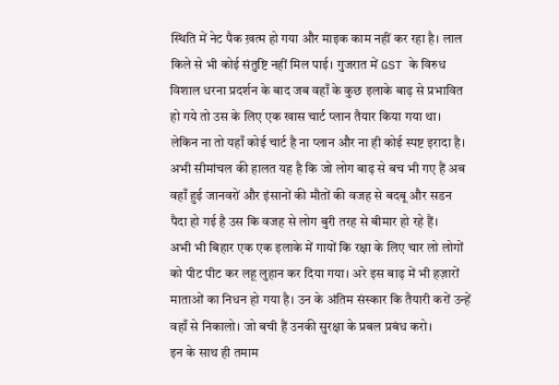स्थिति में नेट पैक ख़त्म हो गया और माइक काम नहीं कर रहा है। लाल किले से भी कोई संतुष्टि नहीं मिल पाई। गुजरात में GST के विरुध विशाल धरना प्रदर्शन के बाद जब वहाँ के कुछ इलाके बाढ़ से प्रभावित हो गये तो उस के लिए एक खास चार्ट प्लान तैयार किया गया था। लेकिन ना तो यहाँ कोई चार्ट है ना प्लान और ना ही कोई स्पष्ट इरादा है।
अभी सीमांचल की हालत यह है कि जो लोग बाढ़ से बच भी गए हैं अब वहाँ हुई जानवरों और इंसानों की मौतों की वजह से बदबू और सडन पैदा हो गई है उस कि वजह से लोग बुरी तरह से बीमार हो रहे हैं।
अभी भी बिहार एक एक इलाके में गायों कि रक्षा के लिए चार लो लोगों को पीट पीट कर लहू लुहान कर दिया गया। अरे इस बाढ़ में भी हज़ारों माताओं का निधन हो गया है। उन के अंतिम संस्कार कि तैयारी करों उन्हें वहाँ से निकालो। जो बची हैं उनकी सुरक्षा के प्रबल प्रबंध करो।
इन के साथ ही तमाम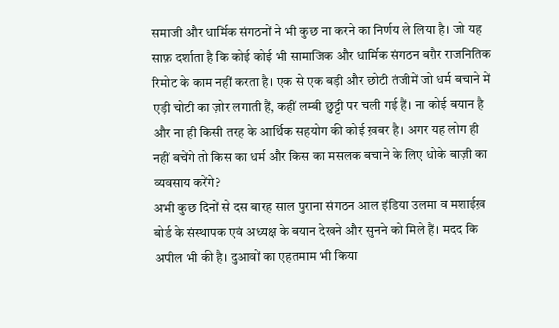समाजी और धार्मिक संगठनों ने भी कुछ ना करने का निर्णय ले लिया है। जो यह साफ़ दर्शाता है कि कोई कोई भी सामाजिक और धार्मिक संगठन बग़ैर राजनितिक रिमोट के काम नहीं करता है। एक से एक बड़ी और छोटी तंजीमें जो धर्म बचाने में एड़ी चोटी का ज़ोर लगाती हैं, कहीं लम्बी छुट्टी पर चली गई हैं। ना कोई बयान है और ना ही किसी तरह के आर्थिक सहयोग की कोई ख़बर है। अगर यह लोग ही नहीं बचेंगे तो किस का धर्म और किस का मसलक बचाने के लिए धोके बाज़ी का व्यवसाय करेंगे?
अभी कुछ दिनों से दस बारह साल पुराना संगठन आल इंडिया उलमा व मशाईख़ बोर्ड के संस्थापक एवं अध्यक्ष के बयान देखने और सुनने को मिले हैं। मदद कि अपील भी की है। दुआवों का एहतमाम भी किया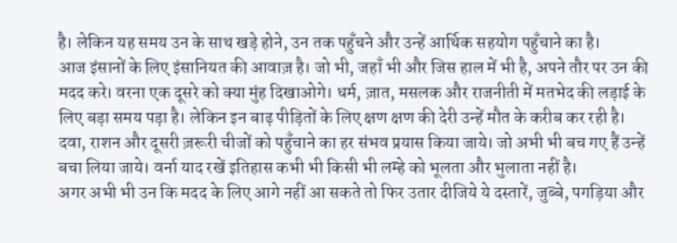है। लेकिन यह समय उन के साथ खड़े होने, उन तक पहुँचने और उन्हें आर्थिक सहयोग पहुँचाने का है।
आज इंसानों के लिए इंसानियत की आवाज़ है। जो भी, जहाँ भी और जिस हाल में भी है, अपने तौर पर उन की मदद करे। वरना एक दूसरे को क्या मुंह दिखाओगे। धर्म, ज़ात, मसलक और राजनीती में मतभेद की लड़ाई के लिए बड़ा समय पड़ा है। लेकिन इन बाढ़ पीड़ितों के लिए क्षण क्षण की देरी उन्हें मौत के करीब कर रही है।
दवा, राशन और दूसरी ज़रूरी चीजों को पहुँचाने का हर संभव प्रयास किया जाये। जो अभी भी बच गए हैं उन्हें बचा लिया जाये। वर्ना याद रखें इतिहास कभी भी किसी भी लम्हे को भूलता और भुलाता नहीं है।
अगर अभी भी उन कि मदद के लिए आगे नहीं आ सकते तो फिर उतार दीजिये ये दस्तारें, जुब्बे, पगड़िया और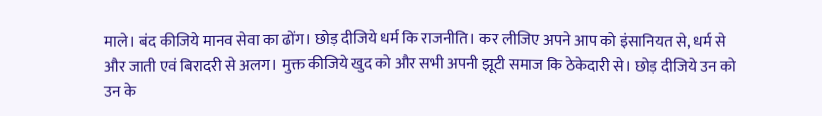माले। बंद कीजिये मानव सेवा का ढोंग। छोड़ दीजिये धर्म कि राजनीति। कर लीजिए अपने आप को इंसानियत से, धर्म से और जाती एवं बिरादरी से अलग। मुक्त कीजिये खुद को और सभी अपनी झूटी समाज कि ठेकेदारी से। छोड़ दीजिये उन को उन के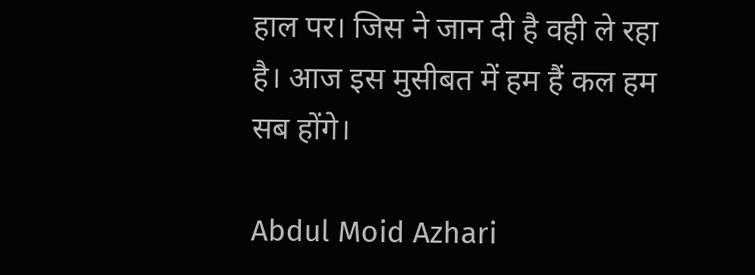हाल पर। जिस ने जान दी है वही ले रहा है। आज इस मुसीबत में हम हैं कल हम सब होंगे।

Abdul Moid Azhari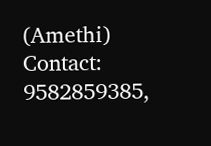(Amethi) Contact: 9582859385,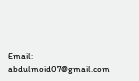Email: abdulmoid07@gmail.com